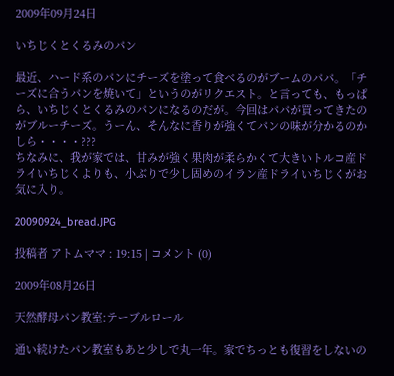2009年09月24日

いちじくとくるみのパン

最近、ハード系のパンにチーズを塗って食べるのがブームのパパ。「チーズに合うパンを焼いて」というのがリクエスト。と言っても、もっぱら、いちじくとくるみのパンになるのだが。今回はパパが買ってきたのがブルーチーズ。うーん、そんなに香りが強くてパンの味が分かるのかしら・・・・???
ちなみに、我が家では、甘みが強く果肉が柔らかくて大きいトルコ産ドライいちじくよりも、小ぶりで少し固めのイラン産ドライいちじくがお気に入り。

20090924_bread.JPG

投稿者 アトムママ : 19:15 | コメント (0)

2009年08月26日

天然酵母パン教室:テーブルロール

通い続けたパン教室もあと少しで丸一年。家でちっとも復習をしないの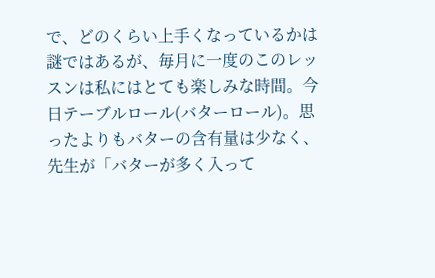で、どのくらい上手くなっているかは謎ではあるが、毎月に一度のこのレッスンは私にはとても楽しみな時間。今日テーブルロール(バターロール)。思ったよりもバターの含有量は少なく、先生が「バターが多く入って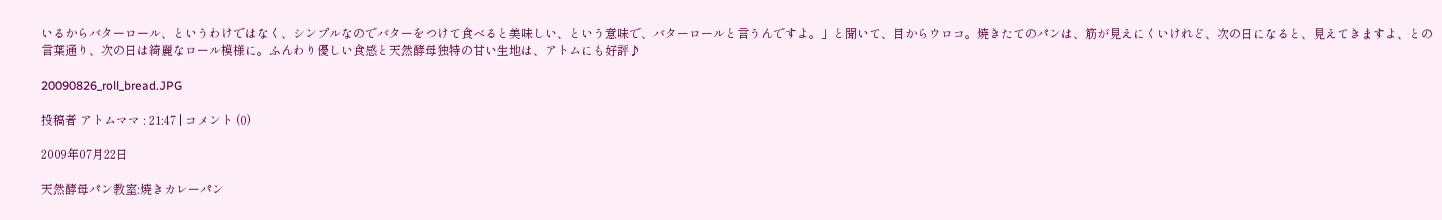いるからバターロール、というわけではなく、シンプルなのでバターをつけて食べると美味しい、という意味で、バターロールと言うんですよ。」と聞いて、目からウロコ。焼きたてのパンは、筋が見えにくいけれど、次の日になると、見えてきますよ、との言葉通り、次の日は綺麗なロール模様に。ふんわり優しい食感と天然酵母独特の甘い生地は、アトムにも好評♪

20090826_roll_bread.JPG

投稿者 アトムママ : 21:47 | コメント (0)

2009年07月22日

天然酵母パン教室:焼きカレーパン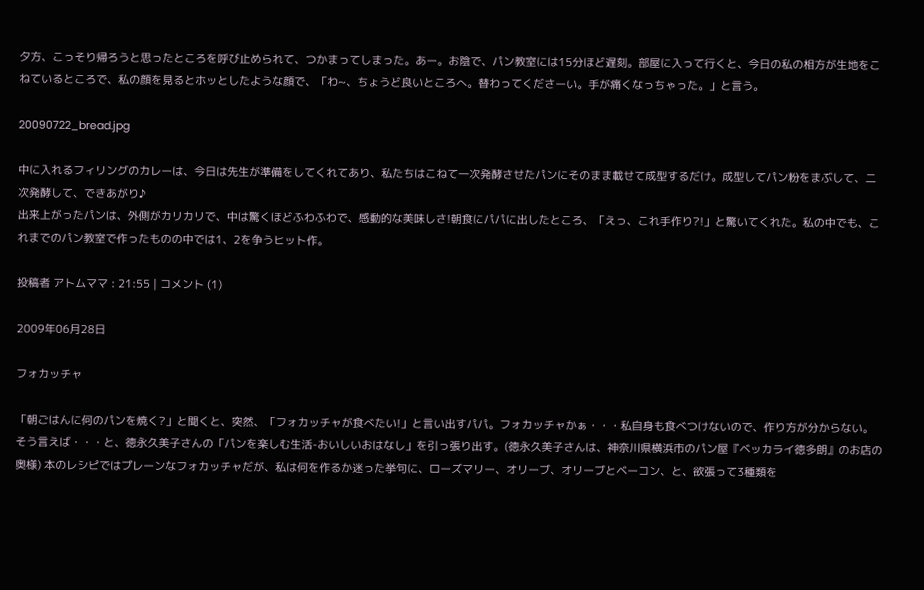夕方、こっそり帰ろうと思ったところを呼び止められて、つかまってしまった。あー。お陰で、パン教室には15分ほど遅刻。部屋に入って行くと、今日の私の相方が生地をこねているところで、私の顔を見るとホッとしたような顔で、「わ~、ちょうど良いところへ。替わってくださーい。手が痛くなっちゃった。」と言う。

20090722_bread.jpg

中に入れるフィリングのカレーは、今日は先生が準備をしてくれてあり、私たちはこねて一次発酵させたパンにそのまま載せて成型するだけ。成型してパン粉をまぶして、二次発酵して、できあがり♪
出来上がったパンは、外側がカリカリで、中は驚くほどふわふわで、感動的な美味しさ!朝食にパパに出したところ、「えっ、これ手作り?!」と驚いてくれた。私の中でも、これまでのパン教室で作ったものの中では1、2を争うヒット作。

投稿者 アトムママ : 21:55 | コメント (1)

2009年06月28日

フォカッチャ

「朝ごはんに何のパンを焼く?」と聞くと、突然、「フォカッチャが食べたい!」と言い出すパパ。フォカッチャかぁ・・・私自身も食べつけないので、作り方が分からない。そう言えば・・・と、徳永久美子さんの「パンを楽しむ生活-おいしいおはなし」を引っ張り出す。(徳永久美子さんは、神奈川県横浜市のパン屋『ベッカライ徳多朗』のお店の奥様) 本のレシピではプレーンなフォカッチャだが、私は何を作るか迷った挙句に、ローズマリー、オリーブ、オリーブとベーコン、と、欲張って3種類を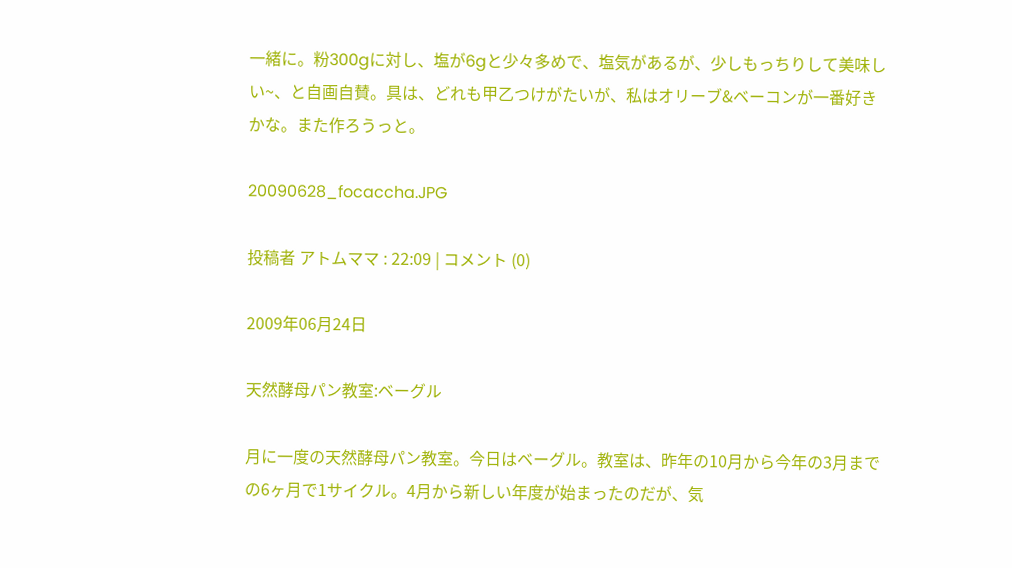一緒に。粉300gに対し、塩が6gと少々多めで、塩気があるが、少しもっちりして美味しい~、と自画自賛。具は、どれも甲乙つけがたいが、私はオリーブ&ベーコンが一番好きかな。また作ろうっと。

20090628_focaccha.JPG

投稿者 アトムママ : 22:09 | コメント (0)

2009年06月24日

天然酵母パン教室:ベーグル

月に一度の天然酵母パン教室。今日はベーグル。教室は、昨年の10月から今年の3月までの6ヶ月で1サイクル。4月から新しい年度が始まったのだが、気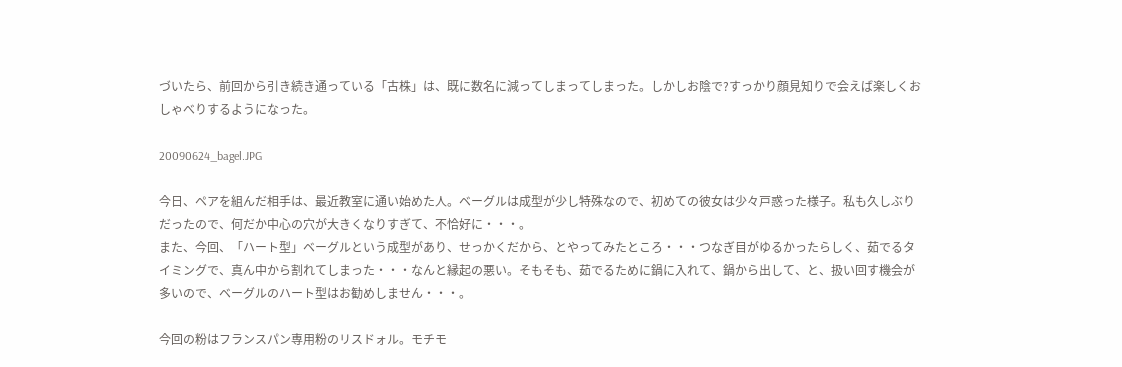づいたら、前回から引き続き通っている「古株」は、既に数名に減ってしまってしまった。しかしお陰で?すっかり顔見知りで会えば楽しくおしゃべりするようになった。

20090624_bagel.JPG

今日、ペアを組んだ相手は、最近教室に通い始めた人。ベーグルは成型が少し特殊なので、初めての彼女は少々戸惑った様子。私も久しぶりだったので、何だか中心の穴が大きくなりすぎて、不恰好に・・・。
また、今回、「ハート型」ベーグルという成型があり、せっかくだから、とやってみたところ・・・つなぎ目がゆるかったらしく、茹でるタイミングで、真ん中から割れてしまった・・・なんと縁起の悪い。そもそも、茹でるために鍋に入れて、鍋から出して、と、扱い回す機会が多いので、ベーグルのハート型はお勧めしません・・・。

今回の粉はフランスパン専用粉のリスドォル。モチモ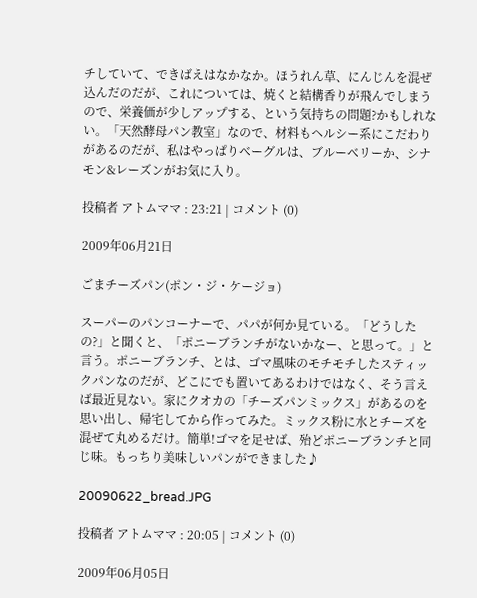チしていて、できばえはなかなか。ほうれん草、にんじんを混ぜ込んだのだが、これについては、焼くと結構香りが飛んでしまうので、栄養価が少しアップする、という気持ちの問題?かもしれない。「天然酵母パン教室」なので、材料もヘルシー系にこだわりがあるのだが、私はやっぱりベーグルは、ブルーベリーか、シナモン&レーズンがお気に入り。

投稿者 アトムママ : 23:21 | コメント (0)

2009年06月21日

ごまチーズパン(ポン・ジ・ケージョ)

スーパーのパンコーナーで、パパが何か見ている。「どうしたの?」と聞くと、「ポニーブランチがないかなー、と思って。」と言う。ポニーブランチ、とは、ゴマ風味のモチモチしたスティックパンなのだが、どこにでも置いてあるわけではなく、そう言えば最近見ない。家にクオカの「チーズパンミックス」があるのを思い出し、帰宅してから作ってみた。ミックス粉に水とチーズを混ぜて丸めるだけ。簡単!ゴマを足せば、殆どポニーブランチと同じ味。もっちり美味しいパンができました♪

20090622_bread.JPG

投稿者 アトムママ : 20:05 | コメント (0)

2009年06月05日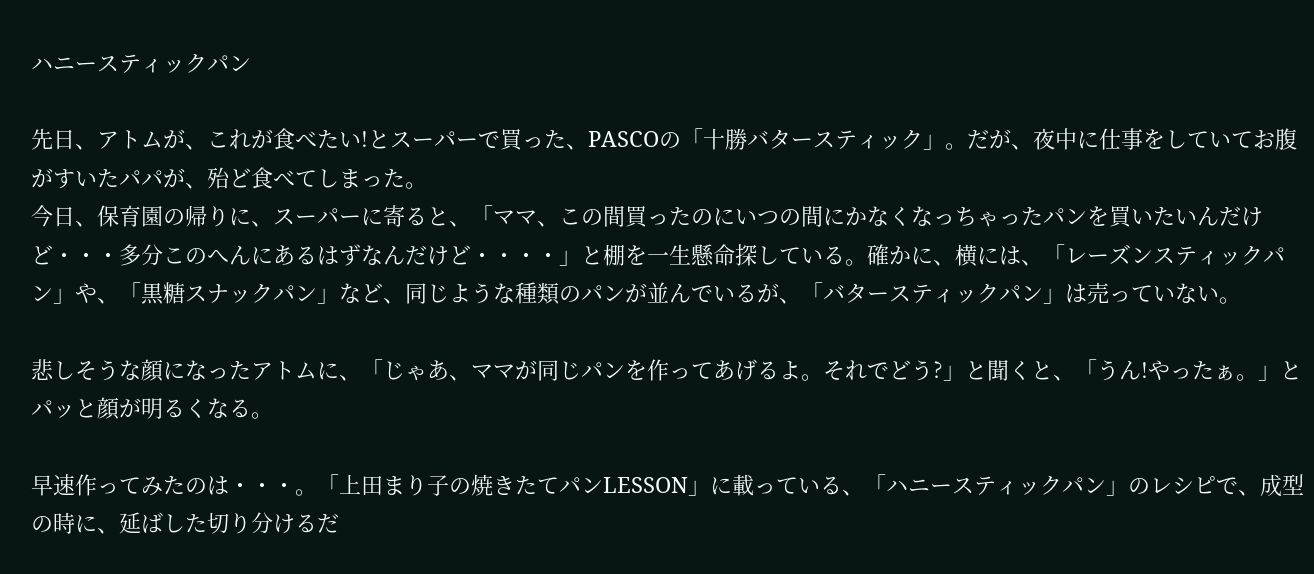ハニースティックパン

先日、アトムが、これが食べたい!とスーパーで買った、PASCOの「十勝バタースティック」。だが、夜中に仕事をしていてお腹がすいたパパが、殆ど食べてしまった。
今日、保育園の帰りに、スーパーに寄ると、「ママ、この間買ったのにいつの間にかなくなっちゃったパンを買いたいんだけど・・・多分このへんにあるはずなんだけど・・・・」と棚を一生懸命探している。確かに、横には、「レーズンスティックパン」や、「黒糖スナックパン」など、同じような種類のパンが並んでいるが、「バタースティックパン」は売っていない。

悲しそうな顔になったアトムに、「じゃあ、ママが同じパンを作ってあげるよ。それでどう?」と聞くと、「うん!やったぁ。」とパッと顔が明るくなる。

早速作ってみたのは・・・。「上田まり子の焼きたてパンLESSON」に載っている、「ハニースティックパン」のレシピで、成型の時に、延ばした切り分けるだ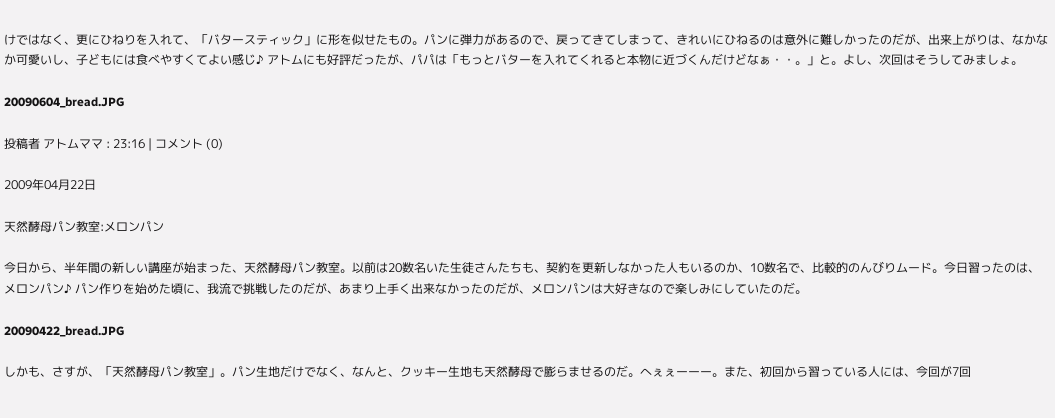けではなく、更にひねりを入れて、「バタースティック」に形を似せたもの。パンに弾力があるので、戻ってきてしまって、きれいにひねるのは意外に難しかったのだが、出来上がりは、なかなか可愛いし、子どもには食べやすくてよい感じ♪ アトムにも好評だったが、パパは「もっとバターを入れてくれると本物に近づくんだけどなぁ・・。」と。よし、次回はそうしてみましょ。

20090604_bread.JPG

投稿者 アトムママ : 23:16 | コメント (0)

2009年04月22日

天然酵母パン教室:メロンパン

今日から、半年間の新しい講座が始まった、天然酵母パン教室。以前は20数名いた生徒さんたちも、契約を更新しなかった人もいるのか、10数名で、比較的のんびりムード。今日習ったのは、メロンパン♪ パン作りを始めた頃に、我流で挑戦したのだが、あまり上手く出来なかったのだが、メロンパンは大好きなので楽しみにしていたのだ。

20090422_bread.JPG

しかも、さすが、「天然酵母パン教室」。パン生地だけでなく、なんと、クッキー生地も天然酵母で膨らませるのだ。へぇぇーーー。また、初回から習っている人には、今回が7回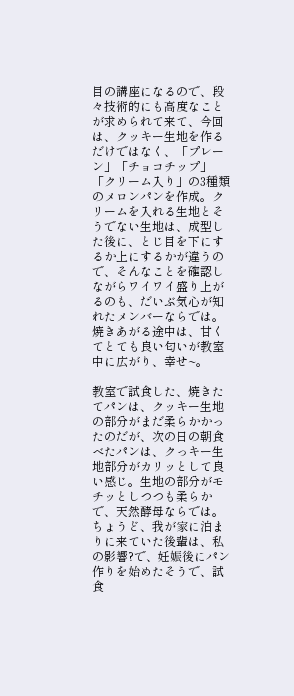目の講座になるので、段々技術的にも高度なことが求められて来て、今回は、クッキー生地を作るだけではなく、「プレーン」「チョコチップ」「クリーム入り」の3種類のメロンパンを作成。クリームを入れる生地とそうでない生地は、成型した後に、とじ目を下にするか上にするかが違うので、そんなことを確認しながらワイワイ盛り上がるのも、だいぶ気心が知れたメンバーならでは。 焼きあがる途中は、甘くてとても良い匂いが教室中に広がり、幸せ~。

教室で試食した、焼きたてパンは、クッキー生地の部分がまだ柔らかかったのだが、次の日の朝食べたパンは、クっキー生地部分がカリッとして良い感じ。生地の部分がモチッとしつつも柔らかで、天然酵母ならでは。ちょうど、我が家に泊まりに来ていた後輩は、私の影響?で、妊娠後にパン作りを始めたそうで、試食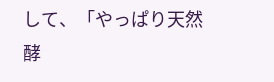して、「やっぱり天然酵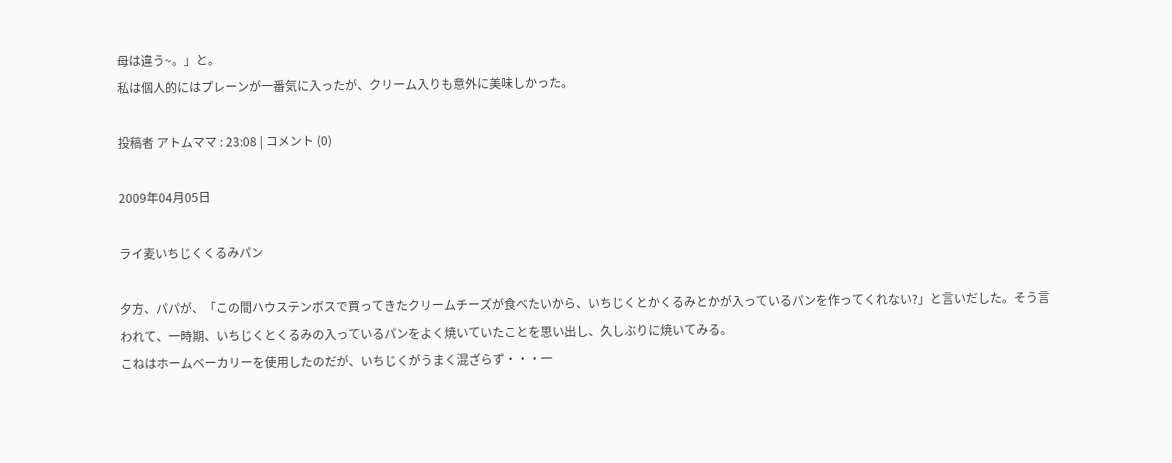母は違う~。」と。
私は個人的にはプレーンが一番気に入ったが、クリーム入りも意外に美味しかった。

投稿者 アトムママ : 23:08 | コメント (0)

2009年04月05日

ライ麦いちじくくるみパン

夕方、パパが、「この間ハウステンボスで買ってきたクリームチーズが食べたいから、いちじくとかくるみとかが入っているパンを作ってくれない?」と言いだした。そう言われて、一時期、いちじくとくるみの入っているパンをよく焼いていたことを思い出し、久しぶりに焼いてみる。
こねはホームベーカリーを使用したのだが、いちじくがうまく混ざらず・・・一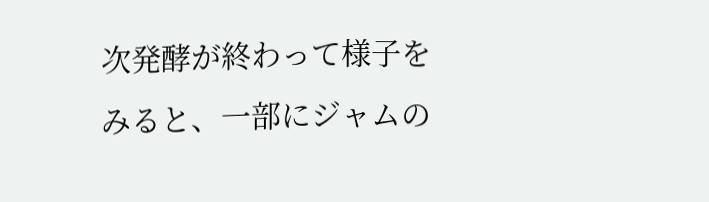次発酵が終わって様子をみると、一部にジャムの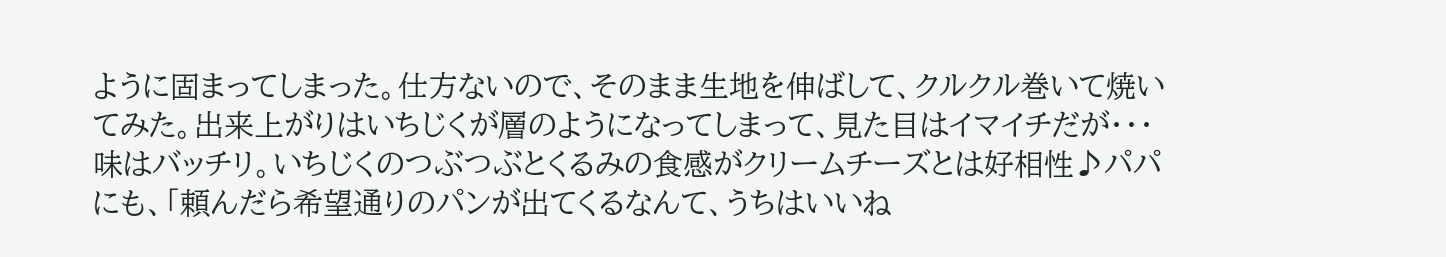ように固まってしまった。仕方ないので、そのまま生地を伸ばして、クルクル巻いて焼いてみた。出来上がりはいちじくが層のようになってしまって、見た目はイマイチだが・・・味はバッチリ。いちじくのつぶつぶとくるみの食感がクリームチーズとは好相性♪パパにも、「頼んだら希望通りのパンが出てくるなんて、うちはいいね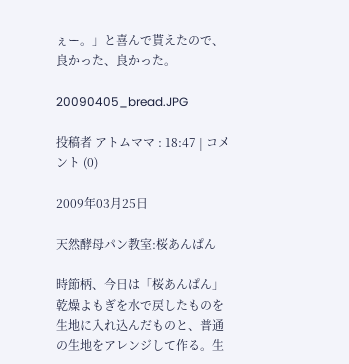ぇー。」と喜んで貰えたので、良かった、良かった。

20090405_bread.JPG

投稿者 アトムママ : 18:47 | コメント (0)

2009年03月25日

天然酵母パン教室:桜あんぱん

時節柄、今日は「桜あんぱん」 乾燥よもぎを水で戻したものを生地に入れ込んだものと、普通の生地をアレンジして作る。生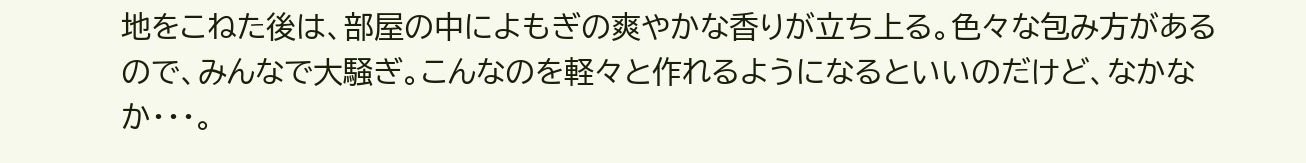地をこねた後は、部屋の中によもぎの爽やかな香りが立ち上る。色々な包み方があるので、みんなで大騒ぎ。こんなのを軽々と作れるようになるといいのだけど、なかなか・・・。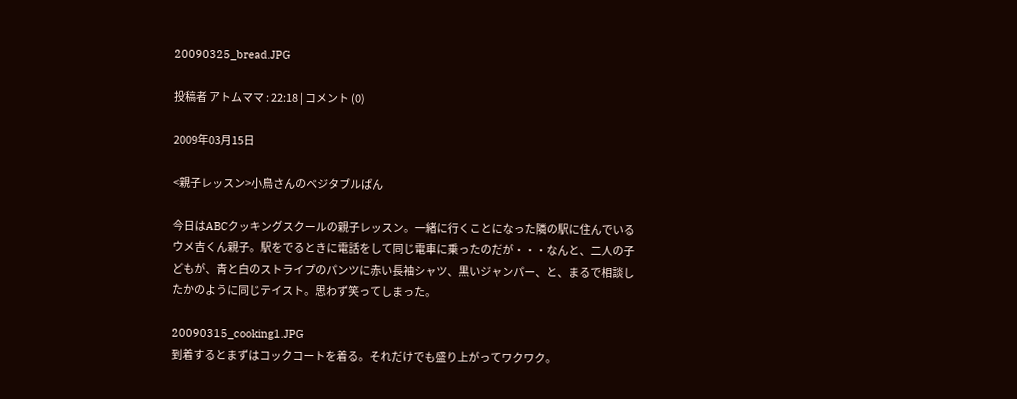20090325_bread.JPG

投稿者 アトムママ : 22:18 | コメント (0)

2009年03月15日

<親子レッスン>小鳥さんのベジタブルぱん

今日はABCクッキングスクールの親子レッスン。一緒に行くことになった隣の駅に住んでいるウメ吉くん親子。駅をでるときに電話をして同じ電車に乗ったのだが・・・なんと、二人の子どもが、青と白のストライプのパンツに赤い長袖シャツ、黒いジャンパー、と、まるで相談したかのように同じテイスト。思わず笑ってしまった。

20090315_cooking1.JPG
到着するとまずはコックコートを着る。それだけでも盛り上がってワクワク。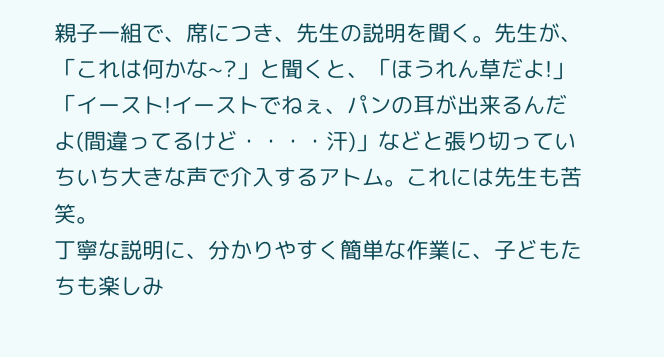親子一組で、席につき、先生の説明を聞く。先生が、「これは何かな~?」と聞くと、「ほうれん草だよ!」「イースト!イーストでねぇ、パンの耳が出来るんだよ(間違ってるけど・・・・汗)」などと張り切っていちいち大きな声で介入するアトム。これには先生も苦笑。
丁寧な説明に、分かりやすく簡単な作業に、子どもたちも楽しみ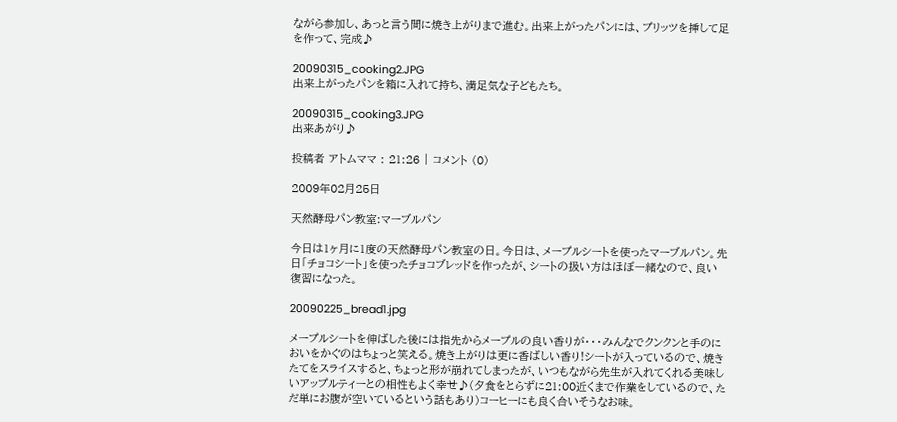ながら参加し、あっと言う間に焼き上がりまで進む。出来上がったパンには、プリッツを挿して足を作って、完成♪

20090315_cooking2.JPG
出来上がったパンを箱に入れて持ち、満足気な子どもたち。

20090315_cooking3.JPG
出来あがり♪

投稿者 アトムママ : 21:26 | コメント (0)

2009年02月25日

天然酵母パン教室:マーブルパン

今日は1ヶ月に1度の天然酵母パン教室の日。今日は、メープルシートを使ったマーブルパン。先日「チョコシート」を使ったチョコブレッドを作ったが、シートの扱い方はほぼ一緒なので、良い復習になった。

20090225_bread1.jpg

メープルシートを伸ばした後には指先からメープルの良い香りが・・・みんなでクンクンと手のにおいをかぐのはちょっと笑える。焼き上がりは更に香ばしい香り!シートが入っているので、焼きたてをスライスすると、ちょっと形が崩れてしまったが、いつもながら先生が入れてくれる美味しいアップルティーとの相性もよく幸せ♪(夕食をとらずに21:00近くまで作業をしているので、ただ単にお腹が空いているという話もあり)コーヒーにも良く合いそうなお味。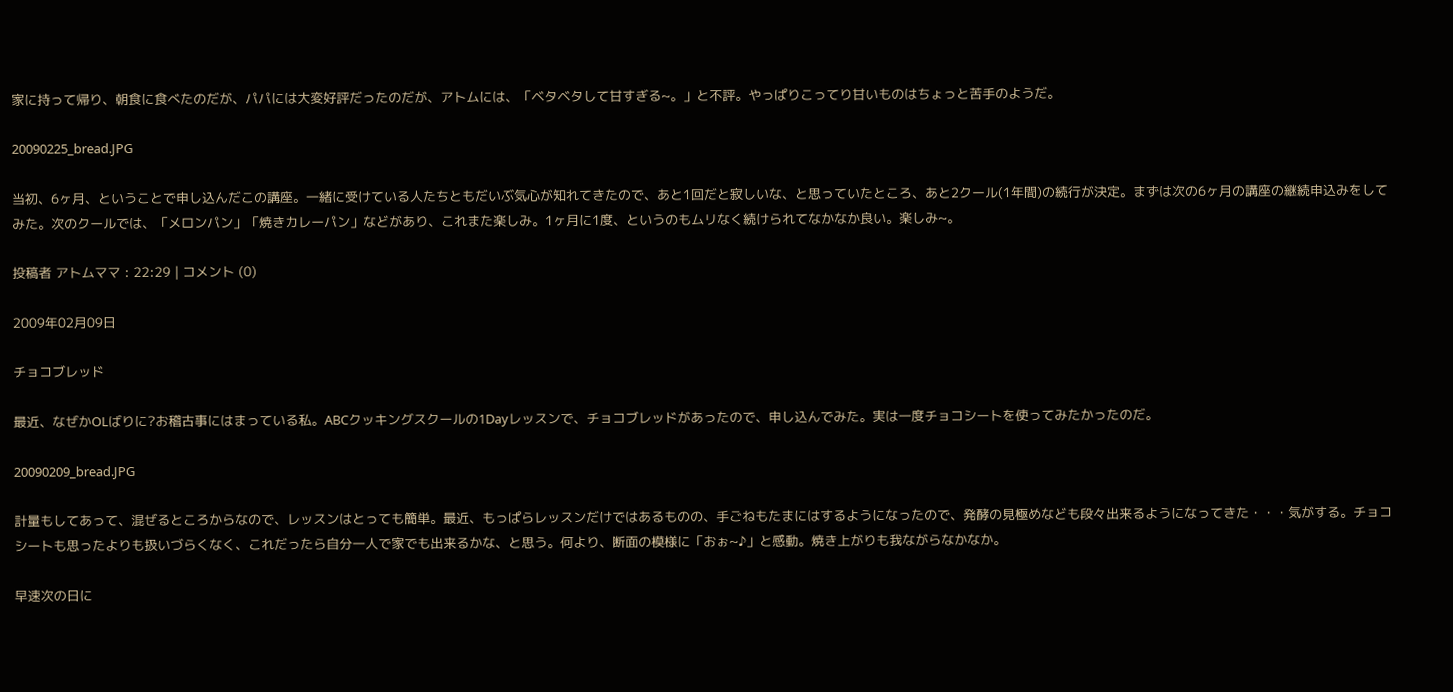家に持って帰り、朝食に食べたのだが、パパには大変好評だったのだが、アトムには、「ベタベタして甘すぎる~。」と不評。やっぱりこってり甘いものはちょっと苦手のようだ。

20090225_bread.JPG

当初、6ヶ月、ということで申し込んだこの講座。一緒に受けている人たちともだいぶ気心が知れてきたので、あと1回だと寂しいな、と思っていたところ、あと2クール(1年間)の続行が決定。まずは次の6ヶ月の講座の継続申込みをしてみた。次のクールでは、「メロンパン」「焼きカレーパン」などがあり、これまた楽しみ。1ヶ月に1度、というのもムリなく続けられてなかなか良い。楽しみ~。

投稿者 アトムママ : 22:29 | コメント (0)

2009年02月09日

チョコブレッド

最近、なぜかOLばりに?お稽古事にはまっている私。ABCクッキングスクールの1Dayレッスンで、チョコブレッドがあったので、申し込んでみた。実は一度チョコシートを使ってみたかったのだ。

20090209_bread.JPG

計量もしてあって、混ぜるところからなので、レッスンはとっても簡単。最近、もっぱらレッスンだけではあるものの、手ごねもたまにはするようになったので、発酵の見極めなども段々出来るようになってきた・・・気がする。チョコシートも思ったよりも扱いづらくなく、これだったら自分一人で家でも出来るかな、と思う。何より、断面の模様に「おぉ~♪」と感動。焼き上がりも我ながらなかなか。

早速次の日に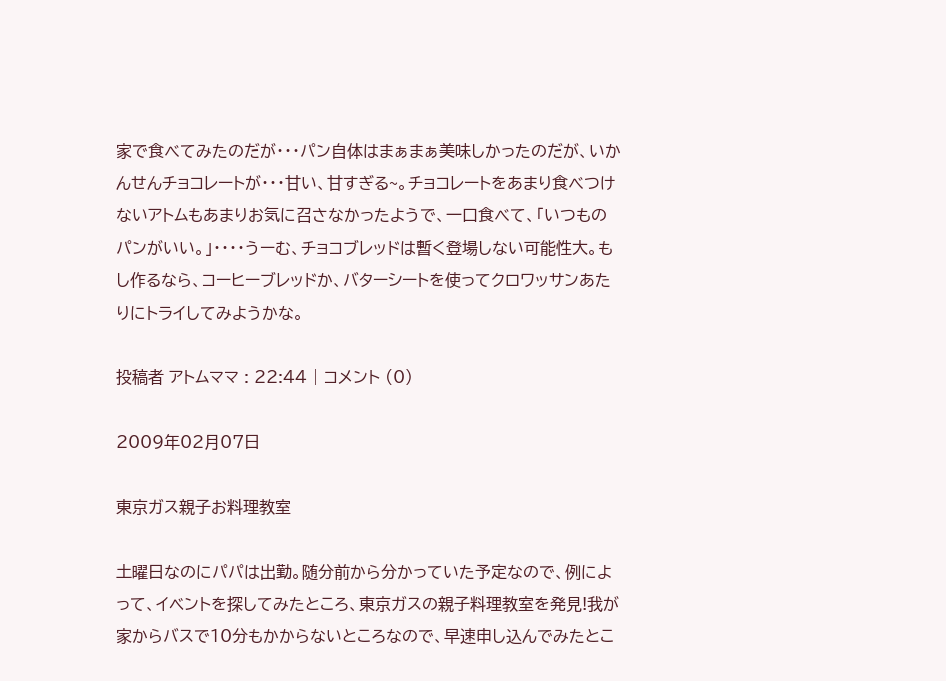家で食べてみたのだが・・・パン自体はまぁまぁ美味しかったのだが、いかんせんチョコレートが・・・甘い、甘すぎる~。チョコレートをあまり食べつけないアトムもあまりお気に召さなかったようで、一口食べて、「いつものパンがいい。」・・・・うーむ、チョコブレッドは暫く登場しない可能性大。もし作るなら、コーヒーブレッドか、バターシートを使ってクロワッサンあたりにトライしてみようかな。

投稿者 アトムママ : 22:44 | コメント (0)

2009年02月07日

東京ガス親子お料理教室

土曜日なのにパパは出勤。随分前から分かっていた予定なので、例によって、イベントを探してみたところ、東京ガスの親子料理教室を発見!我が家からバスで10分もかからないところなので、早速申し込んでみたとこ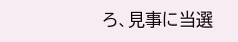ろ、見事に当選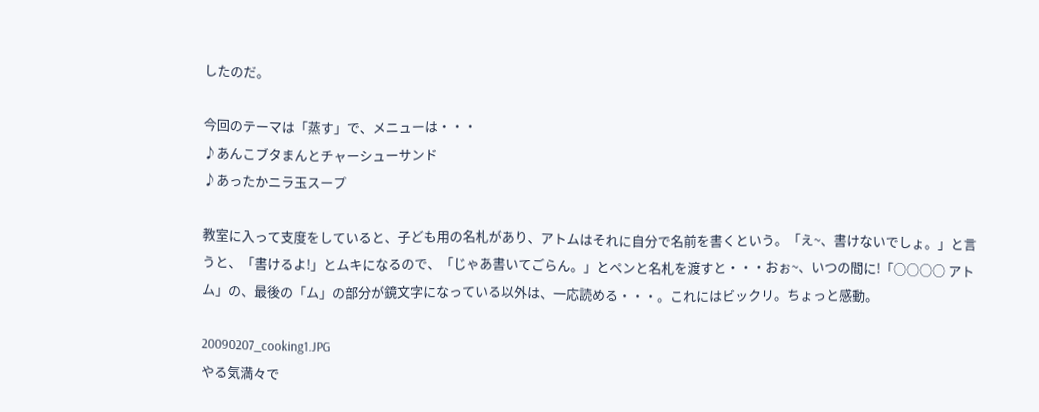したのだ。

今回のテーマは「蒸す」で、メニューは・・・
♪あんこブタまんとチャーシューサンド
♪あったかニラ玉スープ

教室に入って支度をしていると、子ども用の名札があり、アトムはそれに自分で名前を書くという。「え~、書けないでしょ。」と言うと、「書けるよ!」とムキになるので、「じゃあ書いてごらん。」とペンと名札を渡すと・・・おぉ~、いつの間に!「○○○○ アトム」の、最後の「ム」の部分が鏡文字になっている以外は、一応読める・・・。これにはビックリ。ちょっと感動。

20090207_cooking1.JPG
やる気満々で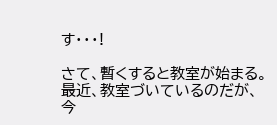す・・・!

さて、暫くすると教室が始まる。最近、教室づいているのだが、今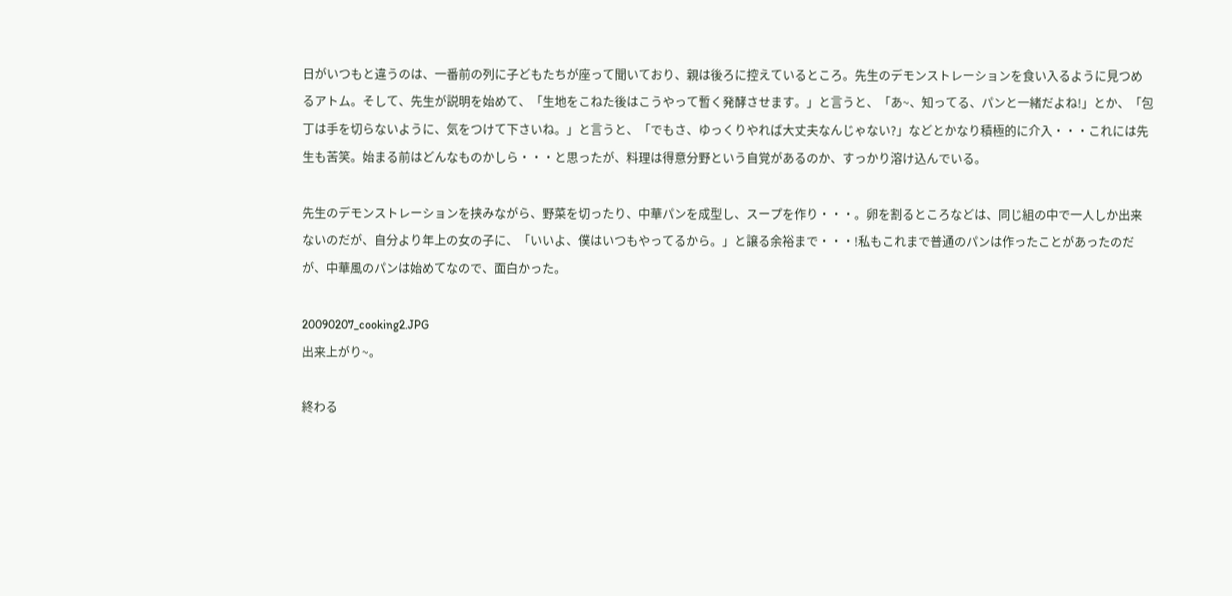日がいつもと違うのは、一番前の列に子どもたちが座って聞いており、親は後ろに控えているところ。先生のデモンストレーションを食い入るように見つめるアトム。そして、先生が説明を始めて、「生地をこねた後はこうやって暫く発酵させます。」と言うと、「あ~、知ってる、パンと一緒だよね!」とか、「包丁は手を切らないように、気をつけて下さいね。」と言うと、「でもさ、ゆっくりやれば大丈夫なんじゃない?」などとかなり積極的に介入・・・これには先生も苦笑。始まる前はどんなものかしら・・・と思ったが、料理は得意分野という自覚があるのか、すっかり溶け込んでいる。

先生のデモンストレーションを挟みながら、野菜を切ったり、中華パンを成型し、スープを作り・・・。卵を割るところなどは、同じ組の中で一人しか出来ないのだが、自分より年上の女の子に、「いいよ、僕はいつもやってるから。」と譲る余裕まで・・・!私もこれまで普通のパンは作ったことがあったのだが、中華風のパンは始めてなので、面白かった。

20090207_cooking2.JPG
出来上がり~。

終わる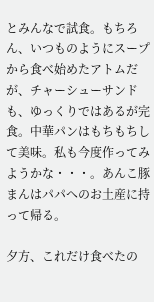とみんなで試食。もちろん、いつものようにスープから食べ始めたアトムだが、チャーシューサンドも、ゆっくりではあるが完食。中華パンはもちもちして美味。私も今度作ってみようかな・・・。あんこ豚まんはパパへのお土産に持って帰る。

夕方、これだけ食べたの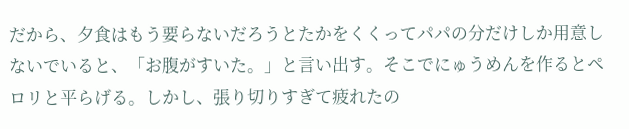だから、夕食はもう要らないだろうとたかをくくってパパの分だけしか用意しないでいると、「お腹がすいた。」と言い出す。そこでにゅうめんを作るとペロリと平らげる。しかし、張り切りすぎて疲れたの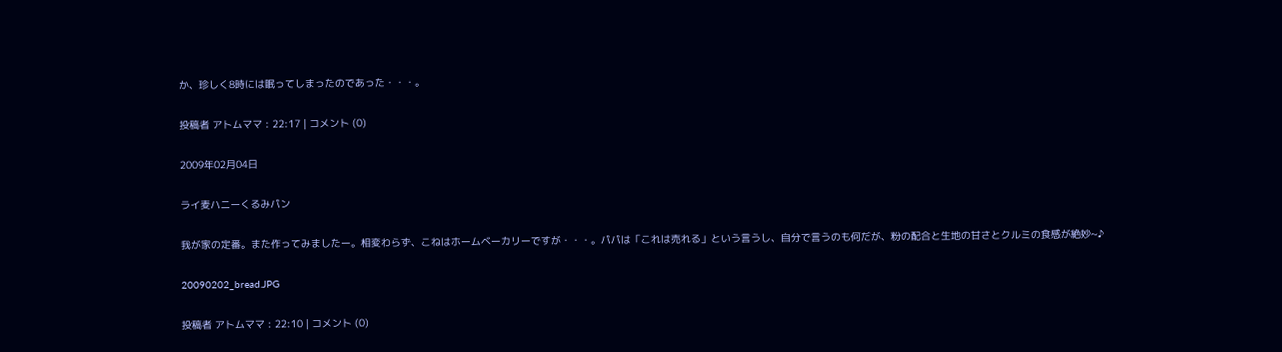か、珍しく8時には眠ってしまったのであった・・・。

投稿者 アトムママ : 22:17 | コメント (0)

2009年02月04日

ライ麦ハニーくるみパン

我が家の定番。また作ってみましたー。相変わらず、こねはホームベーカリーですが・・・。パパは「これは売れる」という言うし、自分で言うのも何だが、粉の配合と生地の甘さとクルミの食感が絶妙~♪

20090202_bread.JPG

投稿者 アトムママ : 22:10 | コメント (0)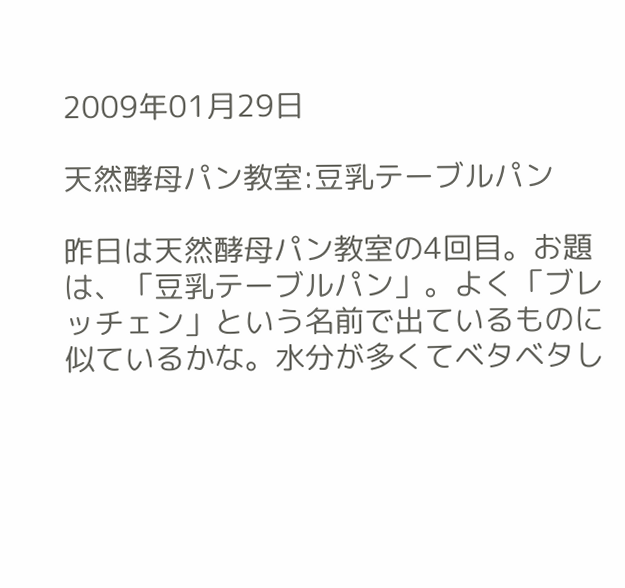2009年01月29日

天然酵母パン教室:豆乳テーブルパン

昨日は天然酵母パン教室の4回目。お題は、「豆乳テーブルパン」。よく「ブレッチェン」という名前で出ているものに似ているかな。水分が多くてベタベタし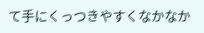て手にくっつきやすくなかなか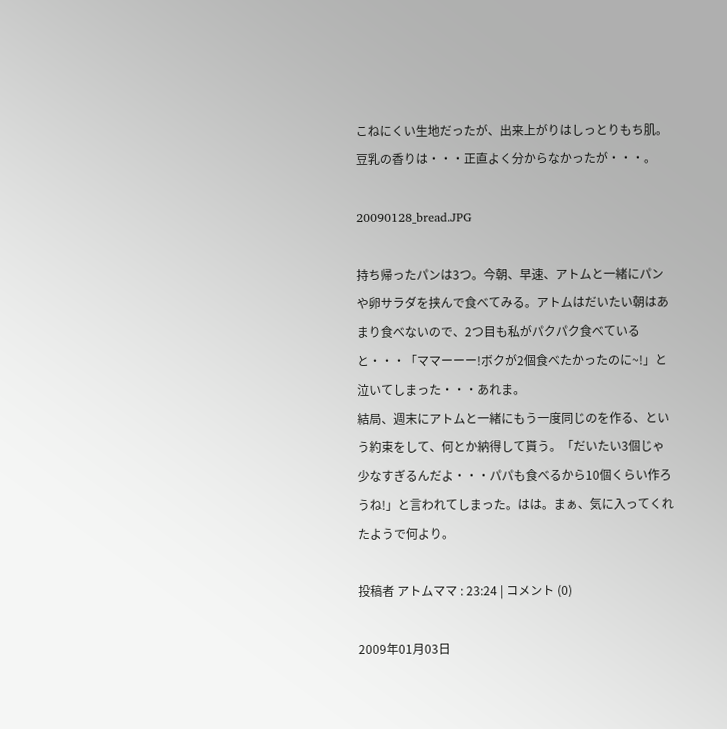こねにくい生地だったが、出来上がりはしっとりもち肌。豆乳の香りは・・・正直よく分からなかったが・・・。

20090128_bread.JPG

持ち帰ったパンは3つ。今朝、早速、アトムと一緒にパンや卵サラダを挟んで食べてみる。アトムはだいたい朝はあまり食べないので、2つ目も私がパクパク食べていると・・・「ママーーー!ボクが2個食べたかったのに~!」と泣いてしまった・・・あれま。
結局、週末にアトムと一緒にもう一度同じのを作る、という約束をして、何とか納得して貰う。「だいたい3個じゃ少なすぎるんだよ・・・パパも食べるから10個くらい作ろうね!」と言われてしまった。はは。まぁ、気に入ってくれたようで何より。

投稿者 アトムママ : 23:24 | コメント (0)

2009年01月03日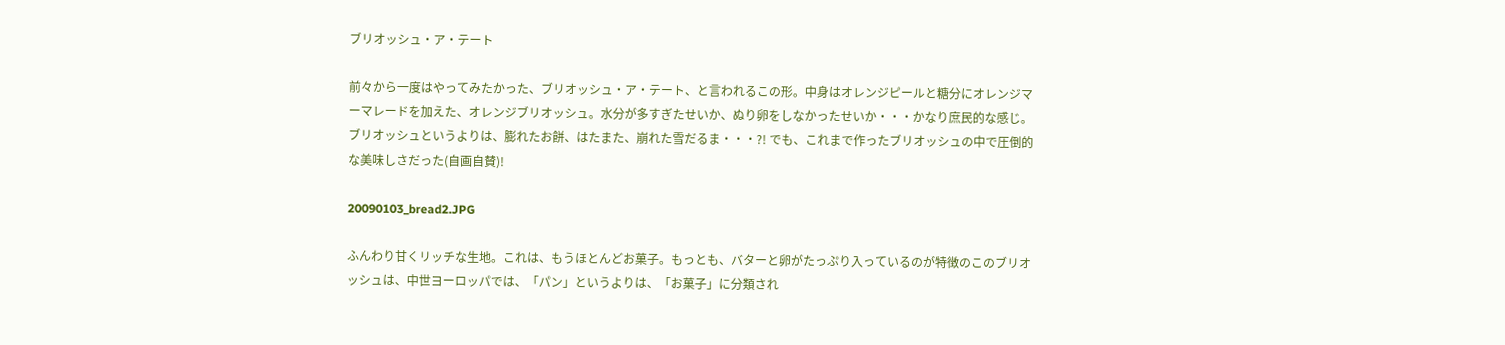ブリオッシュ・ア・テート

前々から一度はやってみたかった、ブリオッシュ・ア・テート、と言われるこの形。中身はオレンジピールと糖分にオレンジマーマレードを加えた、オレンジブリオッシュ。水分が多すぎたせいか、ぬり卵をしなかったせいか・・・かなり庶民的な感じ。ブリオッシュというよりは、膨れたお餅、はたまた、崩れた雪だるま・・・?! でも、これまで作ったブリオッシュの中で圧倒的な美味しさだった(自画自賛)!

20090103_bread2.JPG

ふんわり甘くリッチな生地。これは、もうほとんどお菓子。もっとも、バターと卵がたっぷり入っているのが特徴のこのブリオッシュは、中世ヨーロッパでは、「パン」というよりは、「お菓子」に分類され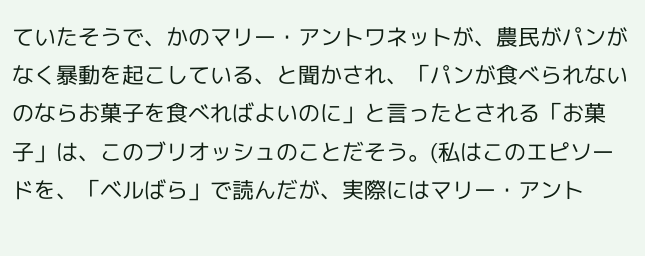ていたそうで、かのマリー・アントワネットが、農民がパンがなく暴動を起こしている、と聞かされ、「パンが食べられないのならお菓子を食べればよいのに」と言ったとされる「お菓子」は、このブリオッシュのことだそう。(私はこのエピソードを、「ベルばら」で読んだが、実際にはマリー・アント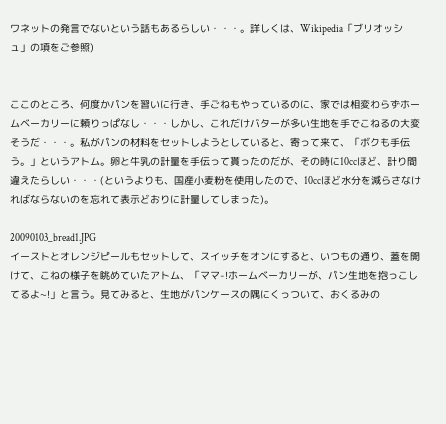ワネットの発言でないという話もあるらしい・・・。詳しくは、Wikipedia「ブリオッシュ」の項をご参照)


ここのところ、何度かパンを習いに行き、手ごねもやっているのに、家では相変わらずホームベーカリーに頼りっぱなし・・・しかし、これだけバターが多い生地を手でこねるの大変そうだ・・・。私がパンの材料をセットしようとしていると、寄って来て、「ボクも手伝う。」というアトム。卵と牛乳の計量を手伝って貰ったのだが、その時に10ccほど、計り間違えたらしい・・・(というよりも、国産小麦粉を使用したので、10ccほど水分を減らさなければならないのを忘れて表示どおりに計量してしまった)。

20090103_bread1.JPG
イーストとオレンジピールもセットして、スイッチをオンにすると、いつもの通り、蓋を開けて、こねの様子を眺めていたアトム、「ママ-!ホームベーカリーが、パン生地を抱っこしてるよ~!」と言う。見てみると、生地がパンケースの隅にくっついて、おくるみの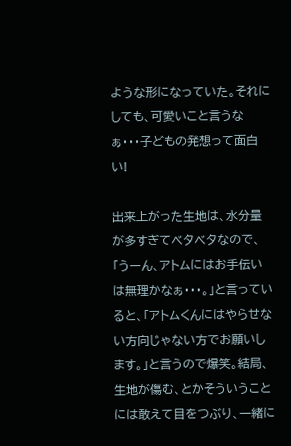ような形になっていた。それにしても、可愛いこと言うなぁ・・・子どもの発想って面白い!

出来上がった生地は、水分量が多すぎてベタベタなので、「うーん、アトムにはお手伝いは無理かなぁ・・・。」と言っていると、「アトムくんにはやらせない方向じゃない方でお願いします。」と言うので爆笑。結局、生地が傷む、とかそういうことには敢えて目をつぶり、一緒に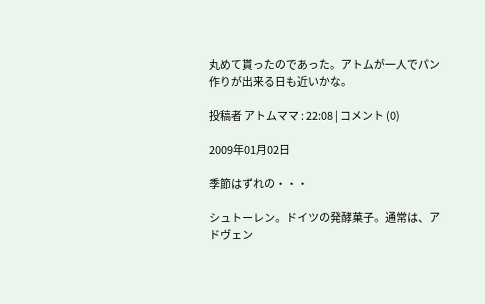丸めて貰ったのであった。アトムが一人でパン作りが出来る日も近いかな。

投稿者 アトムママ : 22:08 | コメント (0)

2009年01月02日

季節はずれの・・・

シュトーレン。ドイツの発酵菓子。通常は、アドヴェン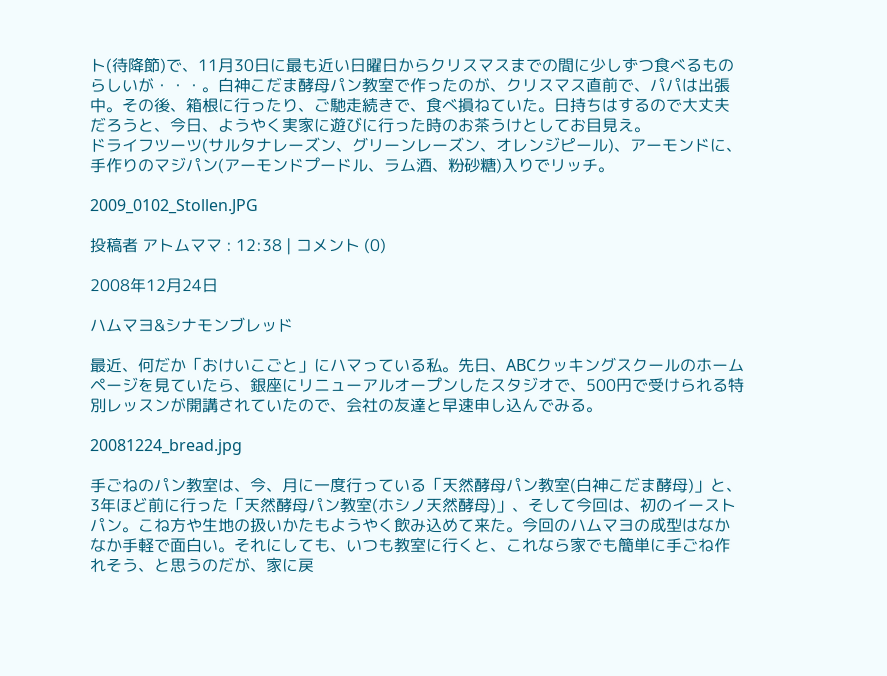ト(待降節)で、11月30日に最も近い日曜日からクリスマスまでの間に少しずつ食べるものらしいが・・・。白神こだま酵母パン教室で作ったのが、クリスマス直前で、パパは出張中。その後、箱根に行ったり、ご馳走続きで、食べ損ねていた。日持ちはするので大丈夫だろうと、今日、ようやく実家に遊びに行った時のお茶うけとしてお目見え。
ドライフツーツ(サルタナレーズン、グリーンレーズン、オレンジピール)、アーモンドに、手作りのマジパン(アーモンドプードル、ラム酒、粉砂糖)入りでリッチ。

2009_0102_Stollen.JPG

投稿者 アトムママ : 12:38 | コメント (0)

2008年12月24日

ハムマヨ&シナモンブレッド

最近、何だか「おけいこごと」にハマっている私。先日、ABCクッキングスクールのホームページを見ていたら、銀座にリニューアルオープンしたスタジオで、500円で受けられる特別レッスンが開講されていたので、会社の友達と早速申し込んでみる。

20081224_bread.jpg

手ごねのパン教室は、今、月に一度行っている「天然酵母パン教室(白神こだま酵母)」と、3年ほど前に行った「天然酵母パン教室(ホシノ天然酵母)」、そして今回は、初のイーストパン。こね方や生地の扱いかたもようやく飲み込めて来た。今回のハムマヨの成型はなかなか手軽で面白い。それにしても、いつも教室に行くと、これなら家でも簡単に手ごね作れそう、と思うのだが、家に戻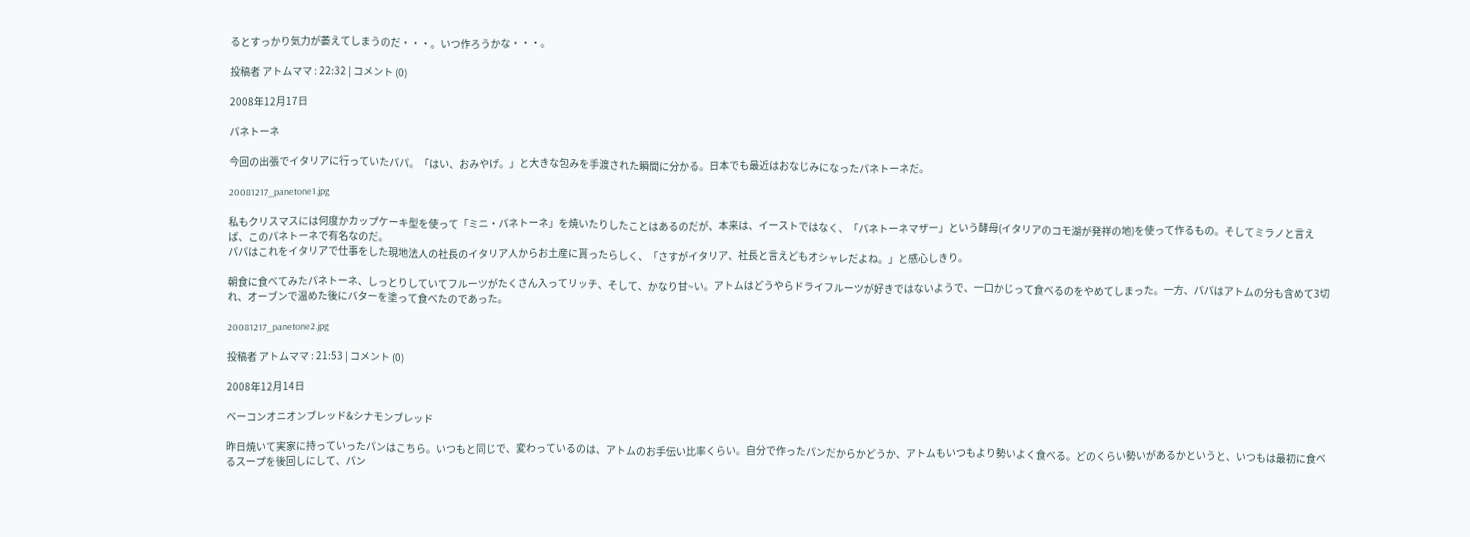るとすっかり気力が萎えてしまうのだ・・・。いつ作ろうかな・・・。

投稿者 アトムママ : 22:32 | コメント (0)

2008年12月17日

パネトーネ

今回の出張でイタリアに行っていたパパ。「はい、おみやげ。」と大きな包みを手渡された瞬間に分かる。日本でも最近はおなじみになったパネトーネだ。

20081217_panetone1.jpg

私もクリスマスには何度かカップケーキ型を使って「ミニ・パネトーネ」を焼いたりしたことはあるのだが、本来は、イーストではなく、「パネトーネマザー」という酵母(イタリアのコモ湖が発祥の地)を使って作るもの。そしてミラノと言えば、このパネトーネで有名なのだ。
パパはこれをイタリアで仕事をした現地法人の社長のイタリア人からお土産に貰ったらしく、「さすがイタリア、社長と言えどもオシャレだよね。」と感心しきり。

朝食に食べてみたパネトーネ、しっとりしていてフルーツがたくさん入ってリッチ、そして、かなり甘~い。アトムはどうやらドライフルーツが好きではないようで、一口かじって食べるのをやめてしまった。一方、パパはアトムの分も含めて3切れ、オーブンで温めた後にバターを塗って食べたのであった。

20081217_panetone2.jpg

投稿者 アトムママ : 21:53 | コメント (0)

2008年12月14日

ベーコンオニオンブレッド&シナモンブレッド

昨日焼いて実家に持っていったパンはこちら。いつもと同じで、変わっているのは、アトムのお手伝い比率くらい。自分で作ったパンだからかどうか、アトムもいつもより勢いよく食べる。どのくらい勢いがあるかというと、いつもは最初に食べるスープを後回しにして、パン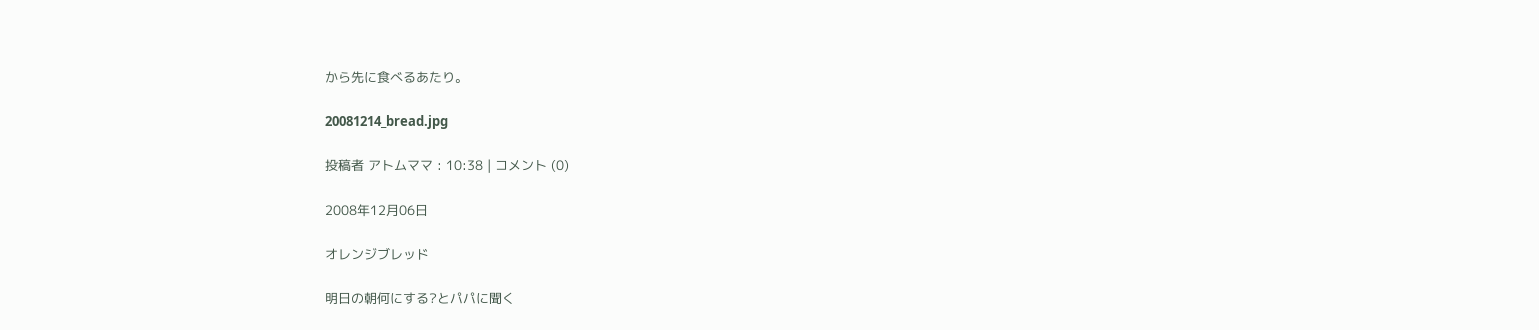から先に食べるあたり。

20081214_bread.jpg

投稿者 アトムママ : 10:38 | コメント (0)

2008年12月06日

オレンジブレッド

明日の朝何にする?とパパに聞く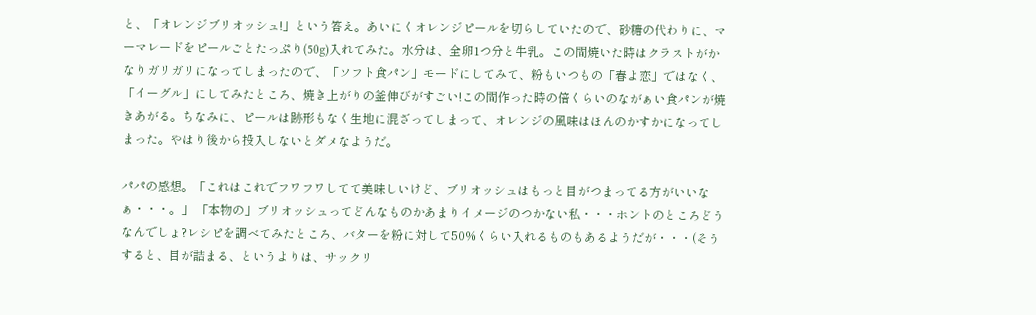と、「オレンジブリオッシュ!」という答え。あいにくオレンジピールを切らしていたので、砂糖の代わりに、マーマレードをピールごとたっぷり(50g)入れてみた。水分は、全卵1つ分と牛乳。この間焼いた時はクラストがかなりガリガリになってしまったので、「ソフト食パン」モードにしてみて、粉もいつもの「春よ恋」ではなく、「イーグル」にしてみたところ、焼き上がりの釜伸びがすごい!この間作った時の倍くらいのながぁい食パンが焼きあがる。ちなみに、ピールは跡形もなく生地に混ざってしまって、オレンジの風味はほんのかすかになってしまった。やはり後から投入しないとダメなようだ。

パパの感想。「これはこれでフワフワしてて美味しいけど、ブリオッシュはもっと目がつまってる方がいいなぁ・・・。」 「本物の」ブリオッシュってどんなものかあまりイメージのつかない私・・・ホントのところどうなんでしょ?レシピを調べてみたところ、バターを粉に対して50%くらい入れるものもあるようだが・・・(そうすると、目が詰まる、というよりは、サックリ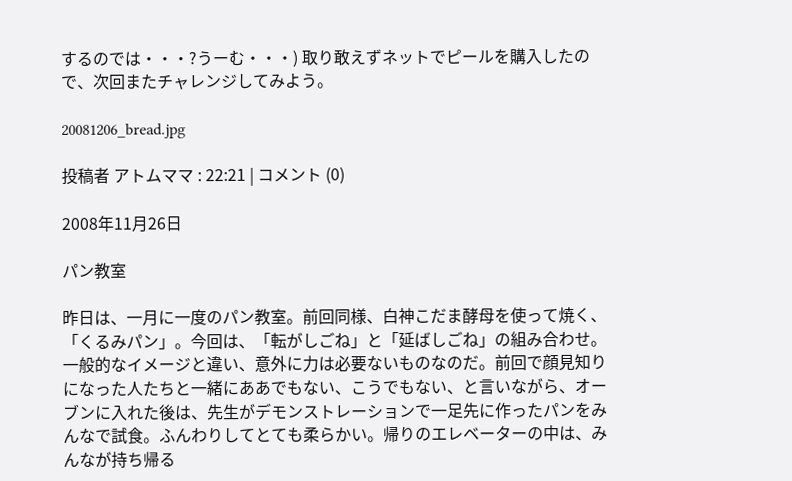するのでは・・・?うーむ・・・) 取り敢えずネットでピールを購入したので、次回またチャレンジしてみよう。

20081206_bread.jpg

投稿者 アトムママ : 22:21 | コメント (0)

2008年11月26日

パン教室

昨日は、一月に一度のパン教室。前回同様、白神こだま酵母を使って焼く、「くるみパン」。今回は、「転がしごね」と「延ばしごね」の組み合わせ。一般的なイメージと違い、意外に力は必要ないものなのだ。前回で顔見知りになった人たちと一緒にああでもない、こうでもない、と言いながら、オーブンに入れた後は、先生がデモンストレーションで一足先に作ったパンをみんなで試食。ふんわりしてとても柔らかい。帰りのエレベーターの中は、みんなが持ち帰る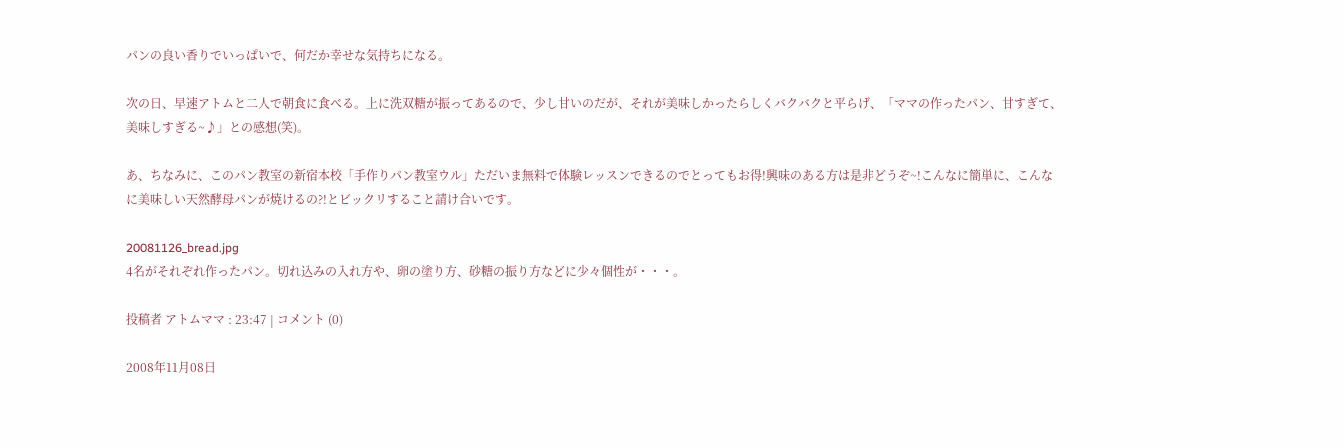パンの良い香りでいっぱいで、何だか幸せな気持ちになる。

次の日、早速アトムと二人で朝食に食べる。上に洗双糖が振ってあるので、少し甘いのだが、それが美味しかったらしくバクバクと平らげ、「ママの作ったパン、甘すぎて、美味しすぎる~♪」との感想(笑)。

あ、ちなみに、このパン教室の新宿本校「手作りパン教室ウル」ただいま無料で体験レッスンできるのでとってもお得!興味のある方は是非どうぞ~!こんなに簡単に、こんなに美味しい天然酵母パンが焼けるの?!とビックリすること請け合いです。

20081126_bread.jpg
4名がそれぞれ作ったパン。切れ込みの入れ方や、卵の塗り方、砂糖の振り方などに少々個性が・・・。

投稿者 アトムママ : 23:47 | コメント (0)

2008年11月08日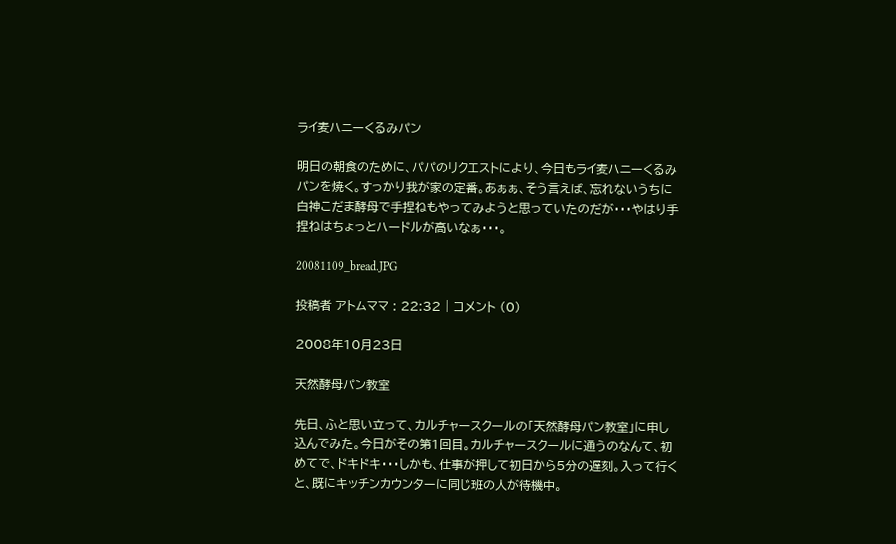ライ麦ハニーくるみパン

明日の朝食のために、パパのリクエストにより、今日もライ麦ハニーくるみパンを焼く。すっかり我が家の定番。あぁぁ、そう言えば、忘れないうちに白神こだま酵母で手捏ねもやってみようと思っていたのだが・・・やはり手捏ねはちょっとハードルが高いなぁ・・・。

20081109_bread.JPG

投稿者 アトムママ : 22:32 | コメント (0)

2008年10月23日

天然酵母パン教室

先日、ふと思い立って、カルチャースクールの「天然酵母パン教室」に申し込んでみた。今日がその第1回目。カルチャースクールに通うのなんて、初めてで、ドキドキ・・・しかも、仕事が押して初日から5分の遅刻。入って行くと、既にキッチンカウンターに同じ班の人が待機中。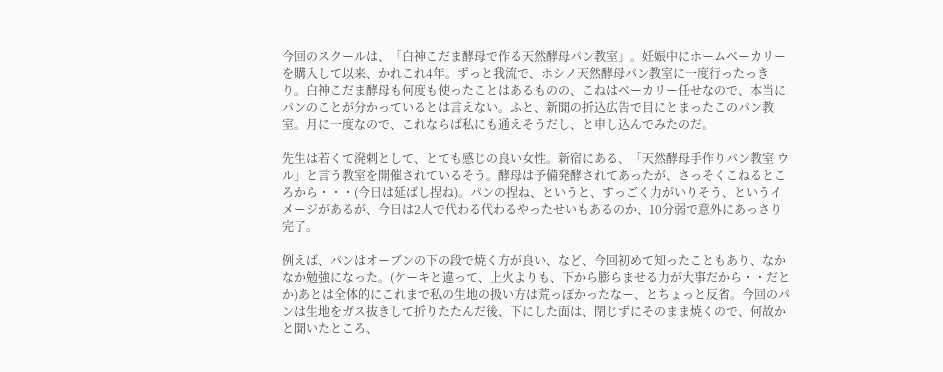今回のスクールは、「白神こだま酵母で作る天然酵母パン教室」。妊娠中にホームベーカリーを購入して以来、かれこれ4年。ずっと我流で、ホシノ天然酵母パン教室に一度行ったっきり。白神こだま酵母も何度も使ったことはあるものの、こねはベーカリー任せなので、本当にパンのことが分かっているとは言えない。ふと、新聞の折込広告で目にとまったこのパン教室。月に一度なので、これならば私にも通えそうだし、と申し込んでみたのだ。

先生は若くて溌剌として、とても感じの良い女性。新宿にある、「天然酵母手作りパン教室 ウル」と言う教室を開催されているそう。酵母は予備発酵されてあったが、さっそくこねるところから・・・(今日は延ばし捏ね)。パンの捏ね、というと、すっごく力がいりそう、というイメージがあるが、今日は2人で代わる代わるやったせいもあるのか、10分弱で意外にあっさり完了。

例えば、パンはオーブンの下の段で焼く方が良い、など、今回初めて知ったこともあり、なかなか勉強になった。(ケーキと違って、上火よりも、下から膨らませる力が大事だから・・だとか)あとは全体的にこれまで私の生地の扱い方は荒っぽかったなー、とちょっと反省。今回のパンは生地をガス抜きして折りたたんだ後、下にした面は、閉じずにそのまま焼くので、何故かと聞いたところ、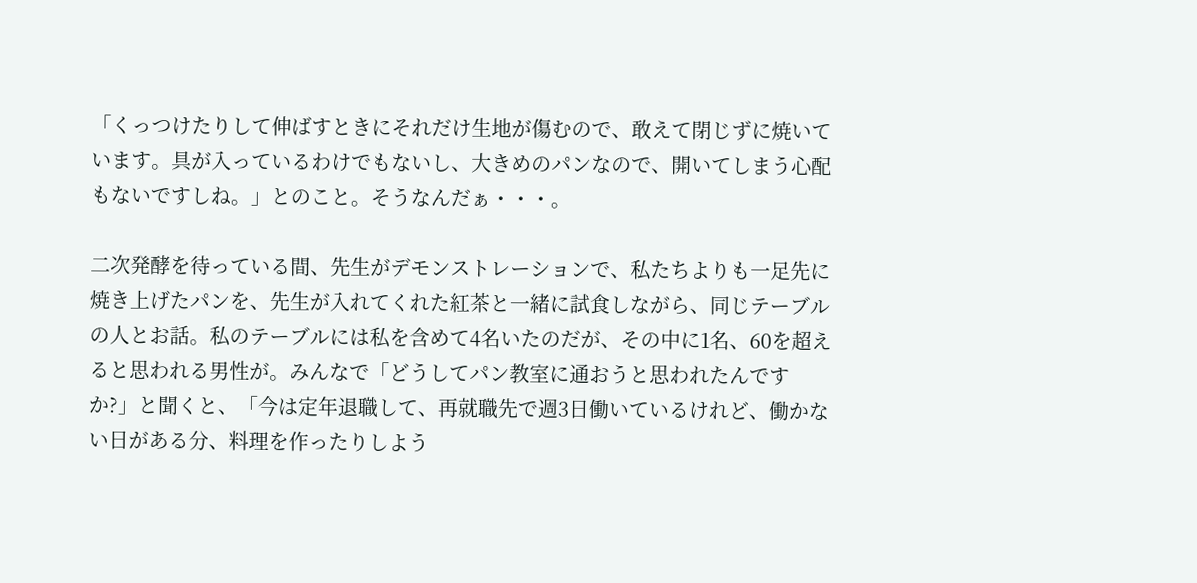「くっつけたりして伸ばすときにそれだけ生地が傷むので、敢えて閉じずに焼いています。具が入っているわけでもないし、大きめのパンなので、開いてしまう心配もないですしね。」とのこと。そうなんだぁ・・・。

二次発酵を待っている間、先生がデモンストレーションで、私たちよりも一足先に焼き上げたパンを、先生が入れてくれた紅茶と一緒に試食しながら、同じテーブルの人とお話。私のテーブルには私を含めて4名いたのだが、その中に1名、60を超えると思われる男性が。みんなで「どうしてパン教室に通おうと思われたんですか?」と聞くと、「今は定年退職して、再就職先で週3日働いているけれど、働かない日がある分、料理を作ったりしよう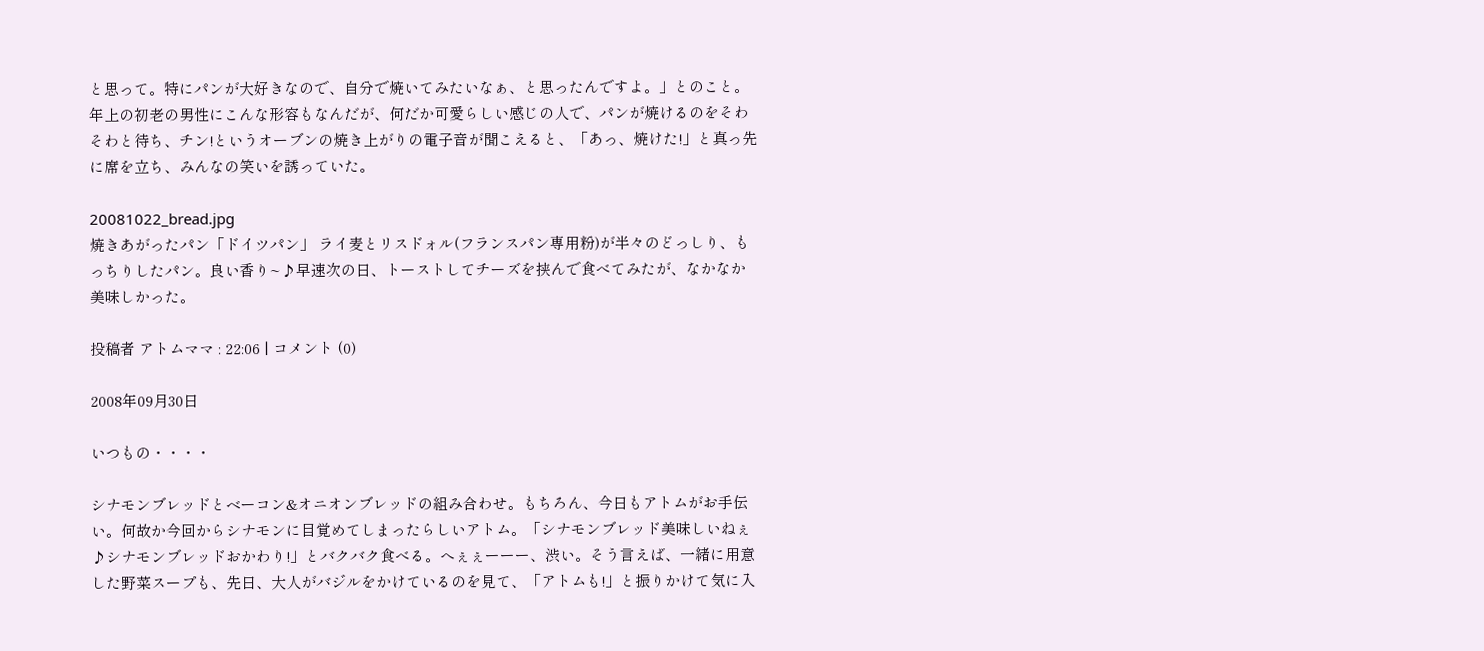と思って。特にパンが大好きなので、自分で焼いてみたいなぁ、と思ったんですよ。」とのこと。年上の初老の男性にこんな形容もなんだが、何だか可愛らしい感じの人で、パンが焼けるのをそわそわと待ち、チン!というオーブンの焼き上がりの電子音が聞こえると、「あっ、焼けた!」と真っ先に席を立ち、みんなの笑いを誘っていた。

20081022_bread.jpg
焼きあがったパン「ドイツパン」 ライ麦とリスドォル(フランスパン専用粉)が半々のどっしり、もっちりしたパン。良い香り~♪早速次の日、トーストしてチーズを挟んで食べてみたが、なかなか美味しかった。

投稿者 アトムママ : 22:06 | コメント (0)

2008年09月30日

いつもの・・・・

シナモンブレッドとベーコン&オニオンブレッドの組み合わせ。もちろん、今日もアトムがお手伝い。何故か今回からシナモンに目覚めてしまったらしいアトム。「シナモンブレッド美味しいねぇ♪シナモンブレッドおかわり!」とバクバク食べる。へぇぇーーー、渋い。そう言えば、一緒に用意した野菜スープも、先日、大人がバジルをかけているのを見て、「アトムも!」と振りかけて気に入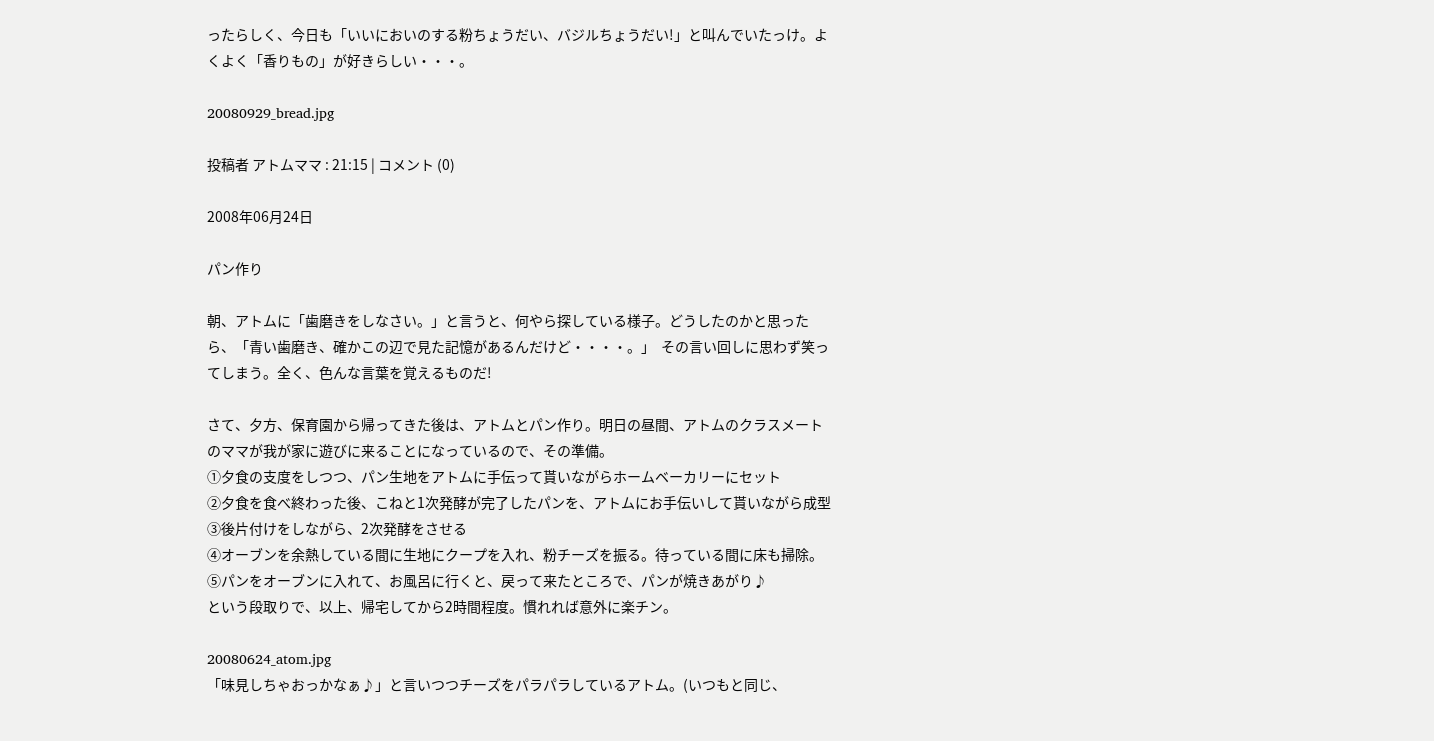ったらしく、今日も「いいにおいのする粉ちょうだい、バジルちょうだい!」と叫んでいたっけ。よくよく「香りもの」が好きらしい・・・。

20080929_bread.jpg

投稿者 アトムママ : 21:15 | コメント (0)

2008年06月24日

パン作り

朝、アトムに「歯磨きをしなさい。」と言うと、何やら探している様子。どうしたのかと思ったら、「青い歯磨き、確かこの辺で見た記憶があるんだけど・・・・。」  その言い回しに思わず笑ってしまう。全く、色んな言葉を覚えるものだ!

さて、夕方、保育園から帰ってきた後は、アトムとパン作り。明日の昼間、アトムのクラスメートのママが我が家に遊びに来ることになっているので、その準備。
①夕食の支度をしつつ、パン生地をアトムに手伝って貰いながらホームベーカリーにセット
②夕食を食べ終わった後、こねと1次発酵が完了したパンを、アトムにお手伝いして貰いながら成型
③後片付けをしながら、2次発酵をさせる
④オーブンを余熱している間に生地にクープを入れ、粉チーズを振る。待っている間に床も掃除。
⑤パンをオーブンに入れて、お風呂に行くと、戻って来たところで、パンが焼きあがり♪
という段取りで、以上、帰宅してから2時間程度。慣れれば意外に楽チン。

20080624_atom.jpg
「味見しちゃおっかなぁ♪」と言いつつチーズをパラパラしているアトム。(いつもと同じ、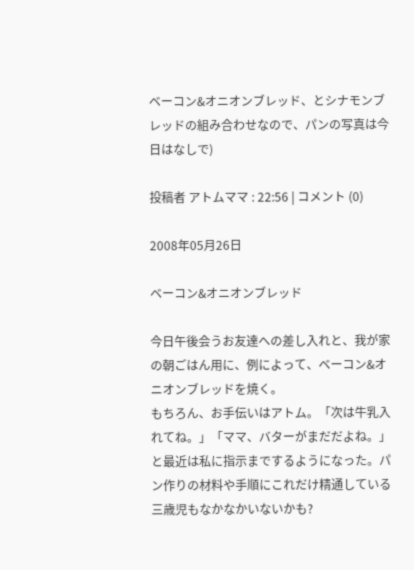ベーコン&オニオンブレッド、とシナモンブレッドの組み合わせなので、パンの写真は今日はなしで)

投稿者 アトムママ : 22:56 | コメント (0)

2008年05月26日

ベーコン&オニオンブレッド

今日午後会うお友達への差し入れと、我が家の朝ごはん用に、例によって、ベーコン&オニオンブレッドを焼く。
もちろん、お手伝いはアトム。「次は牛乳入れてね。」「ママ、バターがまだだよね。」と最近は私に指示までするようになった。パン作りの材料や手順にこれだけ精通している三歳児もなかなかいないかも?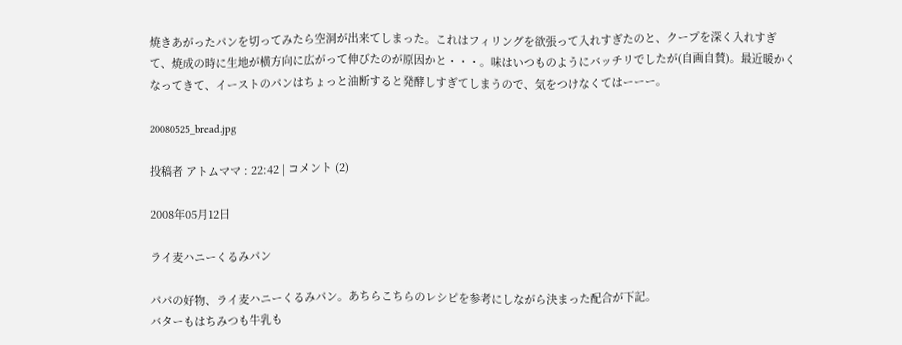焼きあがったパンを切ってみたら空洞が出来てしまった。これはフィリングを欲張って入れすぎたのと、クープを深く入れすぎて、焼成の時に生地が横方向に広がって伸びたのが原因かと・・・。味はいつものようにバッチリでしたが(自画自賛)。最近暖かくなってきて、イーストのパンはちょっと油断すると発酵しすぎてしまうので、気をつけなくてはーーー。

20080525_bread.jpg

投稿者 アトムママ : 22:42 | コメント (2)

2008年05月12日

ライ麦ハニーくるみパン

パパの好物、ライ麦ハニーくるみパン。あちらこちらのレシピを参考にしながら決まった配合が下記。
バターもはちみつも牛乳も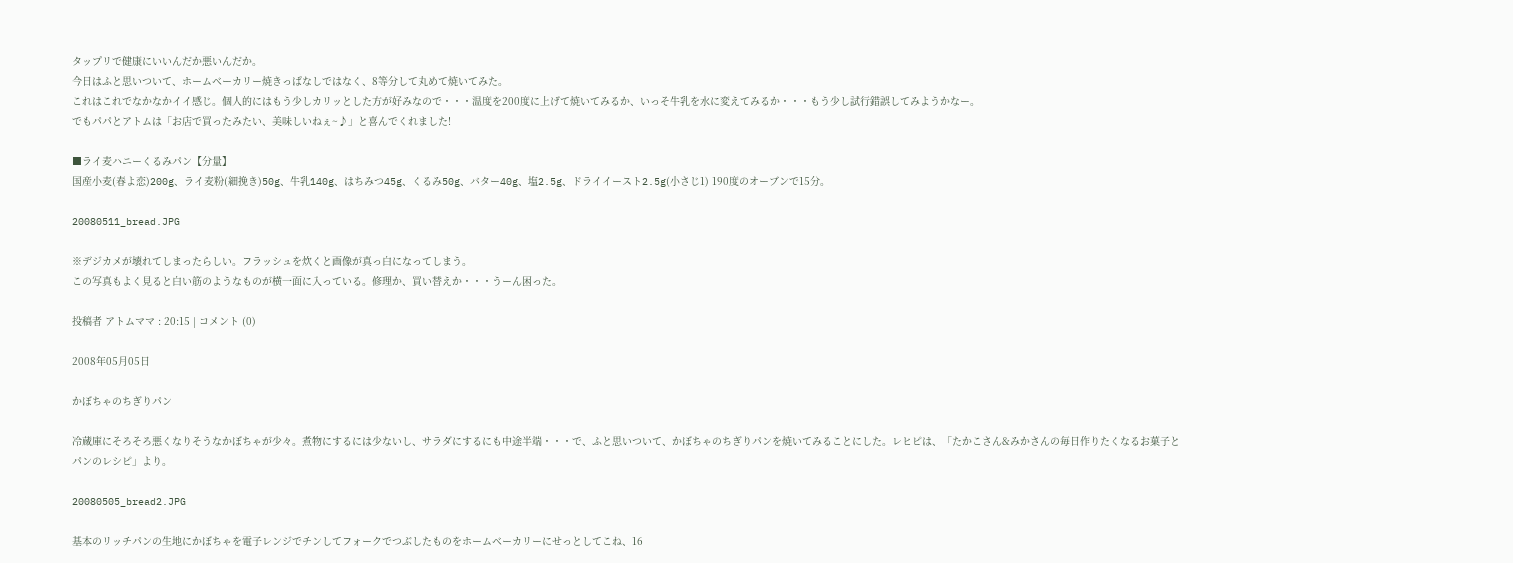タップリで健康にいいんだか悪いんだか。
今日はふと思いついて、ホームベーカリー焼きっぱなしではなく、8等分して丸めて焼いてみた。
これはこれでなかなかイイ感じ。個人的にはもう少しカリッとした方が好みなので・・・温度を200度に上げて焼いてみるか、いっそ牛乳を水に変えてみるか・・・もう少し試行錯誤してみようかなー。
でもパパとアトムは「お店で買ったみたい、美味しいねぇ~♪」と喜んでくれました!

■ライ麦ハニーくるみパン【分量】
国産小麦(春よ恋)200g、ライ麦粉(細挽き)50g、牛乳140g、はちみつ45g、くるみ50g、バター40g、塩2.5g、ドライイースト2.5g(小さじ1) 190度のオーブンで15分。

20080511_bread.JPG

※デジカメが壊れてしまったらしい。フラッシュを炊くと画像が真っ白になってしまう。
この写真もよく見ると白い筋のようなものが横一面に入っている。修理か、買い替えか・・・うーん困った。

投稿者 アトムママ : 20:15 | コメント (0)

2008年05月05日

かぼちゃのちぎりパン

冷蔵庫にそろそろ悪くなりそうなかぼちゃが少々。煮物にするには少ないし、サラダにするにも中途半端・・・で、ふと思いついて、かぼちゃのちぎりパンを焼いてみることにした。レヒピは、「たかこさん&みかさんの毎日作りたくなるお菓子とパンのレシピ」より。

20080505_bread2.JPG

基本のリッチパンの生地にかぼちゃを電子レンジでチンしてフォークでつぶしたものをホームベーカリーにせっとしてこね、16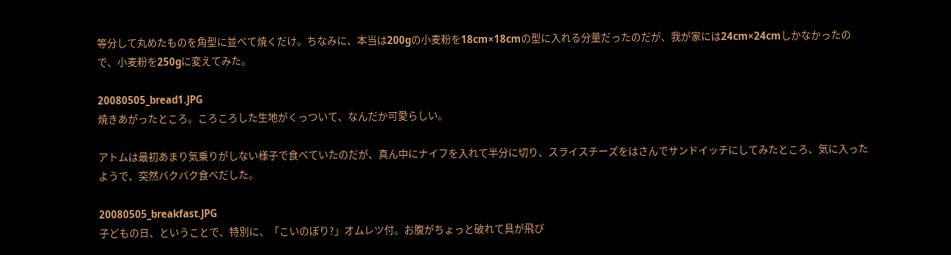等分して丸めたものを角型に並べて焼くだけ。ちなみに、本当は200gの小麦粉を18cm×18cmの型に入れる分量だったのだが、我が家には24cm×24cmしかなかったので、小麦粉を250gに変えてみた。

20080505_bread1.JPG
焼きあがったところ。ころころした生地がくっついて、なんだか可愛らしい。

アトムは最初あまり気乗りがしない様子で食べていたのだが、真ん中にナイフを入れて半分に切り、スライスチーズをはさんでサンドイッチにしてみたところ、気に入ったようで、突然バクバク食べだした。

20080505_breakfast.JPG
子どもの日、ということで、特別に、「こいのぼり?」オムレツ付。お腹がちょっと破れて具が飛び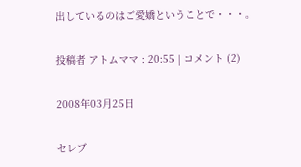出しているのはご愛嬌ということで・・・。

投稿者 アトムママ : 20:55 | コメント (2)

2008年03月25日

セレブ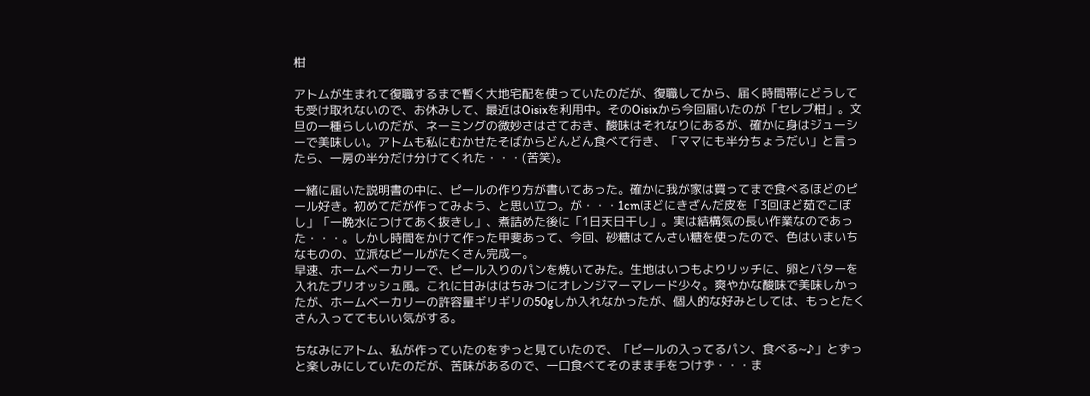柑

アトムが生まれて復職するまで暫く大地宅配を使っていたのだが、復職してから、届く時間帯にどうしても受け取れないので、お休みして、最近はOisixを利用中。そのOisixから今回届いたのが「セレブ柑」。文旦の一種らしいのだが、ネーミングの微妙さはさておき、酸味はそれなりにあるが、確かに身はジューシーで美味しい。アトムも私にむかせたそばからどんどん食べて行き、「ママにも半分ちょうだい」と言ったら、一房の半分だけ分けてくれた・・・(苦笑)。

一緒に届いた説明書の中に、ピールの作り方が書いてあった。確かに我が家は買ってまで食べるほどのピール好き。初めてだが作ってみよう、と思い立つ。が・・・1cmほどにきざんだ皮を「3回ほど茹でこぼし」「一晩水につけてあく抜きし」、煮詰めた後に「1日天日干し」。実は結構気の長い作業なのであった・・・。しかし時間をかけて作った甲斐あって、今回、砂糖はてんさい糖を使ったので、色はいまいちなものの、立派なピールがたくさん完成ー。
早速、ホームベーカリーで、ピール入りのパンを焼いてみた。生地はいつもよりリッチに、卵とバターを入れたブリオッシュ風。これに甘みははちみつにオレンジマーマレード少々。爽やかな酸味で美味しかったが、ホームベーカリーの許容量ギリギリの50gしか入れなかったが、個人的な好みとしては、もっとたくさん入っててもいい気がする。

ちなみにアトム、私が作っていたのをずっと見ていたので、「ピールの入ってるパン、食べる~♪」とずっと楽しみにしていたのだが、苦味があるので、一口食べてそのまま手をつけず・・・ま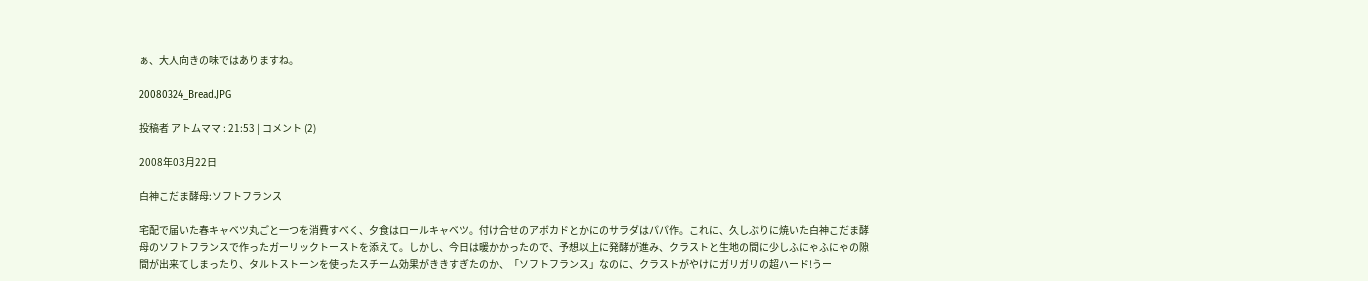ぁ、大人向きの味ではありますね。

20080324_Bread.JPG

投稿者 アトムママ : 21:53 | コメント (2)

2008年03月22日

白神こだま酵母:ソフトフランス

宅配で届いた春キャベツ丸ごと一つを消費すべく、夕食はロールキャベツ。付け合せのアボカドとかにのサラダはパパ作。これに、久しぶりに焼いた白神こだま酵母のソフトフランスで作ったガーリックトーストを添えて。しかし、今日は暖かかったので、予想以上に発酵が進み、クラストと生地の間に少しふにゃふにゃの隙間が出来てしまったり、タルトストーンを使ったスチーム効果がききすぎたのか、「ソフトフランス」なのに、クラストがやけにガリガリの超ハード!うー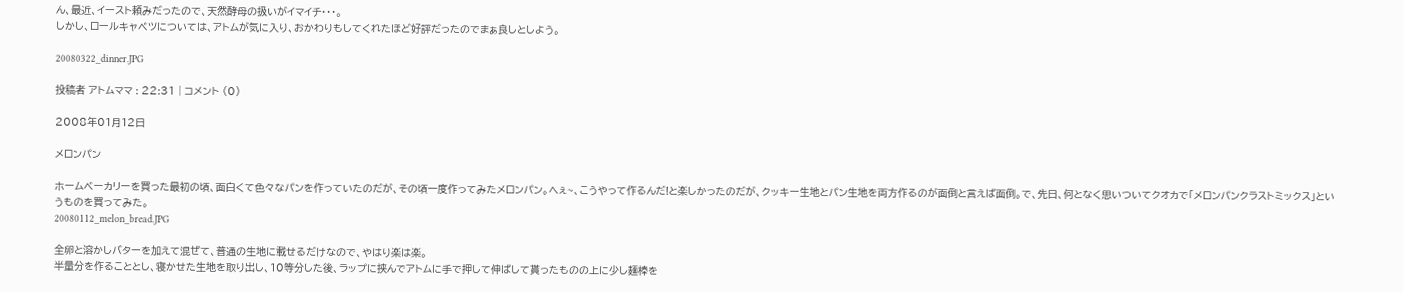ん、最近、イースト頼みだったので、天然酵母の扱いがイマイチ・・・。
しかし、ロールキャベツについては、アトムが気に入り、おかわりもしてくれたほど好評だったのでまぁ良しとしよう。

20080322_dinner.JPG

投稿者 アトムママ : 22:31 | コメント (0)

2008年01月12日

メロンパン

ホームベーカリーを買った最初の頃、面白くて色々なパンを作っていたのだが、その頃一度作ってみたメロンパン。へぇ~、こうやって作るんだ!と楽しかったのだが、クッキー生地とパン生地を両方作るのが面倒と言えば面倒。で、先日、何となく思いついてクオカで「メロンパンクラストミックス」というものを買ってみた。
20080112_melon_bread.JPG

全卵と溶かしバターを加えて混ぜて、普通の生地に載せるだけなので、やはり楽は楽。
半量分を作ることとし、寝かせた生地を取り出し、10等分した後、ラップに挟んでアトムに手で押して伸ばして貰ったものの上に少し麺棒を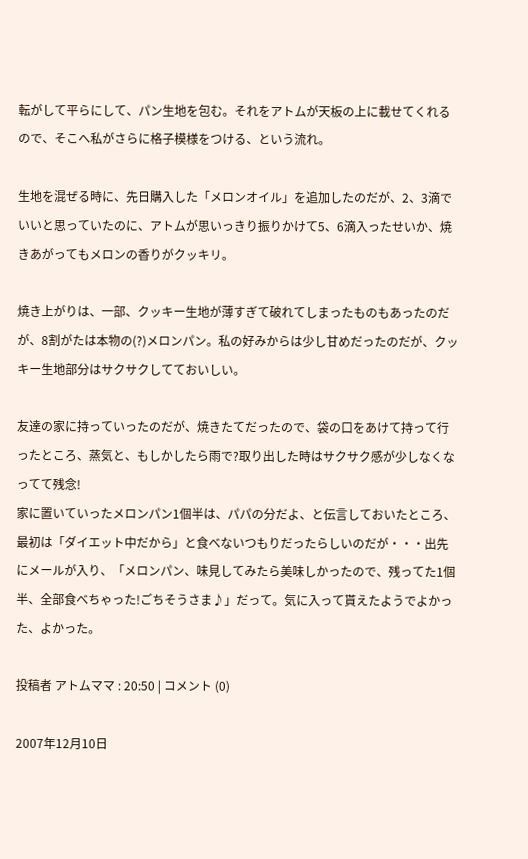転がして平らにして、パン生地を包む。それをアトムが天板の上に載せてくれるので、そこへ私がさらに格子模様をつける、という流れ。

生地を混ぜる時に、先日購入した「メロンオイル」を追加したのだが、2、3滴でいいと思っていたのに、アトムが思いっきり振りかけて5、6滴入ったせいか、焼きあがってもメロンの香りがクッキリ。

焼き上がりは、一部、クッキー生地が薄すぎて破れてしまったものもあったのだが、8割がたは本物の(?)メロンパン。私の好みからは少し甘めだったのだが、クッキー生地部分はサクサクしてておいしい。

友達の家に持っていったのだが、焼きたてだったので、袋の口をあけて持って行ったところ、蒸気と、もしかしたら雨で?取り出した時はサクサク感が少しなくなってて残念!
家に置いていったメロンパン1個半は、パパの分だよ、と伝言しておいたところ、最初は「ダイエット中だから」と食べないつもりだったらしいのだが・・・出先にメールが入り、「メロンパン、味見してみたら美味しかったので、残ってた1個半、全部食べちゃった!ごちそうさま♪」だって。気に入って貰えたようでよかった、よかった。

投稿者 アトムママ : 20:50 | コメント (0)

2007年12月10日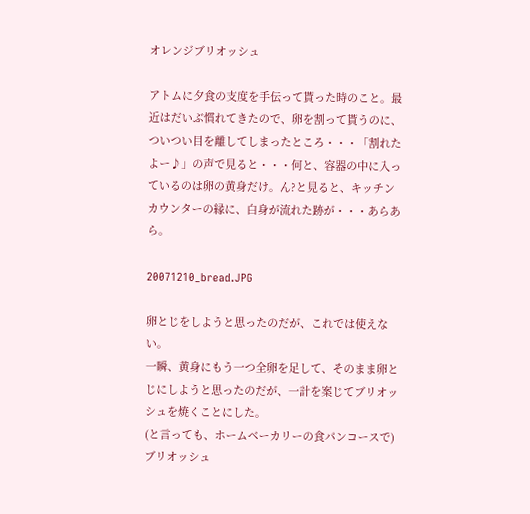オレンジブリオッシュ

アトムに夕食の支度を手伝って貰った時のこと。最近はだいぶ慣れてきたので、卵を割って貰うのに、ついつい目を離してしまったところ・・・「割れたよー♪」の声で見ると・・・何と、容器の中に入っているのは卵の黄身だけ。ん?と見ると、キッチンカウンターの縁に、白身が流れた跡が・・・あらあら。

20071210_bread.JPG

卵とじをしようと思ったのだが、これでは使えない。
一瞬、黄身にもう一つ全卵を足して、そのまま卵とじにしようと思ったのだが、一計を案じてブリオッシュを焼くことにした。
(と言っても、ホームベーカリーの食パンコースで)
ブリオッシュ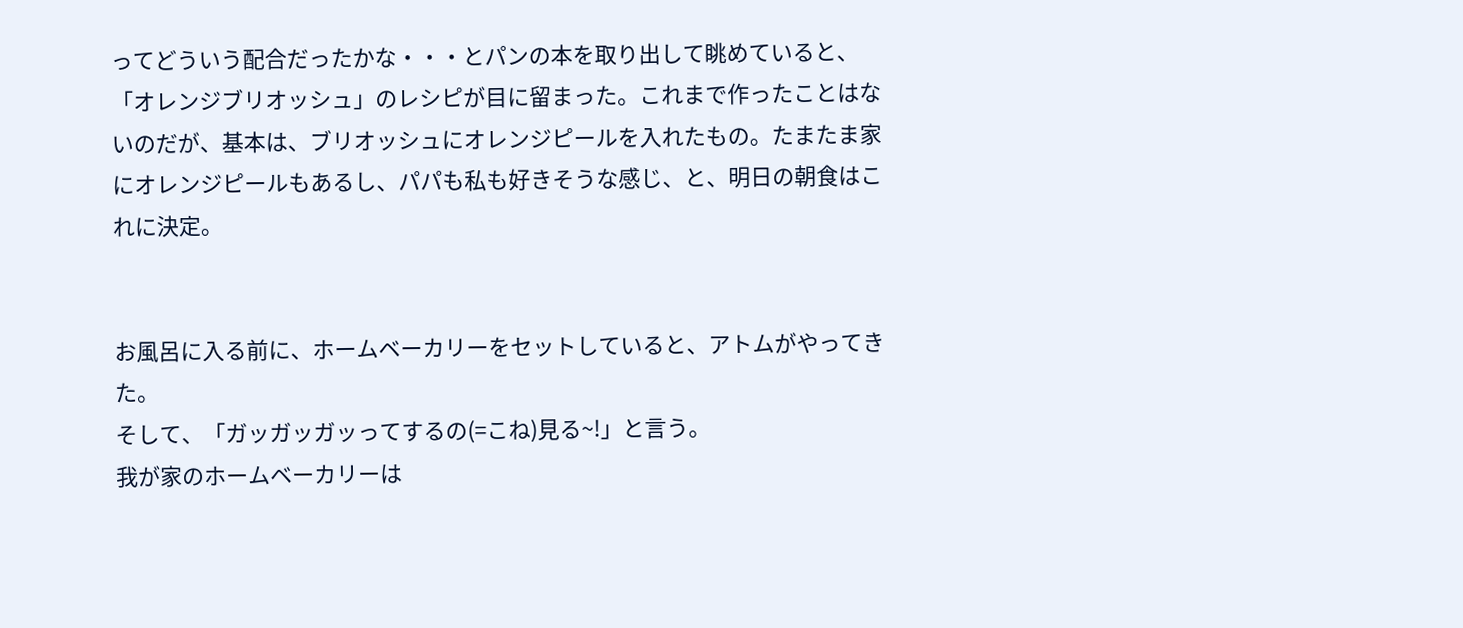ってどういう配合だったかな・・・とパンの本を取り出して眺めていると、「オレンジブリオッシュ」のレシピが目に留まった。これまで作ったことはないのだが、基本は、ブリオッシュにオレンジピールを入れたもの。たまたま家にオレンジピールもあるし、パパも私も好きそうな感じ、と、明日の朝食はこれに決定。


お風呂に入る前に、ホームベーカリーをセットしていると、アトムがやってきた。
そして、「ガッガッガッってするの(=こね)見る~!」と言う。
我が家のホームベーカリーは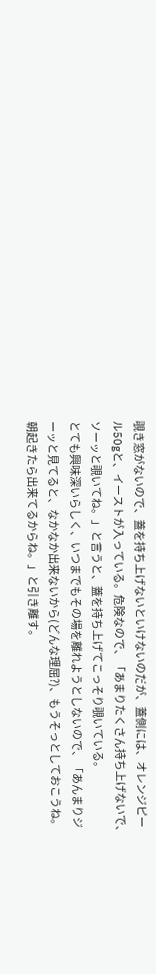覗き窓がないので、蓋を持ち上げないといけないのだが、蓋側には、オレンジピール50gと、イーストが入っている。危険なので、「あまりたくさん持ち上げないで、ソーッと覗いてね。」と言うと、蓋を持ち上げてこっそり覗いている。
とても興味深いらしく、いつまでもその場を離れようとしないので、「あんまりジーッと見てると、なかなか出来ないから(どんな理屈?)、もうそっとしておこうね。朝起きたら出来てるからね。」と引き離す。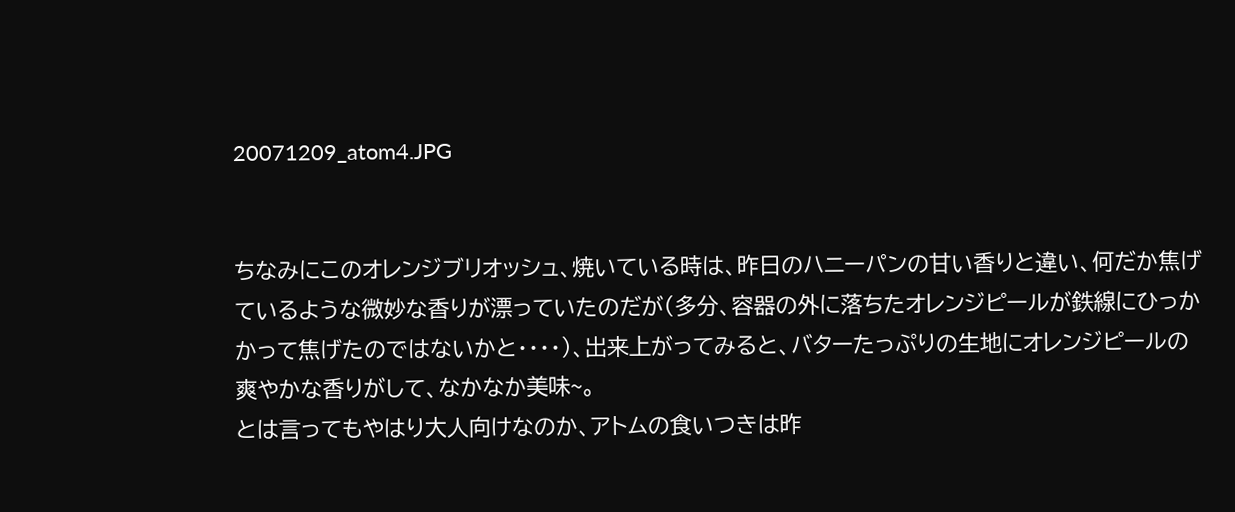20071209_atom4.JPG


ちなみにこのオレンジブリオッシュ、焼いている時は、昨日のハニーパンの甘い香りと違い、何だか焦げているような微妙な香りが漂っていたのだが(多分、容器の外に落ちたオレンジピールが鉄線にひっかかって焦げたのではないかと・・・・)、出来上がってみると、バターたっぷりの生地にオレンジピールの爽やかな香りがして、なかなか美味~。
とは言ってもやはり大人向けなのか、アトムの食いつきは昨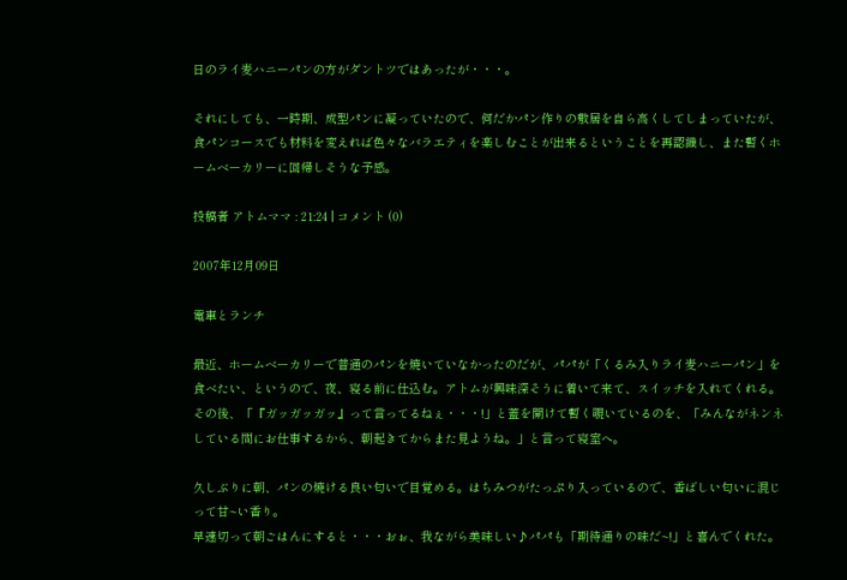日のライ麦ハニーパンの方がダントツではあったが・・・。

それにしても、一時期、成型パンに凝っていたので、何だかパン作りの敷居を自ら高くしてしまっていたが、食パンコースでも材料を変えれば色々なバラエティを楽しむことが出来るということを再認識し、また暫くホームベーカリーに回帰しそうな予感。

投稿者 アトムママ : 21:24 | コメント (0)

2007年12月09日

電車とランチ

最近、ホームベーカリーで普通のパンを焼いていなかったのだが、パパが「くるみ入りライ麦ハニーパン」を食べたい、というので、夜、寝る前に仕込む。アトムが興味深そうに着いて来て、スイッチを入れてくれる。その後、「『ガッガッガッ』って言ってるねぇ・・・!」と蓋を開けて暫く覗いているのを、「みんながネンネしている間にお仕事するから、朝起きてからまた見ようね。」と言って寝室へ。

久しぶりに朝、パンの焼ける良い匂いで目覚める。はちみつがたっぷり入っているので、香ばしい匂いに混じって甘~い香り。
早速切って朝ごはんにすると・・・おぉ、我ながら美味しい♪パパも「期待通りの味だ~!」と喜んでくれた。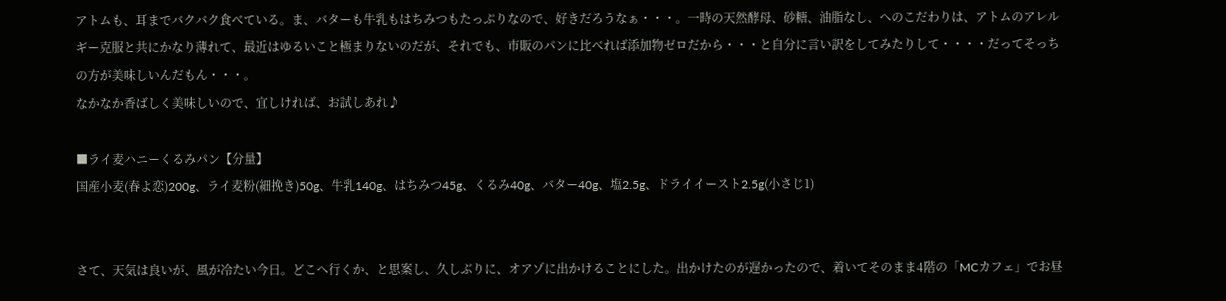アトムも、耳までバクバク食べている。ま、バターも牛乳もはちみつもたっぷりなので、好きだろうなぁ・・・。一時の天然酵母、砂糖、油脂なし、へのこだわりは、アトムのアレルギー克服と共にかなり薄れて、最近はゆるいこと極まりないのだが、それでも、市販のパンに比べれば添加物ゼロだから・・・と自分に言い訳をしてみたりして・・・・だってそっちの方が美味しいんだもん・・・。
なかなか香ばしく美味しいので、宜しければ、お試しあれ♪

■ライ麦ハニーくるみパン【分量】
国産小麦(春よ恋)200g、ライ麦粉(細挽き)50g、牛乳140g、はちみつ45g、くるみ40g、バター40g、塩2.5g、ドライイースト2.5g(小さじ1)


さて、天気は良いが、風が冷たい今日。どこへ行くか、と思案し、久しぶりに、オアゾに出かけることにした。出かけたのが遅かったので、着いてそのまま4階の「MCカフェ」でお昼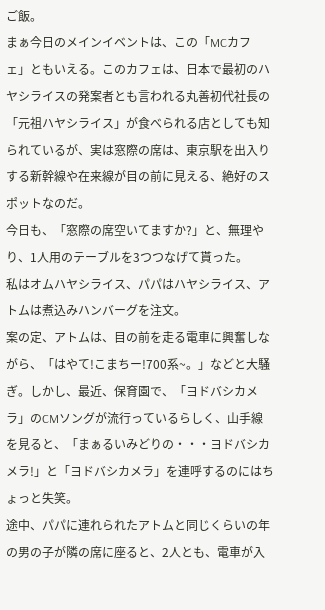ご飯。
まぁ今日のメインイベントは、この「MCカフェ」ともいえる。このカフェは、日本で最初のハヤシライスの発案者とも言われる丸善初代社長の「元祖ハヤシライス」が食べられる店としても知られているが、実は窓際の席は、東京駅を出入りする新幹線や在来線が目の前に見える、絶好のスポットなのだ。
今日も、「窓際の席空いてますか?」と、無理やり、1人用のテーブルを3つつなげて貰った。
私はオムハヤシライス、パパはハヤシライス、アトムは煮込みハンバーグを注文。
案の定、アトムは、目の前を走る電車に興奮しながら、「はやて!こまちー!700系~。」などと大騒ぎ。しかし、最近、保育園で、「ヨドバシカメラ」のCMソングが流行っているらしく、山手線を見ると、「まぁるいみどりの・・・ヨドバシカメラ!」と「ヨドバシカメラ」を連呼するのにはちょっと失笑。
途中、パパに連れられたアトムと同じくらいの年の男の子が隣の席に座ると、2人とも、電車が入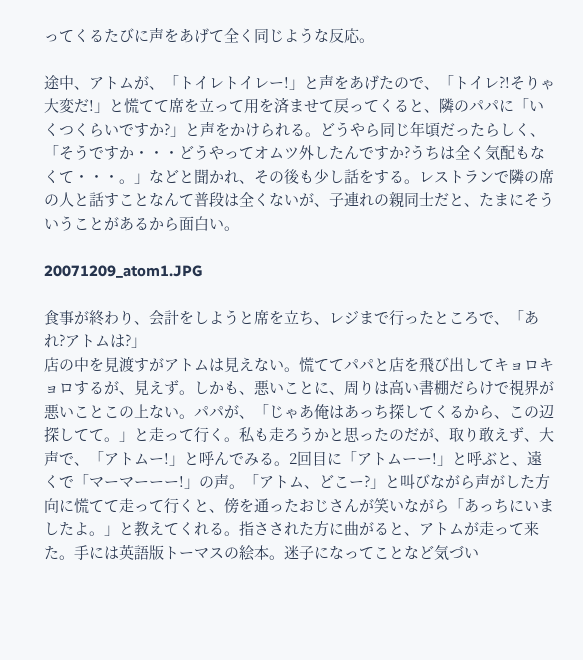ってくるたびに声をあげて全く同じような反応。

途中、アトムが、「トイレトイレー!」と声をあげたので、「トイレ?!そりゃ大変だ!」と慌てて席を立って用を済ませて戻ってくると、隣のパパに「いくつくらいですか?」と声をかけられる。どうやら同じ年頃だったらしく、「そうですか・・・どうやってオムツ外したんですか?うちは全く気配もなくて・・・。」などと聞かれ、その後も少し話をする。レストランで隣の席の人と話すことなんて普段は全くないが、子連れの親同士だと、たまにそういうことがあるから面白い。

20071209_atom1.JPG

食事が終わり、会計をしようと席を立ち、レジまで行ったところで、「あれ?アトムは?」
店の中を見渡すがアトムは見えない。慌ててパパと店を飛び出してキョロキョロするが、見えず。しかも、悪いことに、周りは高い書棚だらけで視界が悪いことこの上ない。パパが、「じゃあ俺はあっち探してくるから、この辺探してて。」と走って行く。私も走ろうかと思ったのだが、取り敢えず、大声で、「アトムー!」と呼んでみる。2回目に「アトムーー!」と呼ぶと、遠くで「マーマーーー!」の声。「アトム、どこー?」と叫びながら声がした方向に慌てて走って行くと、傍を通ったおじさんが笑いながら「あっちにいましたよ。」と教えてくれる。指さされた方に曲がると、アトムが走って来た。手には英語版トーマスの絵本。迷子になってことなど気づい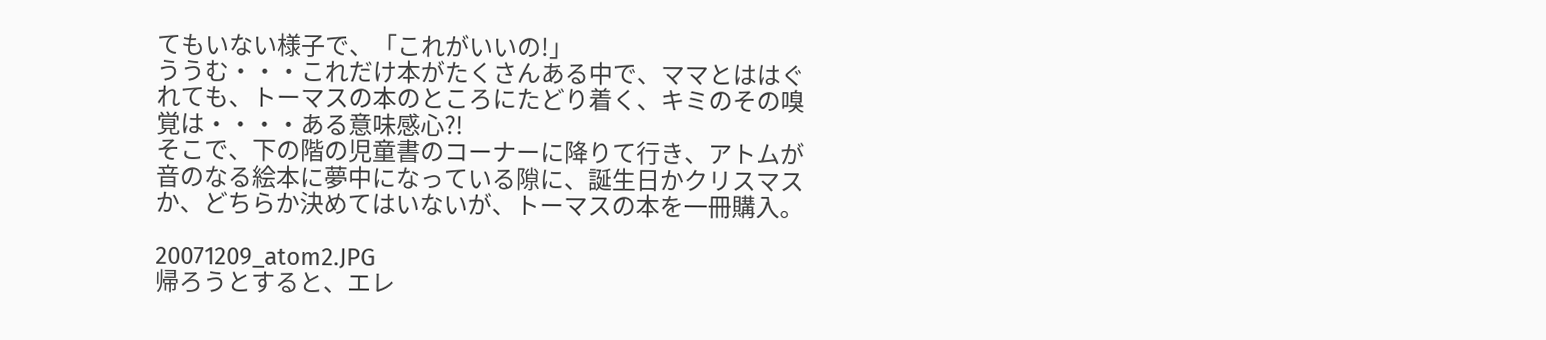てもいない様子で、「これがいいの!」
ううむ・・・これだけ本がたくさんある中で、ママとははぐれても、トーマスの本のところにたどり着く、キミのその嗅覚は・・・・ある意味感心?!
そこで、下の階の児童書のコーナーに降りて行き、アトムが音のなる絵本に夢中になっている隙に、誕生日かクリスマスか、どちらか決めてはいないが、トーマスの本を一冊購入。

20071209_atom2.JPG
帰ろうとすると、エレ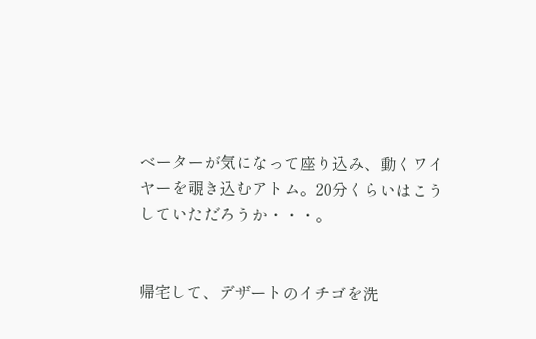ベーターが気になって座り込み、動くワイヤーを覗き込むアトム。20分くらいはこうしていただろうか・・・。


帰宅して、デザートのイチゴを洗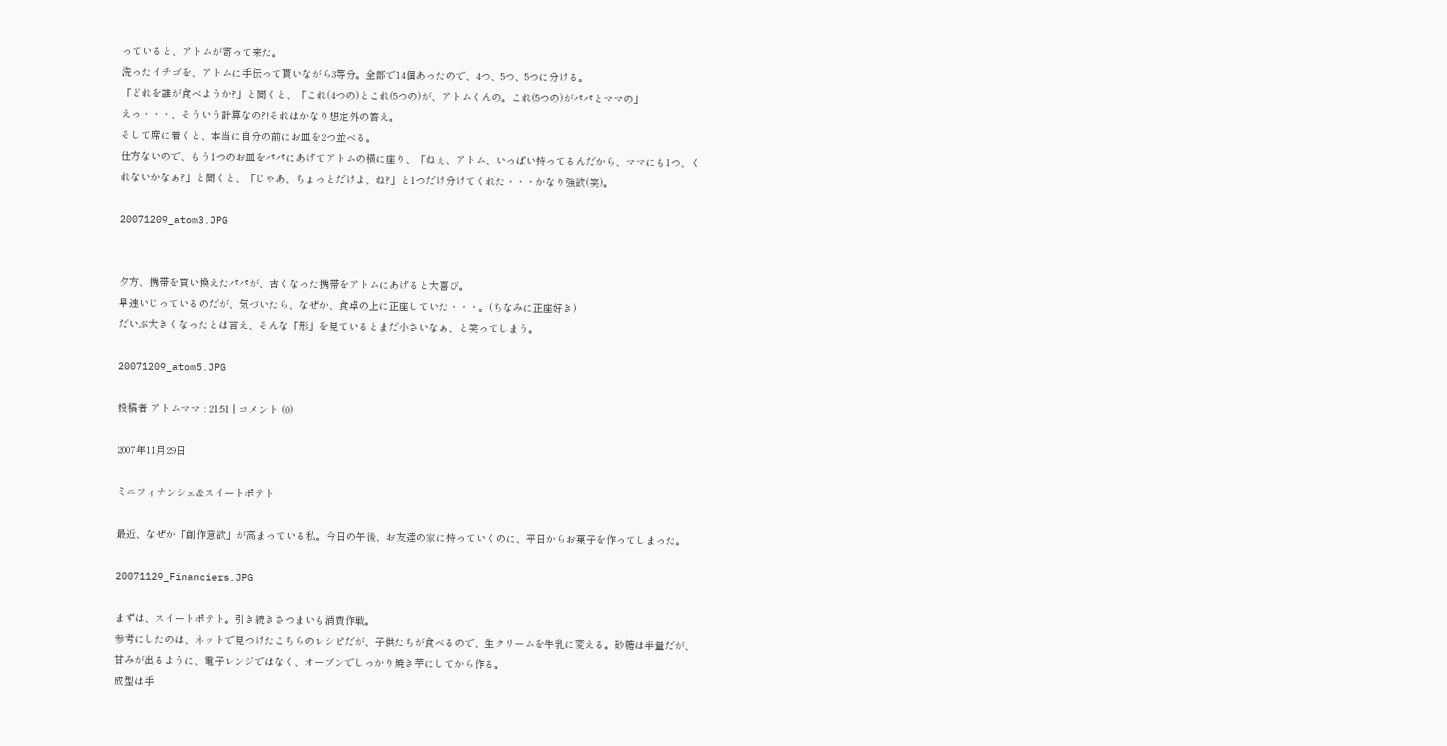っていると、アトムが寄って来た。
洗ったイチゴを、アトムに手伝って貰いながら3等分。全部で14個あったので、4つ、5つ、5つに分ける。
「どれを誰が食べようか?」と聞くと、「これ(4つの)とこれ(5つの)が、アトムくんの。これ(5つの)がパパとママの」
えっ・・・、そういう計算なの?!それはかなり想定外の答え。
そして席に着くと、本当に自分の前にお皿を2つ並べる。
仕方ないので、もう1つのお皿をパパにあげてアトムの横に座り、「ねぇ、アトム、いっぱい持ってるんだから、ママにも1つ、くれないかなぁ?」と聞くと、「じゃあ、ちょっとだけよ、ね?」と1つだけ分けてくれた・・・かなり強欲(笑)。

20071209_atom3.JPG


夕方、携帯を買い換えたパパが、古くなった携帯をアトムにあげると大喜び。
早速いじっているのだが、気づいたら、なぜか、食卓の上に正座していた・・・。(ちなみに正座好き)
だいぶ大きくなったとは言え、そんな「形」を見ているとまだ小さいなぁ、と笑ってしまう。

20071209_atom5.JPG

投稿者 アトムママ : 21:51 | コメント (0)

2007年11月29日

ミニフィナンシェ&スイートポテト

最近、なぜか「創作意欲」が高まっている私。今日の午後、お友達の家に持っていくのに、平日からお菓子を作ってしまった。

20071129_Financiers.JPG

まずは、スイートポテト。引き続きさつまいも消費作戦。
参考にしたのは、ネットで見つけたこちらのレシピだが、子供たちが食べるので、生クリームを牛乳に変える。砂糖は半量だが、甘みが出るように、電子レンジではなく、オーブンでしっかり焼き芋にしてから作る。
成型は手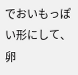でおいもっぽい形にして、卵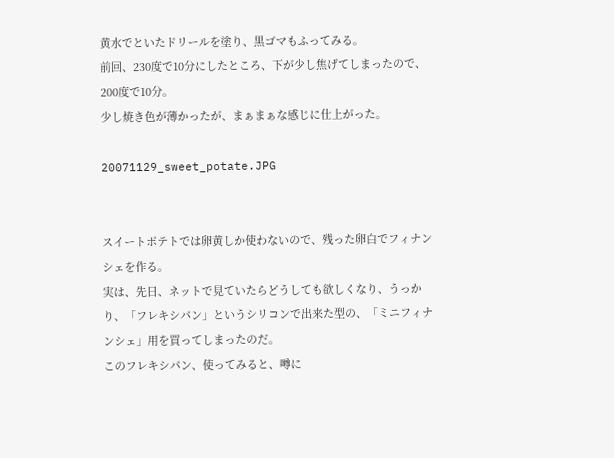黄水でといたドリールを塗り、黒ゴマもふってみる。
前回、230度で10分にしたところ、下が少し焦げてしまったので、200度で10分。
少し焼き色が薄かったが、まぁまぁな感じに仕上がった。

20071129_sweet_potate.JPG


スイートポテトでは卵黄しか使わないので、残った卵白でフィナンシェを作る。
実は、先日、ネットで見ていたらどうしても欲しくなり、うっかり、「フレキシパン」というシリコンで出来た型の、「ミニフィナンシェ」用を買ってしまったのだ。
このフレキシパン、使ってみると、噂に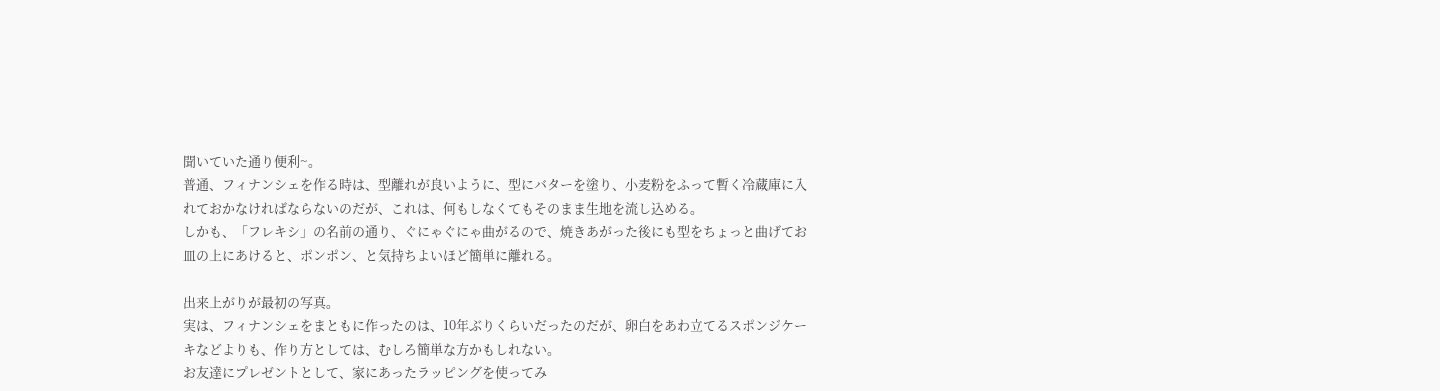聞いていた通り便利~。
普通、フィナンシェを作る時は、型離れが良いように、型にバターを塗り、小麦粉をふって暫く冷蔵庫に入れておかなければならないのだが、これは、何もしなくてもそのまま生地を流し込める。
しかも、「フレキシ」の名前の通り、ぐにゃぐにゃ曲がるので、焼きあがった後にも型をちょっと曲げてお皿の上にあけると、ポンポン、と気持ちよいほど簡単に離れる。

出来上がりが最初の写真。
実は、フィナンシェをまともに作ったのは、10年ぶりくらいだったのだが、卵白をあわ立てるスポンジケーキなどよりも、作り方としては、むしろ簡単な方かもしれない。
お友達にプレゼントとして、家にあったラッピングを使ってみ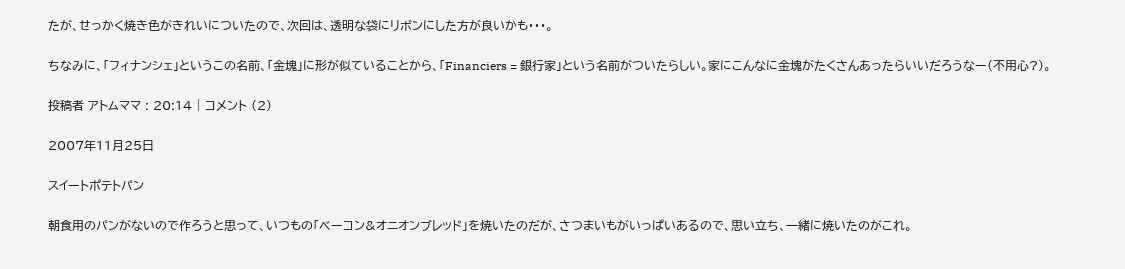たが、せっかく焼き色がきれいについたので、次回は、透明な袋にリボンにした方が良いかも・・・。

ちなみに、「フィナンシェ」というこの名前、「金塊」に形が似ていることから、「Financiers = 銀行家」という名前がついたらしい。家にこんなに金塊がたくさんあったらいいだろうなー(不用心?)。

投稿者 アトムママ : 20:14 | コメント (2)

2007年11月25日

スイートポテトパン

朝食用のパンがないので作ろうと思って、いつもの「ベーコン&オニオンブレッド」を焼いたのだが、さつまいもがいっぱいあるので、思い立ち、一緒に焼いたのがこれ。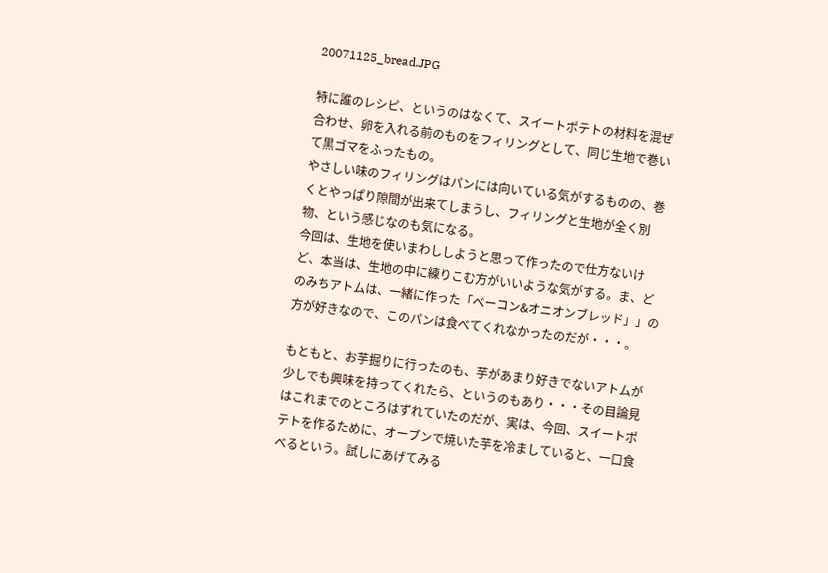20071125_bread.JPG

特に誰のレシピ、というのはなくて、スイートポテトの材料を混ぜ合わせ、卵を入れる前のものをフィリングとして、同じ生地で巻いて黒ゴマをふったもの。
やさしい味のフィリングはパンには向いている気がするものの、巻くとやっぱり隙間が出来てしまうし、フィリングと生地が全く別物、という感じなのも気になる。
今回は、生地を使いまわししようと思って作ったので仕方ないけど、本当は、生地の中に練りこむ方がいいような気がする。ま、どのみちアトムは、一緒に作った「ベーコン&オニオンブレッド」」の方が好きなので、このパンは食べてくれなかったのだが・・・。

もともと、お芋掘りに行ったのも、芋があまり好きでないアトムが少しでも興味を持ってくれたら、というのもあり・・・その目論見はこれまでのところはずれていたのだが、実は、今回、スイートポテトを作るために、オーブンで焼いた芋を冷ましていると、一口食べるという。試しにあげてみる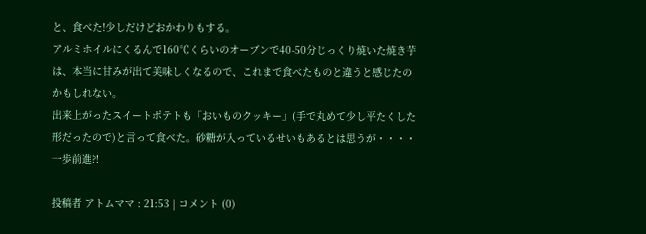と、食べた!少しだけどおかわりもする。
アルミホイルにくるんで160℃くらいのオーブンで40-50分じっくり焼いた焼き芋は、本当に甘みが出て美味しくなるので、これまで食べたものと違うと感じたのかもしれない。
出来上がったスイートポテトも「おいものクッキー」(手で丸めて少し平たくした形だったので)と言って食べた。砂糖が入っているせいもあるとは思うが・・・・一歩前進?!

投稿者 アトムママ : 21:53 | コメント (0)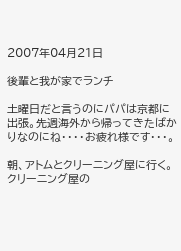2007年04月21日

後輩と我が家でランチ

土曜日だと言うのにパパは京都に出張。先週海外から帰ってきたばかりなのにね・・・・お疲れ様です・・・。

朝、アトムとクリーニング屋に行く。クリーニング屋の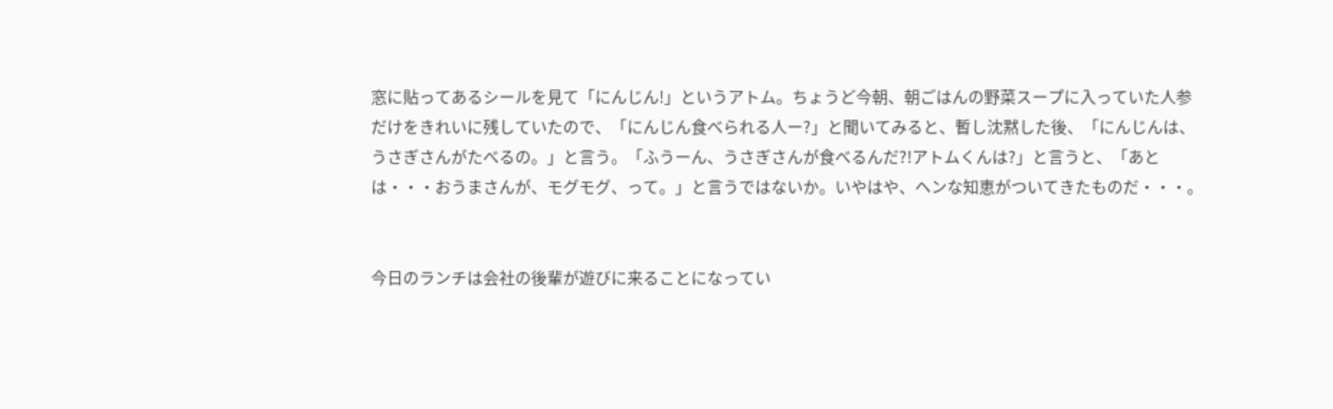窓に貼ってあるシールを見て「にんじん!」というアトム。ちょうど今朝、朝ごはんの野菜スープに入っていた人参だけをきれいに残していたので、「にんじん食べられる人ー?」と聞いてみると、暫し沈黙した後、「にんじんは、うさぎさんがたべるの。」と言う。「ふうーん、うさぎさんが食べるんだ?!アトムくんは?」と言うと、「あとは・・・おうまさんが、モグモグ、って。」と言うではないか。いやはや、ヘンな知恵がついてきたものだ・・・。


今日のランチは会社の後輩が遊びに来ることになってい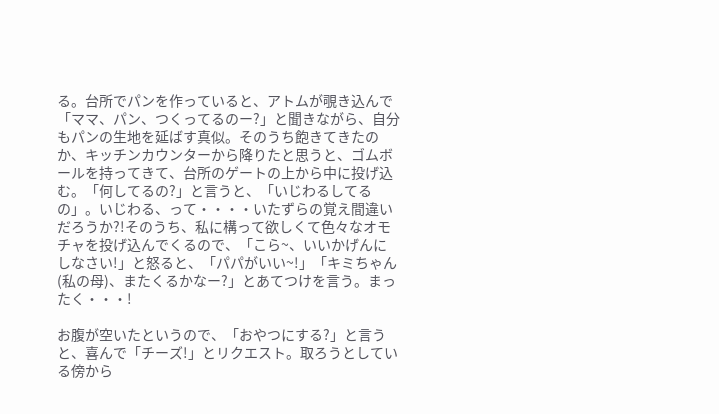る。台所でパンを作っていると、アトムが覗き込んで「ママ、パン、つくってるのー?」と聞きながら、自分もパンの生地を延ばす真似。そのうち飽きてきたのか、キッチンカウンターから降りたと思うと、ゴムボールを持ってきて、台所のゲートの上から中に投げ込む。「何してるの?」と言うと、「いじわるしてるの」。いじわる、って・・・・いたずらの覚え間違いだろうか?!そのうち、私に構って欲しくて色々なオモチャを投げ込んでくるので、「こら~、いいかげんにしなさい!」と怒ると、「パパがいい~!」「キミちゃん(私の母)、またくるかなー?」とあてつけを言う。まったく・・・!

お腹が空いたというので、「おやつにする?」と言うと、喜んで「チーズ!」とリクエスト。取ろうとしている傍から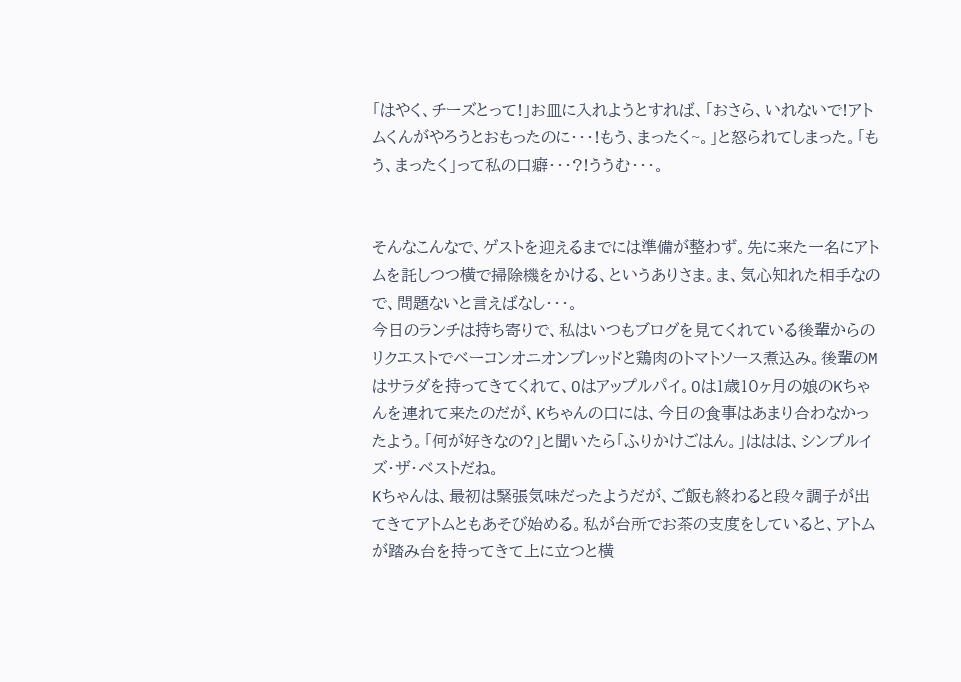「はやく、チーズとって!」お皿に入れようとすれば、「おさら、いれないで!アトムくんがやろうとおもったのに・・・!もう、まったく~。」と怒られてしまった。「もう、まったく」って私の口癖・・・?!ううむ・・・。


そんなこんなで、ゲストを迎えるまでには準備が整わず。先に来た一名にアトムを託しつつ横で掃除機をかける、というありさま。ま、気心知れた相手なので、問題ないと言えばなし・・・。
今日のランチは持ち寄りで、私はいつもブログを見てくれている後輩からのリクエストでベーコンオニオンブレッドと鶏肉のトマトソース煮込み。後輩のMはサラダを持ってきてくれて、Oはアップルパイ。Oは1歳10ヶ月の娘のKちゃんを連れて来たのだが、Kちゃんの口には、今日の食事はあまり合わなかったよう。「何が好きなの?」と聞いたら「ふりかけごはん。」ははは、シンプルイズ・ザ・ベストだね。
Kちゃんは、最初は緊張気味だったようだが、ご飯も終わると段々調子が出てきてアトムともあそび始める。私が台所でお茶の支度をしていると、アトムが踏み台を持ってきて上に立つと横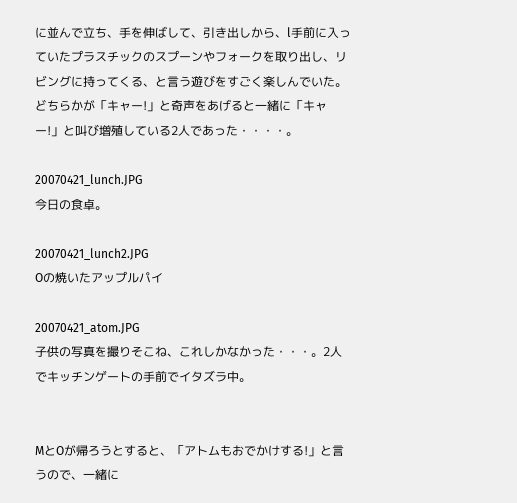に並んで立ち、手を伸ばして、引き出しから、l手前に入っていたプラスチックのスプーンやフォークを取り出し、リビングに持ってくる、と言う遊びをすごく楽しんでいた。どちらかが「キャー!」と奇声をあげると一緒に「キャー!」と叫び増殖している2人であった・・・・。

20070421_lunch.JPG
今日の食卓。

20070421_lunch2.JPG
Oの焼いたアップルパイ

20070421_atom.JPG
子供の写真を撮りそこね、これしかなかった・・・。2人でキッチンゲートの手前でイタズラ中。


MとOが帰ろうとすると、「アトムもおでかけする!」と言うので、一緒に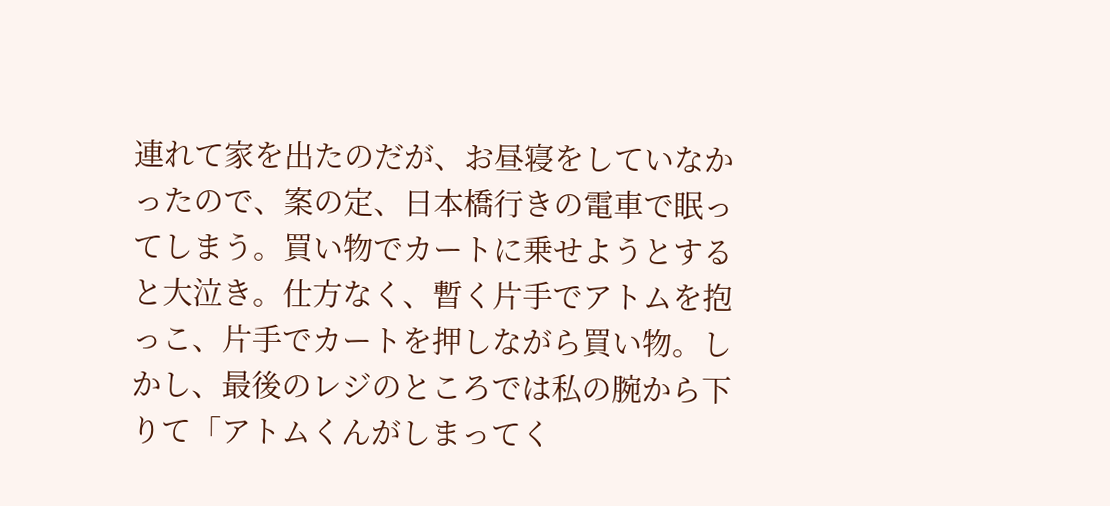連れて家を出たのだが、お昼寝をしていなかったので、案の定、日本橋行きの電車で眠ってしまう。買い物でカートに乗せようとすると大泣き。仕方なく、暫く片手でアトムを抱っこ、片手でカートを押しながら買い物。しかし、最後のレジのところでは私の腕から下りて「アトムくんがしまってく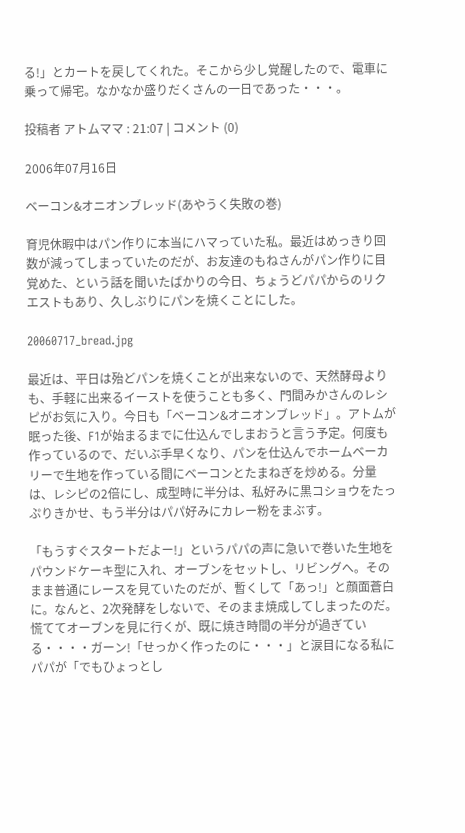る!」とカートを戻してくれた。そこから少し覚醒したので、電車に乗って帰宅。なかなか盛りだくさんの一日であった・・・。

投稿者 アトムママ : 21:07 | コメント (0)

2006年07月16日

ベーコン&オニオンブレッド(あやうく失敗の巻)

育児休暇中はパン作りに本当にハマっていた私。最近はめっきり回数が減ってしまっていたのだが、お友達のもねさんがパン作りに目覚めた、という話を聞いたばかりの今日、ちょうどパパからのリクエストもあり、久しぶりにパンを焼くことにした。

20060717_bread.jpg

最近は、平日は殆どパンを焼くことが出来ないので、天然酵母よりも、手軽に出来るイーストを使うことも多く、門間みかさんのレシピがお気に入り。今日も「ベーコン&オニオンブレッド」。アトムが眠った後、F1が始まるまでに仕込んでしまおうと言う予定。何度も作っているので、だいぶ手早くなり、パンを仕込んでホームベーカリーで生地を作っている間にベーコンとたまねぎを炒める。分量は、レシピの2倍にし、成型時に半分は、私好みに黒コショウをたっぷりきかせ、もう半分はパパ好みにカレー粉をまぶす。

「もうすぐスタートだよー!」というパパの声に急いで巻いた生地をパウンドケーキ型に入れ、オーブンをセットし、リビングへ。そのまま普通にレースを見ていたのだが、暫くして「あっ!」と顔面蒼白に。なんと、2次発酵をしないで、そのまま焼成してしまったのだ。慌ててオーブンを見に行くが、既に焼き時間の半分が過ぎている・・・・ガーン!「せっかく作ったのに・・・」と涙目になる私にパパが「でもひょっとし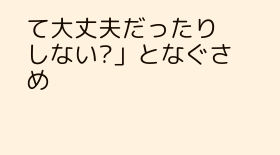て大丈夫だったりしない?」となぐさめ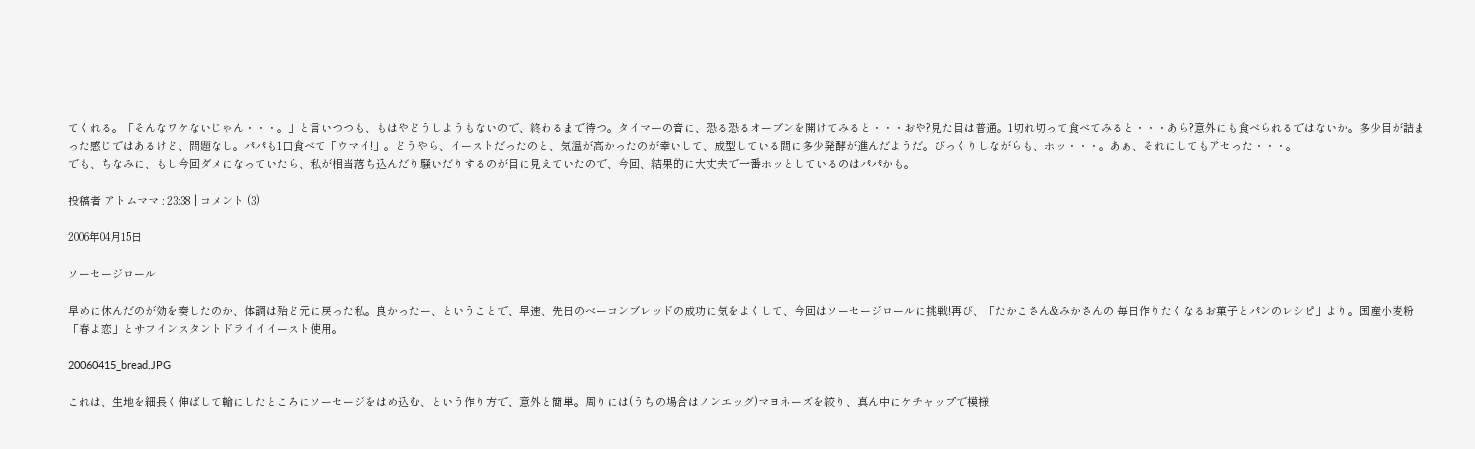てくれる。「そんなワケないじゃん・・・。」と言いつつも、もはやどうしようもないので、終わるまで待つ。タイマーの音に、恐る恐るオーブンを開けてみると・・・おや?見た目は普通。1切れ切って食べてみると・・・あら?意外にも食べられるではないか。多少目が詰まった感じではあるけど、問題なし。パパも1口食べて「ウマイ!」。どうやら、イーストだったのと、気温が高かったのが幸いして、成型している間に多少発酵が進んだようだ。びっくりしながらも、ホッ・・・。あぁ、それにしてもアセった・・・。
でも、ちなみに、もし今回ダメになっていたら、私が相当落ち込んだり騒いだりするのが目に見えていたので、今回、結果的に大丈夫で一番ホッとしているのはパパかも。

投稿者 アトムママ : 23:38 | コメント (3)

2006年04月15日

ソーセージロール

早めに休んだのが効を奏したのか、体調は殆ど元に戻った私。良かったー、ということで、早速、先日のベーコンブレッドの成功に気をよくして、今回はソーセージロールに挑戦!再び、「たかこさん&みかさんの 毎日作りたくなるお菓子とパンのレシピ」より。国産小麦粉「春よ恋」とサフインスタントドライイイースト使用。

20060415_bread.JPG

これは、生地を細長く伸ばして輪にしたところにソーセージをはめ込む、という作り方で、意外と簡単。周りには(うちの場合はノンエッグ)マヨネーズを絞り、真ん中にケチャップで模様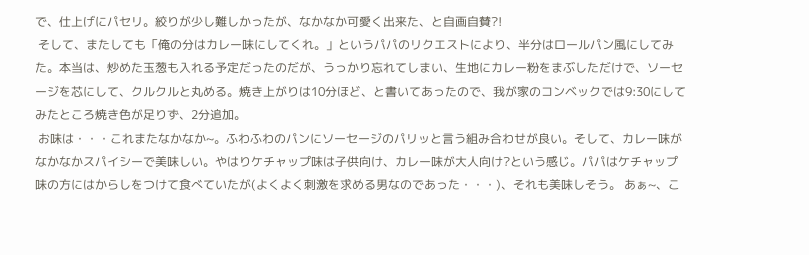で、仕上げにパセリ。絞りが少し難しかったが、なかなか可愛く出来た、と自画自賛?!
 そして、またしても「俺の分はカレー味にしてくれ。」というパパのリクエストにより、半分はロールパン風にしてみた。本当は、炒めた玉葱も入れる予定だったのだが、うっかり忘れてしまい、生地にカレー粉をまぶしただけで、ソーセージを芯にして、クルクルと丸める。焼き上がりは10分ほど、と書いてあったので、我が家のコンベックでは9:30にしてみたところ焼き色が足りず、2分追加。
 お味は・・・これまたなかなか~。ふわふわのパンにソーセージのパリッと言う組み合わせが良い。そして、カレー味がなかなかスパイシーで美味しい。やはりケチャップ味は子供向け、カレー味が大人向け?という感じ。パパはケチャップ味の方にはからしをつけて食べていたが(よくよく刺激を求める男なのであった・・・)、それも美味しそう。 あぁ~、こ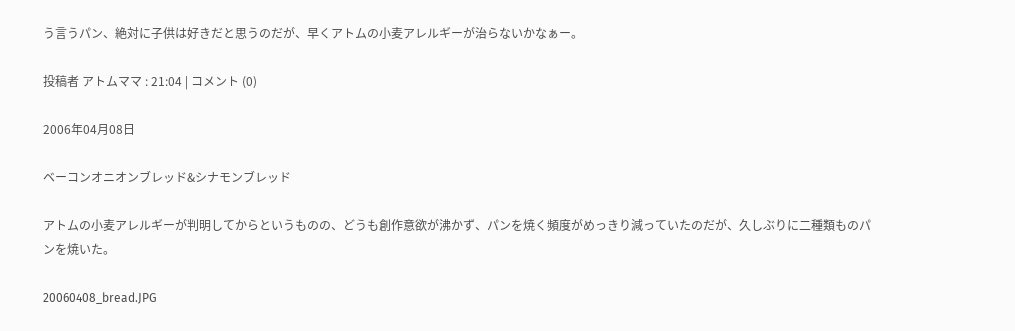う言うパン、絶対に子供は好きだと思うのだが、早くアトムの小麦アレルギーが治らないかなぁー。

投稿者 アトムママ : 21:04 | コメント (0)

2006年04月08日

ベーコンオニオンブレッド&シナモンブレッド

アトムの小麦アレルギーが判明してからというものの、どうも創作意欲が沸かず、パンを焼く頻度がめっきり減っていたのだが、久しぶりに二種類ものパンを焼いた。

20060408_bread.JPG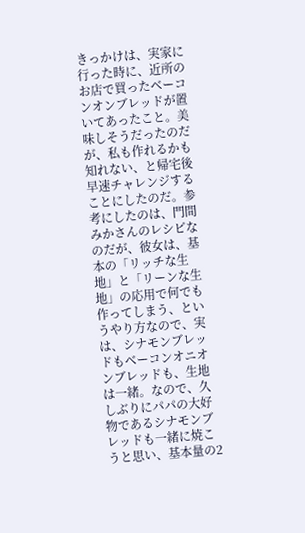きっかけは、実家に行った時に、近所のお店で買ったベーコンオンブレッドが置いてあったこと。美味しそうだったのだが、私も作れるかも知れない、と帰宅後早速チャレンジすることにしたのだ。参考にしたのは、門間みかさんのレシピなのだが、彼女は、基本の「リッチな生地」と「リーンな生地」の応用で何でも作ってしまう、というやり方なので、実は、シナモンブレッドもベーコンオニオンブレッドも、生地は一緒。なので、久しぶりにパパの大好物であるシナモンブレッドも一緒に焼こうと思い、基本量の2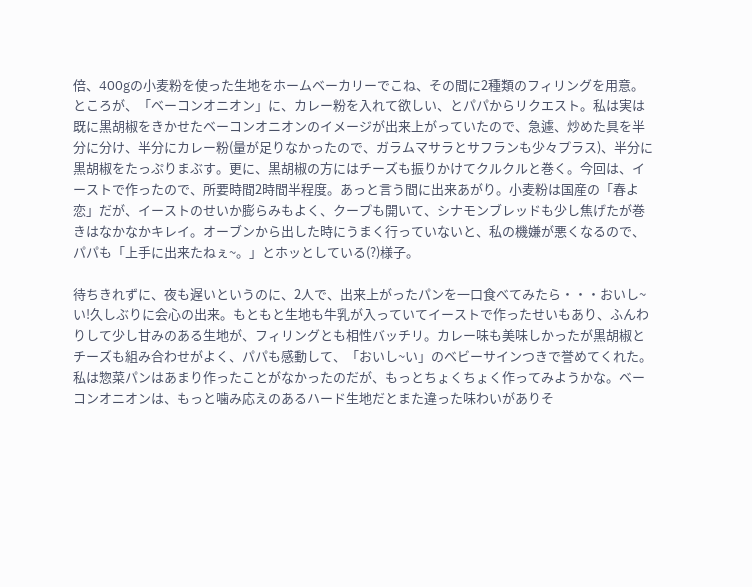倍、400gの小麦粉を使った生地をホームベーカリーでこね、その間に2種類のフィリングを用意。ところが、「ベーコンオニオン」に、カレー粉を入れて欲しい、とパパからリクエスト。私は実は既に黒胡椒をきかせたベーコンオニオンのイメージが出来上がっていたので、急遽、炒めた具を半分に分け、半分にカレー粉(量が足りなかったので、ガラムマサラとサフランも少々プラス)、半分に黒胡椒をたっぷりまぶす。更に、黒胡椒の方にはチーズも振りかけてクルクルと巻く。今回は、イーストで作ったので、所要時間2時間半程度。あっと言う間に出来あがり。小麦粉は国産の「春よ恋」だが、イーストのせいか膨らみもよく、クープも開いて、シナモンブレッドも少し焦げたが巻きはなかなかキレイ。オーブンから出した時にうまく行っていないと、私の機嫌が悪くなるので、パパも「上手に出来たねぇ~。」とホッとしている(?)様子。

待ちきれずに、夜も遅いというのに、2人で、出来上がったパンを一口食べてみたら・・・おいし~い!久しぶりに会心の出来。もともと生地も牛乳が入っていてイーストで作ったせいもあり、ふんわりして少し甘みのある生地が、フィリングとも相性バッチリ。カレー味も美味しかったが黒胡椒とチーズも組み合わせがよく、パパも感動して、「おいし~い」のベビーサインつきで誉めてくれた。私は惣菜パンはあまり作ったことがなかったのだが、もっとちょくちょく作ってみようかな。ベーコンオニオンは、もっと噛み応えのあるハード生地だとまた違った味わいがありそ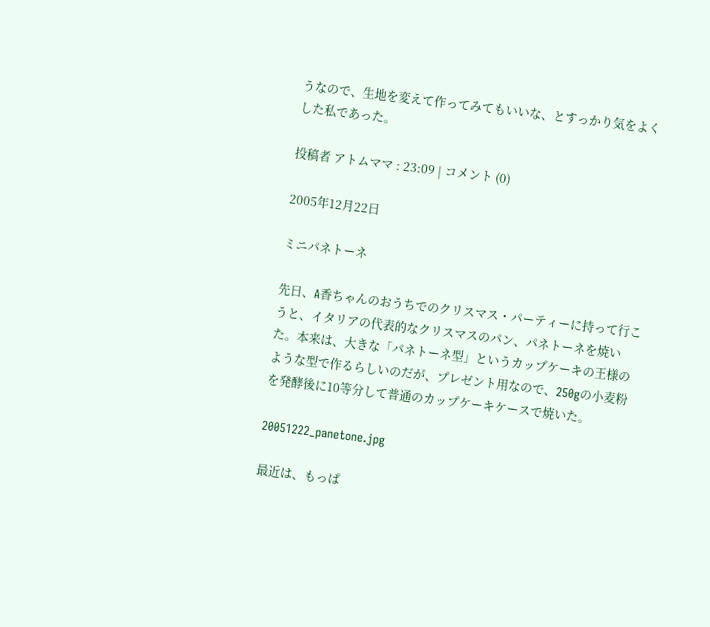うなので、生地を変えて作ってみてもいいな、とすっかり気をよくした私であった。

投稿者 アトムママ : 23:09 | コメント (0)

2005年12月22日

ミニパネトーネ

先日、A香ちゃんのおうちでのクリスマス・パーティーに持って行こうと、イタリアの代表的なクリスマスのパン、パネトーネを焼いた。本来は、大きな「パネトーネ型」というカップケーキの王様のような型で作るらしいのだが、プレゼント用なので、250gの小麦粉を発酵後に10等分して普通のカップケーキケースで焼いた。

20051222_panetone.jpg

最近は、もっぱ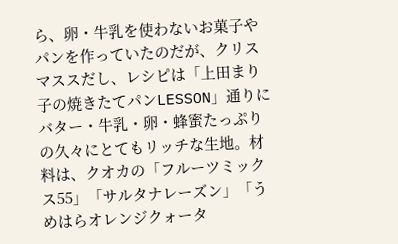ら、卵・牛乳を使わないお菓子やパンを作っていたのだが、クリスマススだし、レシピは「上田まり子の焼きたてパンLESSON」通りにバター・牛乳・卵・蜂蜜たっぷりの久々にとてもリッチな生地。材料は、クオカの「フルーツミックス55」「サルタナレーズン」「うめはらオレンジクォータ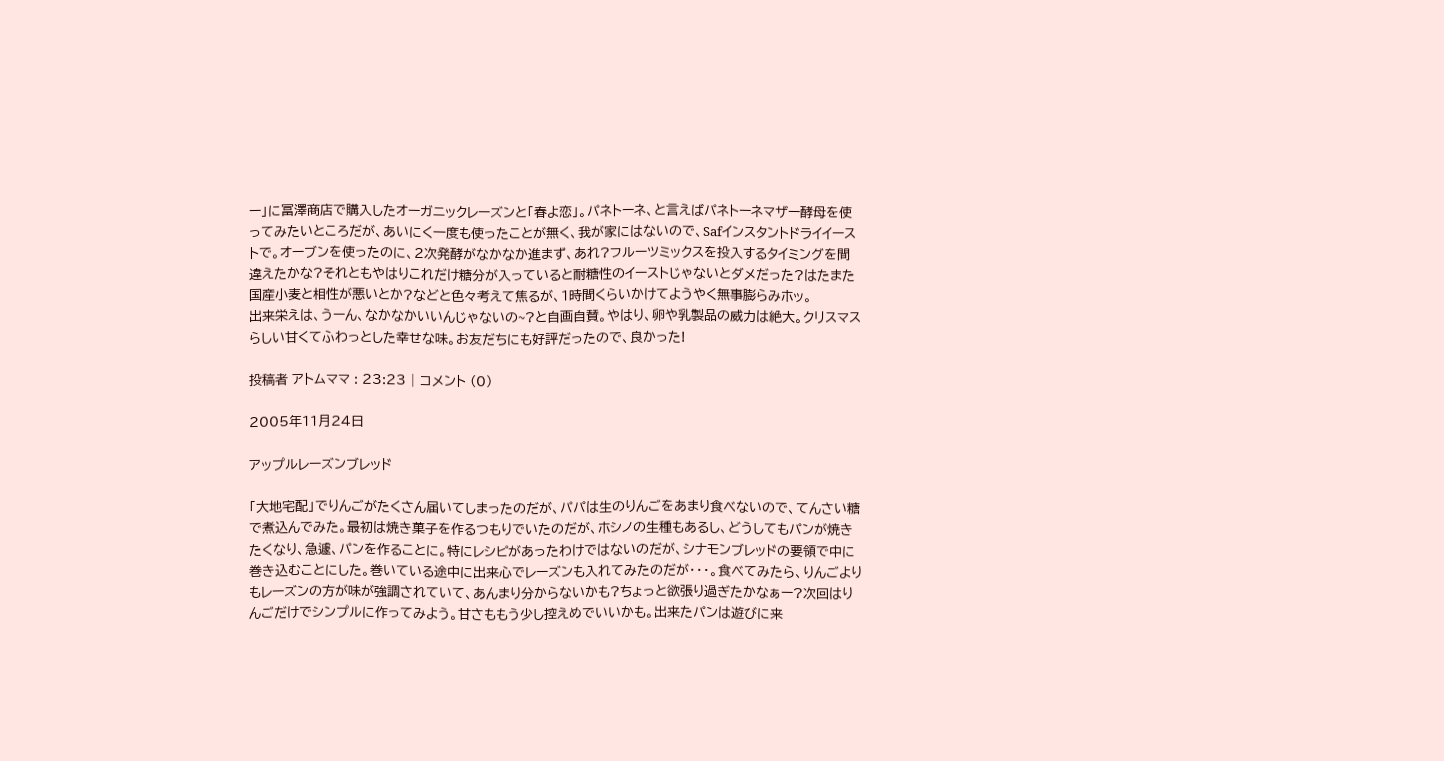ー」に冨澤商店で購入したオーガニックレーズンと「春よ恋」。パネトーネ、と言えばパネトーネマザー酵母を使ってみたいところだが、あいにく一度も使ったことが無く、我が家にはないので、Safインスタントドライイーストで。オーブンを使ったのに、2次発酵がなかなか進まず、あれ?フルーツミックスを投入するタイミングを間違えたかな?それともやはりこれだけ糖分が入っていると耐糖性のイーストじゃないとダメだった?はたまた国産小麦と相性が悪いとか?などと色々考えて焦るが、1時間くらいかけてようやく無事膨らみホッ。
出来栄えは、うーん、なかなかいいんじゃないの~?と自画自賛。やはり、卵や乳製品の威力は絶大。クリスマスらしい甘くてふわっとした幸せな味。お友だちにも好評だったので、良かった!

投稿者 アトムママ : 23:23 | コメント (0)

2005年11月24日

アップルレーズンブレッド

「大地宅配」でりんごがたくさん届いてしまったのだが、パパは生のりんごをあまり食べないので、てんさい糖で煮込んでみた。最初は焼き菓子を作るつもりでいたのだが、ホシノの生種もあるし、どうしてもパンが焼きたくなり、急遽、パンを作ることに。特にレシピがあったわけではないのだが、シナモンブレッドの要領で中に巻き込むことにした。巻いている途中に出来心でレーズンも入れてみたのだが・・・。食べてみたら、りんごよりもレーズンの方が味が強調されていて、あんまり分からないかも?ちょっと欲張り過ぎたかなぁー?次回はりんごだけでシンプルに作ってみよう。甘さももう少し控えめでいいかも。出来たパンは遊びに来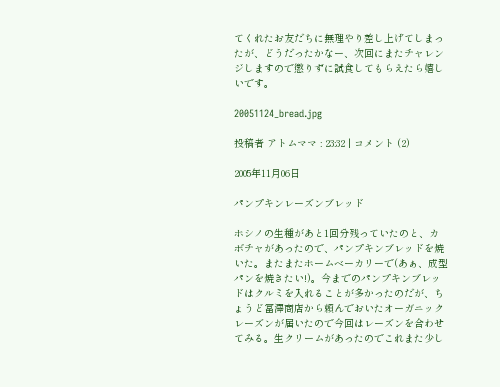てくれたお友だちに無理やり差し上げてしまったが、どうだったかなー、次回にまたチャレンジしますので懲りずに試食してもらえたら嬉しいです。

20051124_bread.jpg

投稿者 アトムママ : 23:32 | コメント (2)

2005年11月06日

パンプキンレーズンブレッド

ホシノの生種があと1回分残っていたのと、カボチャがあったので、パンプキンブレッドを焼いた。またまたホームベーカリーで(あぁ、成型パンを焼きたい!)。今までのパンプキンブレッドはクルミを入れることが多かったのだが、ちょうど冨澤商店から頼んでおいたオーガニックレーズンが届いたので今回はレーズンを合わせてみる。生クリームがあったのでこれまた少し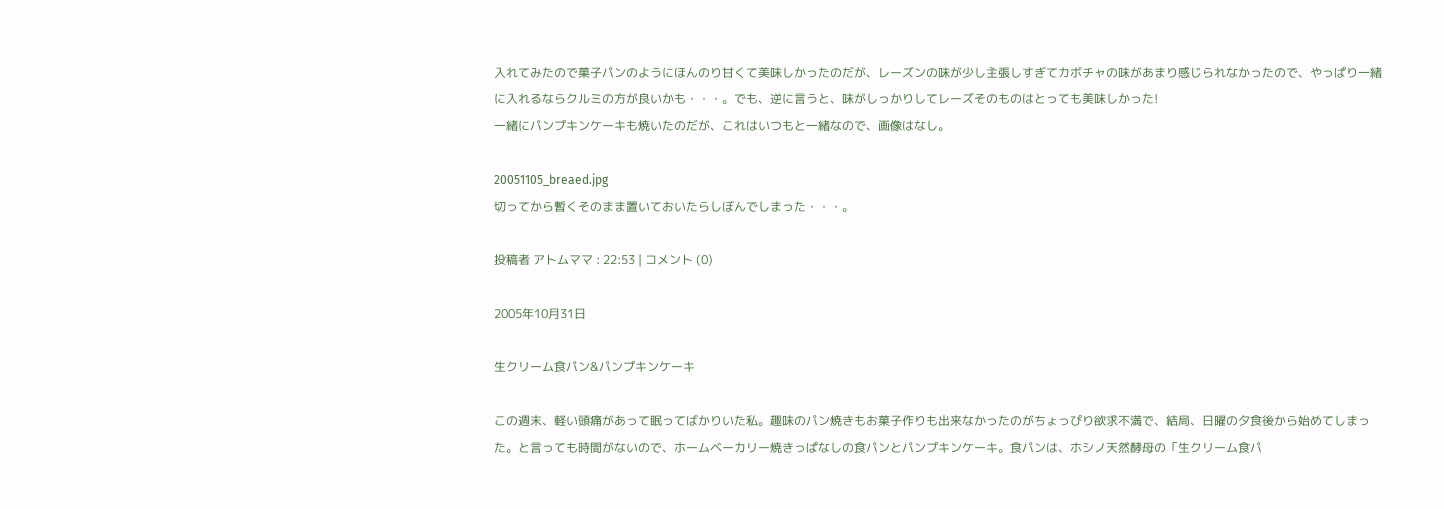入れてみたので菓子パンのようにほんのり甘くて美味しかったのだが、レーズンの味が少し主張しすぎてカボチャの味があまり感じられなかったので、やっぱり一緒に入れるならクルミの方が良いかも・・・。でも、逆に言うと、味がしっかりしてレーズそのものはとっても美味しかった!
一緒にパンプキンケーキも焼いたのだが、これはいつもと一緒なので、画像はなし。

20051105_breaed.jpg
切ってから暫くそのまま置いておいたらしぼんでしまった・・・。

投稿者 アトムママ : 22:53 | コメント (0)

2005年10月31日

生クリーム食パン&パンプキンケーキ

この週末、軽い頭痛があって眠ってばかりいた私。趣味のパン焼きもお菓子作りも出来なかったのがちょっぴり欲求不満で、結局、日曜の夕食後から始めてしまった。と言っても時間がないので、ホームベーカリー焼きっぱなしの食パンとパンプキンケーキ。食パンは、ホシノ天然酵母の「生クリーム食パ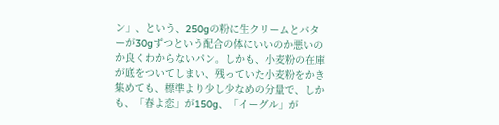ン」、という、250gの粉に生クリームとバターが30gずつという配合の体にいいのか悪いのか良くわからないパン。しかも、小麦粉の在庫が底をついてしまい、残っていた小麦粉をかき集めても、標準より少し少なめの分量で、しかも、「春よ恋」が150g、「イーグル」が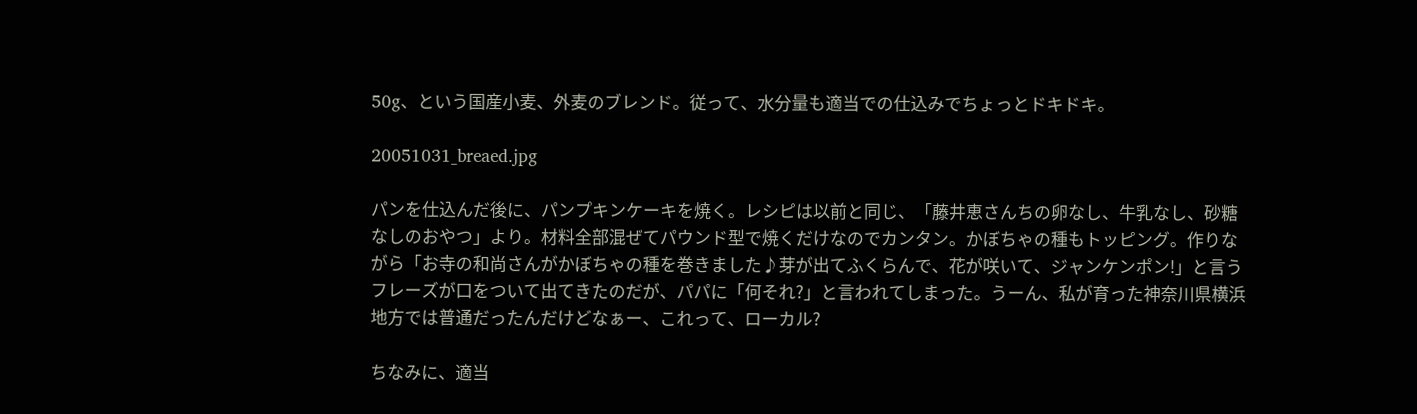50g、という国産小麦、外麦のブレンド。従って、水分量も適当での仕込みでちょっとドキドキ。

20051031_breaed.jpg

パンを仕込んだ後に、パンプキンケーキを焼く。レシピは以前と同じ、「藤井恵さんちの卵なし、牛乳なし、砂糖なしのおやつ」より。材料全部混ぜてパウンド型で焼くだけなのでカンタン。かぼちゃの種もトッピング。作りながら「お寺の和尚さんがかぼちゃの種を巻きました♪芽が出てふくらんで、花が咲いて、ジャンケンポン!」と言うフレーズが口をついて出てきたのだが、パパに「何それ?」と言われてしまった。うーん、私が育った神奈川県横浜地方では普通だったんだけどなぁー、これって、ローカル?

ちなみに、適当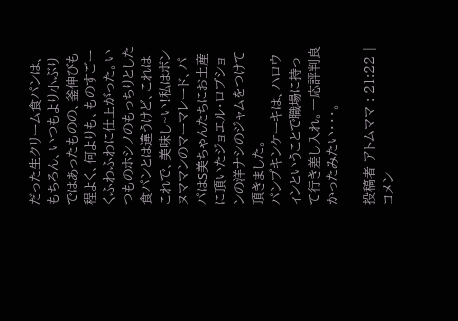だった生クリーム食パンは、もちろん、いつもより小ぶりではあったものの、釜伸びも程よく、何よりも、ものすごーくふわふわに仕上がった。いつものホシノのもっちりとした食パンとは違うけど、これはこれで、美味し~い!私はボンヌママンのマーマレード、パパはS美ちゃんたちにお土産に頂いたジョエル・ロブションの洋ナシのジャムをつけて頂きました。
パンプキンケーキは、ハロウィンということで職場に持って行き差し入れ。一応評判良かったみたい・・・。

投稿者 アトムママ : 21:22 | コメン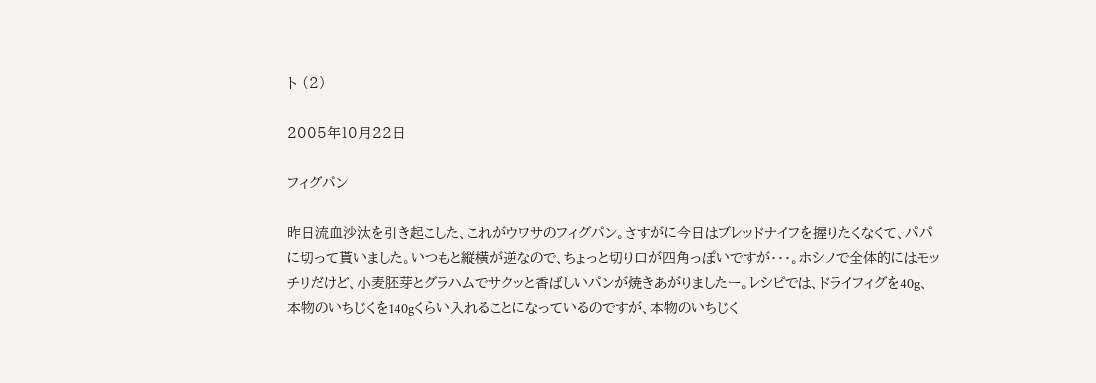ト (2)

2005年10月22日

フィグパン

昨日流血沙汰を引き起こした、これがウワサのフィグパン。さすがに今日はブレッドナイフを握りたくなくて、パパに切って貰いました。いつもと縦横が逆なので、ちょっと切り口が四角っぽいですが・・・。ホシノで全体的にはモッチリだけど、小麦胚芽とグラハムでサクッと香ばしいパンが焼きあがりましたー。レシピでは、ドライフィグを40g、本物のいちじくを140gくらい入れることになっているのですが、本物のいちじく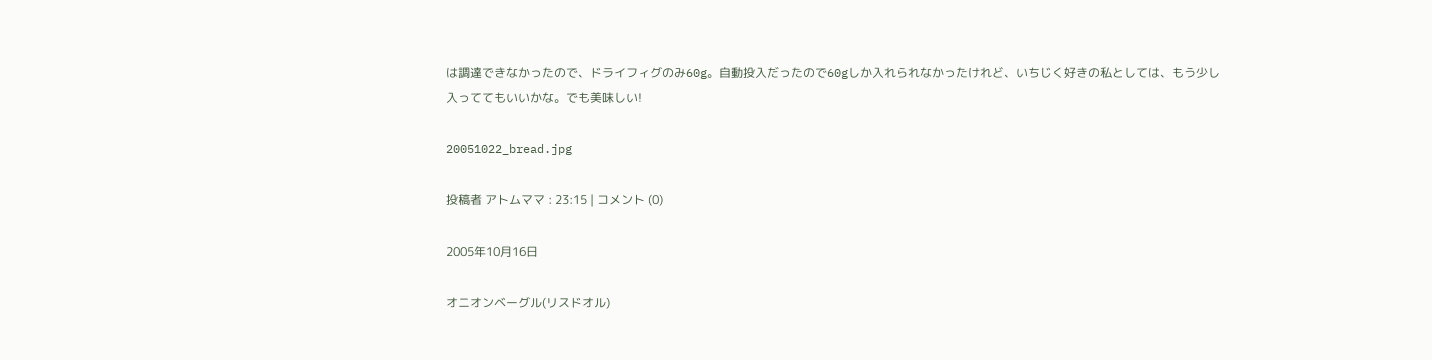は調達できなかったので、ドライフィグのみ60g。自動投入だったので60gしか入れられなかったけれど、いちじく好きの私としては、もう少し入っててもいいかな。でも美味しい!

20051022_bread.jpg

投稿者 アトムママ : 23:15 | コメント (0)

2005年10月16日

オニオンベーグル(リスドオル)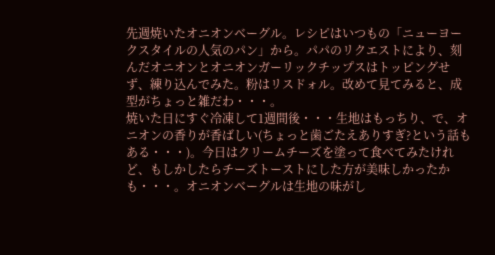先週焼いたオニオンベーグル。レシピはいつもの「ニューヨークスタイルの人気のパン」から。パパのリクエストにより、刻んだオニオンとオニオンガーリックチップスはトッピングせず、練り込んでみた。粉はリスドォル。改めて見てみると、成型がちょっと雑だわ・・・。
焼いた日にすぐ冷凍して1週間後・・・生地はもっちり、で、オニオンの香りが香ばしい(ちょっと歯ごたえありすぎ?という話もある・・・)。今日はクリームチーズを塗って食べてみたけれど、もしかしたらチーズトーストにした方が美味しかったかも・・・。オニオンベーグルは生地の味がし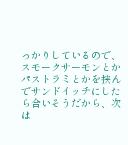っかりしているので、スモークサーモンとかパストラミとかを挟んでサンドイッチにしたら合いそうだから、次は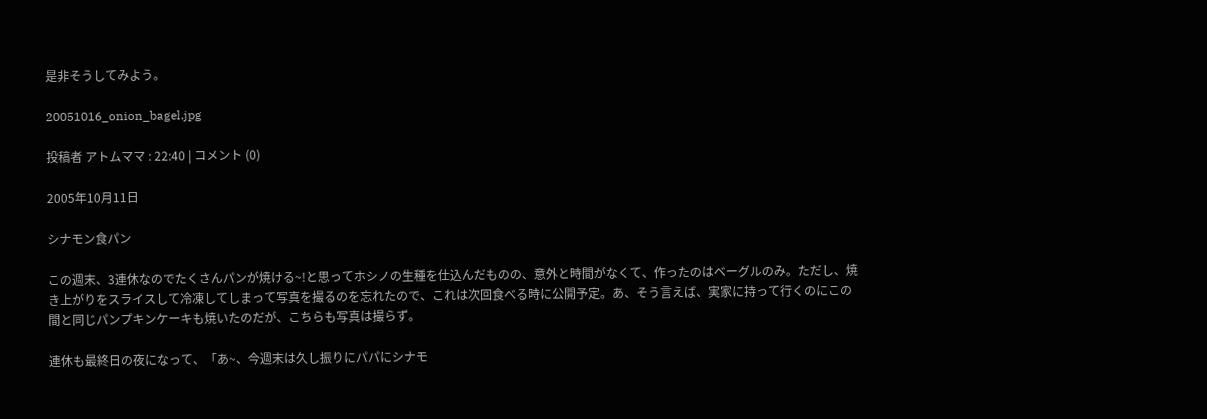是非そうしてみよう。

20051016_onion_bagel.jpg

投稿者 アトムママ : 22:40 | コメント (0)

2005年10月11日

シナモン食パン

この週末、3連休なのでたくさんパンが焼ける~!と思ってホシノの生種を仕込んだものの、意外と時間がなくて、作ったのはベーグルのみ。ただし、焼き上がりをスライスして冷凍してしまって写真を撮るのを忘れたので、これは次回食べる時に公開予定。あ、そう言えば、実家に持って行くのにこの間と同じパンプキンケーキも焼いたのだが、こちらも写真は撮らず。

連休も最終日の夜になって、「あ~、今週末は久し振りにパパにシナモ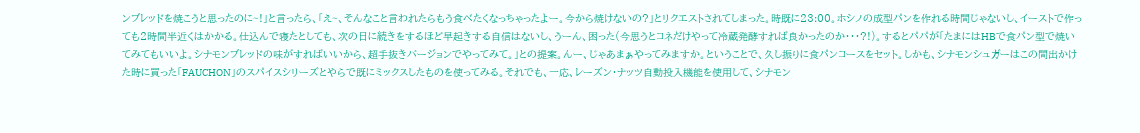ンブレッドを焼こうと思ったのに~!」と言ったら、「え~、そんなこと言われたらもう食べたくなっちゃったよー。今から焼けないの?」とリクエストされてしまった。時既に23:00。ホシノの成型パンを作れる時間じゃないし、イーストで作っても2時間半近くはかかる。仕込んで寝たとしても、次の日に続きをするほど早起きする自信はないし、うーん、困った(今思うとコネだけやって冷蔵発酵すれば良かったのか・・・?!)。するとパパが「たまにはHBで食パン型で焼いてみてもいいよ。シナモンブレッドの味がすればいいから、超手抜きバージョンでやってみて。」との提案。んー、じゃあまぁやってみますか。ということで、久し振りに食パンコースをセット。しかも、シナモンシュガーはこの間出かけた時に買った「FAUCHON」のスパイスシリーズとやらで既にミックスしたものを使ってみる。それでも、一応、レーズン・ナッツ自動投入機能を使用して、シナモン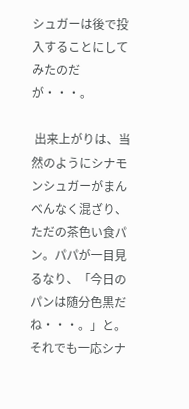シュガーは後で投入することにしてみたのだが・・・。

 出来上がりは、当然のようにシナモンシュガーがまんべんなく混ざり、ただの茶色い食パン。パパが一目見るなり、「今日のパンは随分色黒だね・・・。」と。それでも一応シナ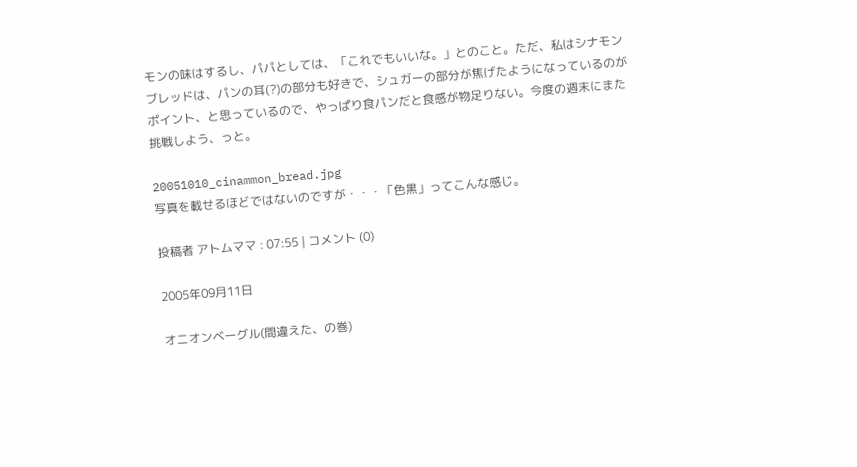モンの味はするし、パパとしては、「これでもいいな。」とのこと。ただ、私はシナモンブレッドは、パンの耳(?)の部分も好きで、シュガーの部分が焦げたようになっているのがポイント、と思っているので、やっぱり食パンだと食感が物足りない。今度の週末にまた挑戦しよう、っと。

20051010_cinammon_bread.jpg
写真を載せるほどではないのですが・・・「色黒」ってこんな感じ。

投稿者 アトムママ : 07:55 | コメント (0)

2005年09月11日

オニオンベーグル(間違えた、の巻)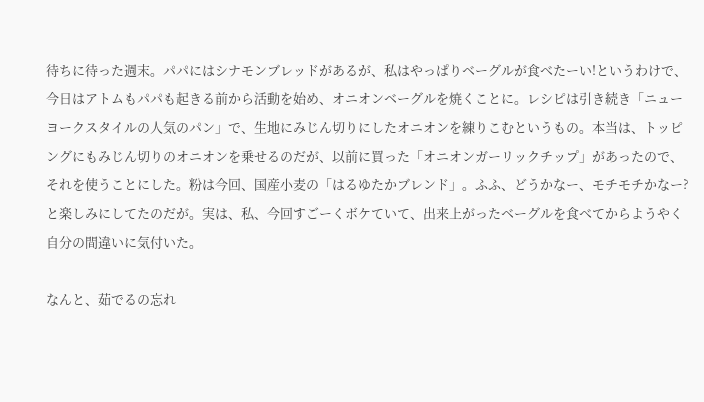待ちに待った週末。パパにはシナモンブレッドがあるが、私はやっぱりベーグルが食べたーい!というわけで、今日はアトムもパパも起きる前から活動を始め、オニオンベーグルを焼くことに。レシピは引き続き「ニューヨークスタイルの人気のパン」で、生地にみじん切りにしたオニオンを練りこむというもの。本当は、トッピングにもみじん切りのオニオンを乗せるのだが、以前に買った「オニオンガーリックチップ」があったので、それを使うことにした。粉は今回、国産小麦の「はるゆたかブレンド」。ふふ、どうかなー、モチモチかなー?と楽しみにしてたのだが。実は、私、今回すごーくボケていて、出来上がったベーグルを食べてからようやく自分の間違いに気付いた。

なんと、茹でるの忘れ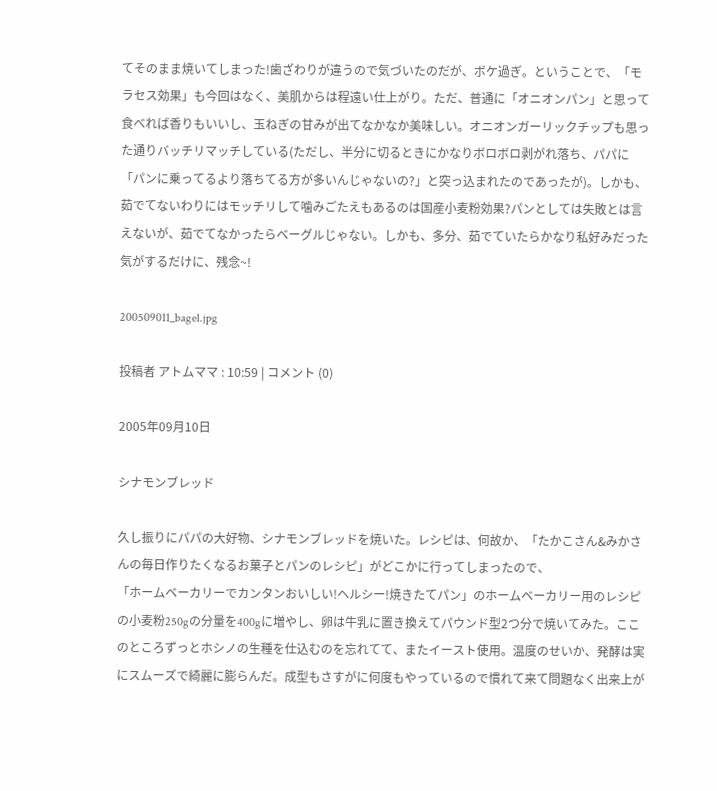てそのまま焼いてしまった!歯ざわりが違うので気づいたのだが、ボケ過ぎ。ということで、「モラセス効果」も今回はなく、美肌からは程遠い仕上がり。ただ、普通に「オニオンパン」と思って食べれば香りもいいし、玉ねぎの甘みが出てなかなか美味しい。オニオンガーリックチップも思った通りバッチリマッチしている(ただし、半分に切るときにかなりボロボロ剥がれ落ち、パパに「パンに乗ってるより落ちてる方が多いんじゃないの?」と突っ込まれたのであったが)。しかも、茹でてないわりにはモッチリして噛みごたえもあるのは国産小麦粉効果?パンとしては失敗とは言えないが、茹でてなかったらベーグルじゃない。しかも、多分、茹でていたらかなり私好みだった気がするだけに、残念~!

200509011_bagel.jpg

投稿者 アトムママ : 10:59 | コメント (0)

2005年09月10日

シナモンブレッド

久し振りにパパの大好物、シナモンブレッドを焼いた。レシピは、何故か、「たかこさん&みかさんの毎日作りたくなるお菓子とパンのレシピ」がどこかに行ってしまったので、
「ホームベーカリーでカンタンおいしい!ヘルシー!焼きたてパン」のホームベーカリー用のレシピの小麦粉250gの分量を400gに増やし、卵は牛乳に置き換えてパウンド型2つ分で焼いてみた。ここのところずっとホシノの生種を仕込むのを忘れてて、またイースト使用。温度のせいか、発酵は実にスムーズで綺麗に膨らんだ。成型もさすがに何度もやっているので慣れて来て問題なく出来上が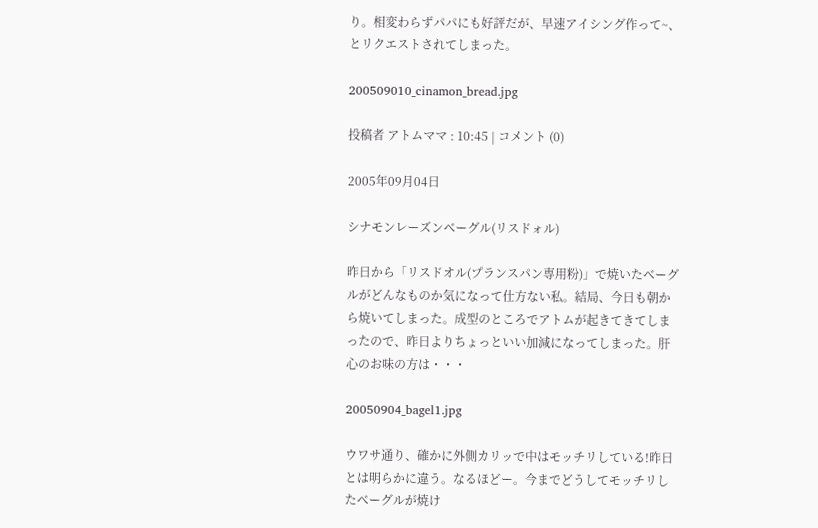り。相変わらずパパにも好評だが、早速アイシング作って~、とリクエストされてしまった。

200509010_cinamon_bread.jpg

投稿者 アトムママ : 10:45 | コメント (0)

2005年09月04日

シナモンレーズンベーグル(リスドォル)

昨日から「リスドオル(プランスパン専用粉)」で焼いたベーグルがどんなものか気になって仕方ない私。結局、今日も朝から焼いてしまった。成型のところでアトムが起きてきてしまったので、昨日よりちょっといい加減になってしまった。肝心のお味の方は・・・

20050904_bagel1.jpg

ウワサ通り、確かに外側カリッで中はモッチリしている!昨日とは明らかに違う。なるほどー。今までどうしてモッチリしたベーグルが焼け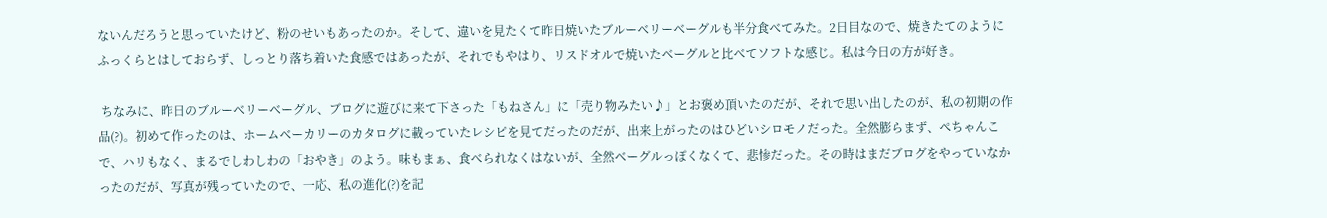ないんだろうと思っていたけど、粉のせいもあったのか。そして、違いを見たくて昨日焼いたブルーベリーベーグルも半分食べてみた。2日目なので、焼きたてのようにふっくらとはしておらず、しっとり落ち着いた食感ではあったが、それでもやはり、リスドオルで焼いたベーグルと比べてソフトな感じ。私は今日の方が好き。

 ちなみに、昨日のブルーベリーベーグル、ブログに遊びに来て下さった「もねさん」に「売り物みたい♪」とお褒め頂いたのだが、それで思い出したのが、私の初期の作品(?)。初めて作ったのは、ホームベーカリーのカタログに載っていたレシピを見てだったのだが、出来上がったのはひどいシロモノだった。全然膨らまず、ぺちゃんこで、ハリもなく、まるでしわしわの「おやき」のよう。味もまぁ、食べられなくはないが、全然ベーグルっぽくなくて、悲惨だった。その時はまだブログをやっていなかったのだが、写真が残っていたので、一応、私の進化(?)を記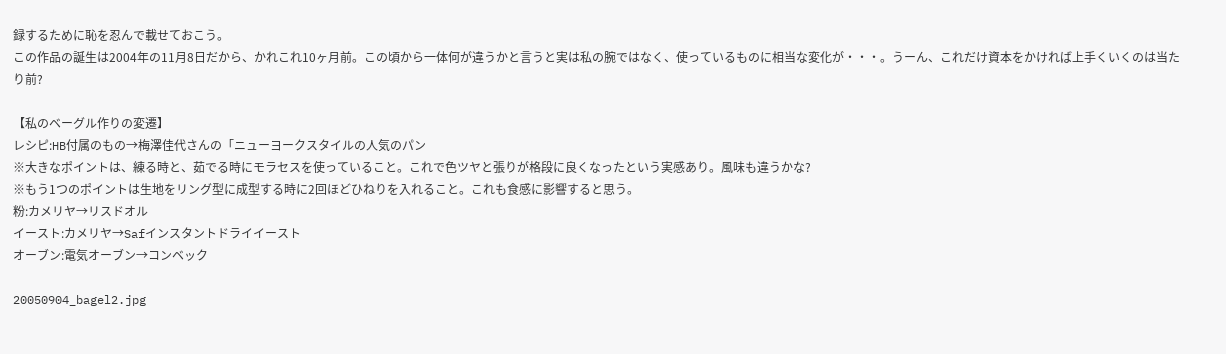録するために恥を忍んで載せておこう。
この作品の誕生は2004年の11月8日だから、かれこれ10ヶ月前。この頃から一体何が違うかと言うと実は私の腕ではなく、使っているものに相当な変化が・・・。うーん、これだけ資本をかければ上手くいくのは当たり前?

【私のベーグル作りの変遷】
レシピ:HB付属のもの→梅澤佳代さんの「ニューヨークスタイルの人気のパン
※大きなポイントは、練る時と、茹でる時にモラセスを使っていること。これで色ツヤと張りが格段に良くなったという実感あり。風味も違うかな?
※もう1つのポイントは生地をリング型に成型する時に2回ほどひねりを入れること。これも食感に影響すると思う。
粉:カメリヤ→リスドオル
イースト:カメリヤ→Safインスタントドライイースト
オーブン:電気オーブン→コンベック

20050904_bagel2.jpg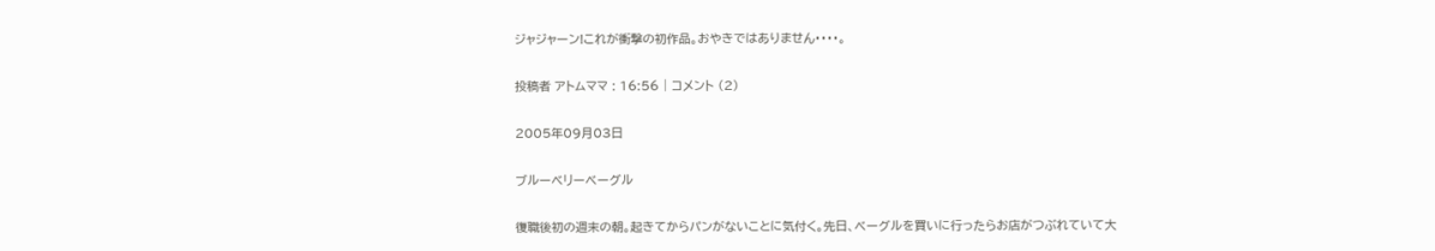ジャジャーン!これが衝撃の初作品。おやきではありません・・・・。

投稿者 アトムママ : 16:56 | コメント (2)

2005年09月03日

ブルーベリーベーグル

復職後初の週末の朝。起きてからパンがないことに気付く。先日、ベーグルを買いに行ったらお店がつぶれていて大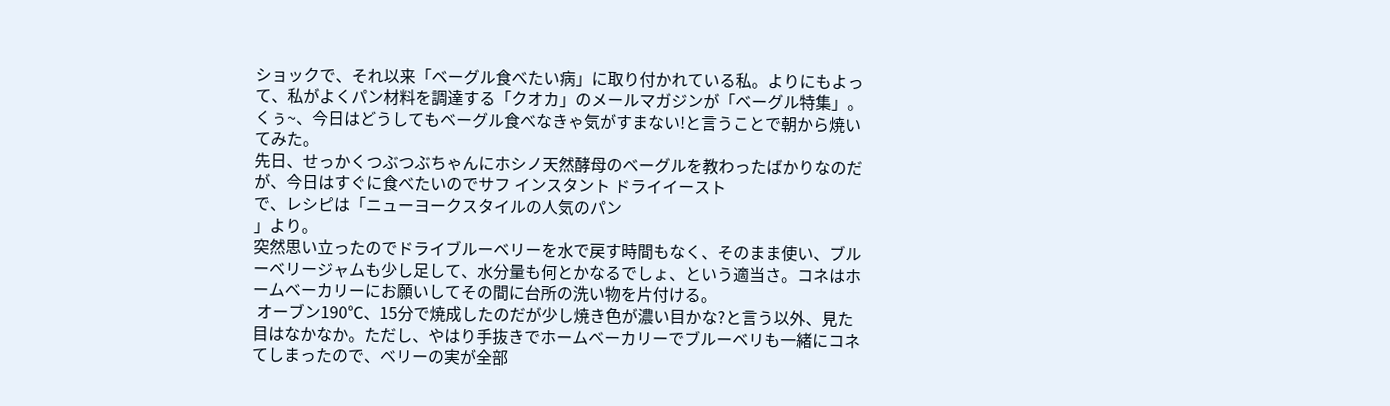ショックで、それ以来「ベーグル食べたい病」に取り付かれている私。よりにもよって、私がよくパン材料を調達する「クオカ」のメールマガジンが「ベーグル特集」。くぅ~、今日はどうしてもベーグル食べなきゃ気がすまない!と言うことで朝から焼いてみた。
先日、せっかくつぶつぶちゃんにホシノ天然酵母のベーグルを教わったばかりなのだが、今日はすぐに食べたいのでサフ インスタント ドライイースト
で、レシピは「ニューヨークスタイルの人気のパン
」より。
突然思い立ったのでドライブルーベリーを水で戻す時間もなく、そのまま使い、ブルーベリージャムも少し足して、水分量も何とかなるでしょ、という適当さ。コネはホームベーカリーにお願いしてその間に台所の洗い物を片付ける。
 オーブン190℃、15分で焼成したのだが少し焼き色が濃い目かな?と言う以外、見た目はなかなか。ただし、やはり手抜きでホームベーカリーでブルーベリも一緒にコネてしまったので、ベリーの実が全部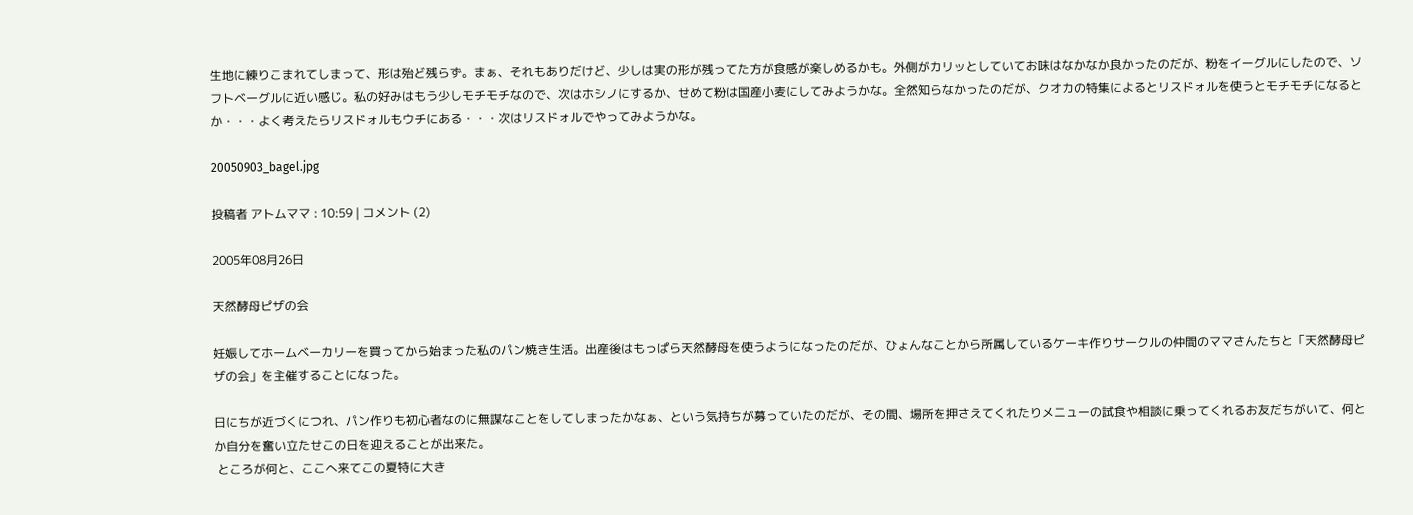生地に練りこまれてしまって、形は殆ど残らず。まぁ、それもありだけど、少しは実の形が残ってた方が食感が楽しめるかも。外側がカリッとしていてお味はなかなか良かったのだが、粉をイーグルにしたので、ソフトベーグルに近い感じ。私の好みはもう少しモチモチなので、次はホシノにするか、せめて粉は国産小麦にしてみようかな。全然知らなかったのだが、クオカの特集によるとリスドォルを使うとモチモチになるとか・・・よく考えたらリスドォルもウチにある・・・次はリスドォルでやってみようかな。

20050903_bagel.jpg

投稿者 アトムママ : 10:59 | コメント (2)

2005年08月26日

天然酵母ピザの会

妊娠してホームベーカリーを買ってから始まった私のパン焼き生活。出産後はもっぱら天然酵母を使うようになったのだが、ひょんなことから所属しているケーキ作りサークルの仲間のママさんたちと「天然酵母ピザの会」を主催することになった。

日にちが近づくにつれ、パン作りも初心者なのに無謀なことをしてしまったかなぁ、という気持ちが募っていたのだが、その間、場所を押さえてくれたりメニューの試食や相談に乗ってくれるお友だちがいて、何とか自分を奮い立たせこの日を迎えることが出来た。
 ところが何と、ここへ来てこの夏特に大き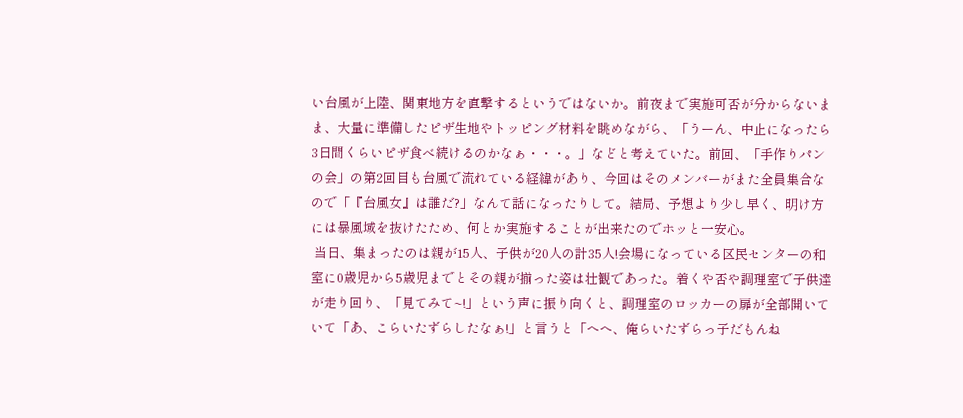い台風が上陸、関東地方を直撃するというではないか。前夜まで実施可否が分からないまま、大量に準備したピザ生地やトッピング材料を眺めながら、「うーん、中止になったら3日間くらいピザ食べ続けるのかなぁ・・・。」などと考えていた。前回、「手作りパンの会」の第2回目も台風で流れている経緯があり、今回はそのメンバーがまた全員集合なので「『台風女』は誰だ?」なんて話になったりして。結局、予想より少し早く、明け方には暴風域を抜けたため、何とか実施することが出来たのでホッと一安心。
 当日、集まったのは親が15人、子供が20人の計35人!会場になっている区民センターの和室に0歳児から5歳児までとその親が揃った姿は壮観であった。着くや否や調理室で子供達が走り回り、「見てみて~!」という声に振り向くと、調理室のロッカーの扉が全部開いていて「あ、こらいたずらしたなぁ!」と言うと「へへ、俺らいたずらっ子だもんね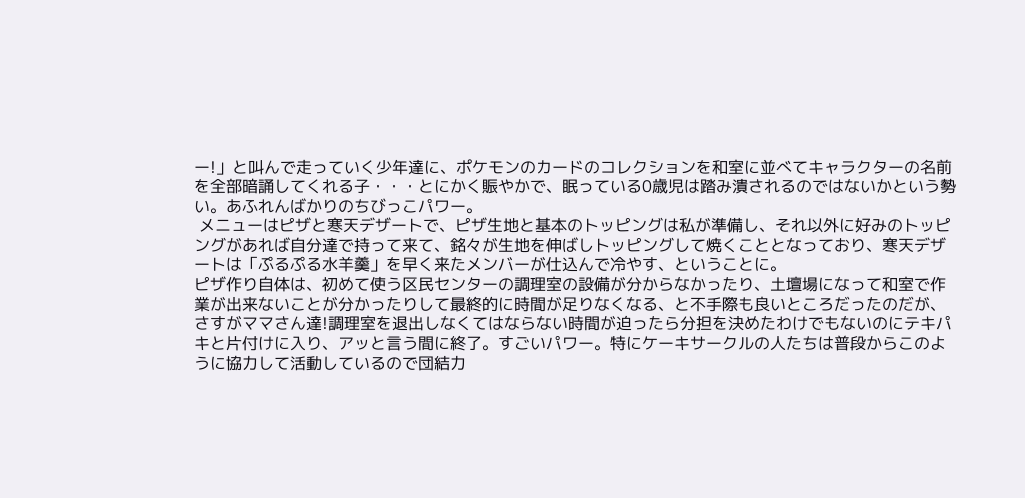ー!」と叫んで走っていく少年達に、ポケモンのカードのコレクションを和室に並べてキャラクターの名前を全部暗誦してくれる子・・・とにかく賑やかで、眠っている0歳児は踏み潰されるのではないかという勢い。あふれんばかりのちびっこパワー。
 メニューはピザと寒天デザートで、ピザ生地と基本のトッピングは私が準備し、それ以外に好みのトッピングがあれば自分達で持って来て、銘々が生地を伸ばしトッピングして焼くこととなっており、寒天デザートは「ぷるぷる水羊羹」を早く来たメンバーが仕込んで冷やす、ということに。
ピザ作り自体は、初めて使う区民センターの調理室の設備が分からなかったり、土壇場になって和室で作業が出来ないことが分かったりして最終的に時間が足りなくなる、と不手際も良いところだったのだが、さすがママさん達!調理室を退出しなくてはならない時間が迫ったら分担を決めたわけでもないのにテキパキと片付けに入り、アッと言う間に終了。すごいパワー。特にケーキサークルの人たちは普段からこのように協力して活動しているので団結力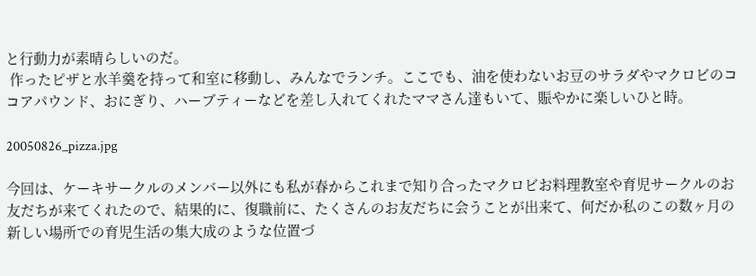と行動力が素晴らしいのだ。
 作ったピザと水羊羹を持って和室に移動し、みんなでランチ。ここでも、油を使わないお豆のサラダやマクロビのココアパウンド、おにぎり、ハーブティーなどを差し入れてくれたママさん達もいて、賑やかに楽しいひと時。

20050826_pizza.jpg

今回は、ケーキサークルのメンバー以外にも私が春からこれまで知り合ったマクロビお料理教室や育児サークルのお友だちが来てくれたので、結果的に、復職前に、たくさんのお友だちに会うことが出来て、何だか私のこの数ヶ月の新しい場所での育児生活の集大成のような位置づ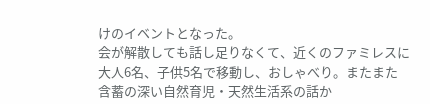けのイベントとなった。
会が解散しても話し足りなくて、近くのファミレスに大人6名、子供5名で移動し、おしゃべり。またまた含蓄の深い自然育児・天然生活系の話か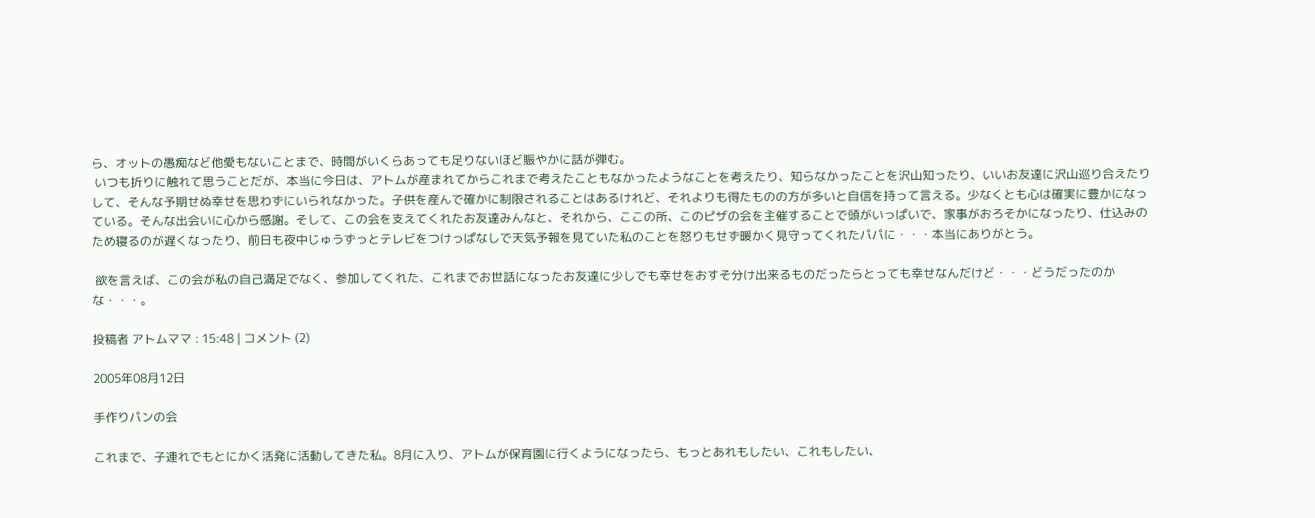ら、オットの愚痴など他愛もないことまで、時間がいくらあっても足りないほど賑やかに話が弾む。
 いつも折りに触れて思うことだが、本当に今日は、アトムが産まれてからこれまで考えたこともなかったようなことを考えたり、知らなかったことを沢山知ったり、いいお友達に沢山巡り合えたりして、そんな予期せぬ幸せを思わずにいられなかった。子供を産んで確かに制限されることはあるけれど、それよりも得たものの方が多いと自信を持って言える。少なくとも心は確実に豊かになっている。そんな出会いに心から感謝。そして、この会を支えてくれたお友達みんなと、それから、ここの所、このピザの会を主催することで頭がいっぱいで、家事がおろそかになったり、仕込みのため寝るのが遅くなったり、前日も夜中じゅうずっとテレビをつけっぱなしで天気予報を見ていた私のことを怒りもせず暖かく見守ってくれたパパに・・・本当にありがとう。

 欲を言えば、この会が私の自己満足でなく、参加してくれた、これまでお世話になったお友達に少しでも幸せをおすそ分け出来るものだったらとっても幸せなんだけど・・・どうだったのかな・・・。

投稿者 アトムママ : 15:48 | コメント (2)

2005年08月12日

手作りパンの会

これまで、子連れでもとにかく活発に活動してきた私。8月に入り、アトムが保育園に行くようになったら、もっとあれもしたい、これもしたい、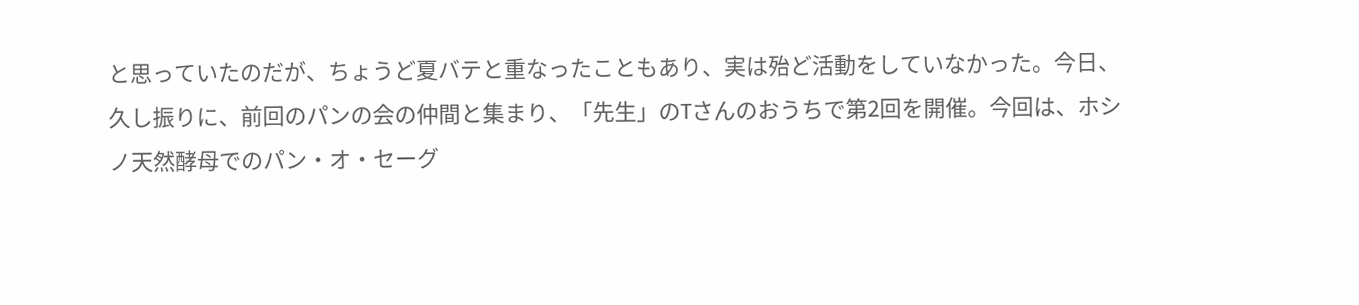と思っていたのだが、ちょうど夏バテと重なったこともあり、実は殆ど活動をしていなかった。今日、久し振りに、前回のパンの会の仲間と集まり、「先生」のTさんのおうちで第2回を開催。今回は、ホシノ天然酵母でのパン・オ・セーグ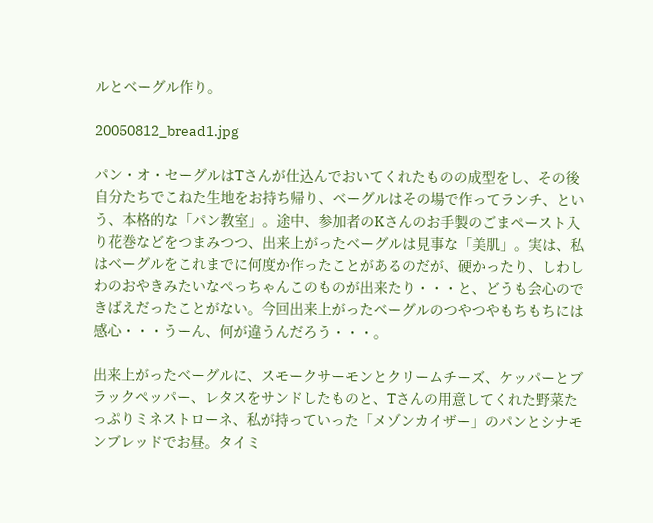ルとベーグル作り。

20050812_bread1.jpg

パン・オ・セーグルはTさんが仕込んでおいてくれたものの成型をし、その後自分たちでこねた生地をお持ち帰り、ベーグルはその場で作ってランチ、という、本格的な「パン教室」。途中、参加者のKさんのお手製のごまペースト入り花巻などをつまみつつ、出来上がったベーグルは見事な「美肌」。実は、私はベーグルをこれまでに何度か作ったことがあるのだが、硬かったり、しわしわのおやきみたいなぺっちゃんこのものが出来たり・・・と、どうも会心のできばえだったことがない。今回出来上がったベーグルのつやつやもちもちには感心・・・うーん、何が違うんだろう・・・。

出来上がったベーグルに、スモークサーモンとクリームチーズ、ケッパーとブラックペッパー、レタスをサンドしたものと、Tさんの用意してくれた野菜たっぷりミネストローネ、私が持っていった「メゾンカイザー」のパンとシナモンブレッドでお昼。タイミ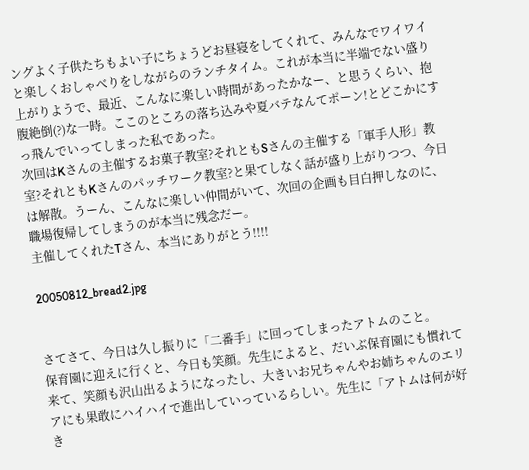ングよく子供たちもよい子にちょうどお昼寝をしてくれて、みんなでワイワイと楽しくおしゃべりをしながらのランチタイム。これが本当に半端でない盛り上がりようで、最近、こんなに楽しい時間があったかなー、と思うくらい、抱腹絶倒(?)な一時。ここのところの落ち込みや夏バテなんてポーン!とどこかにすっ飛んでいってしまった私であった。
次回はKさんの主催するお菓子教室?それともSさんの主催する「軍手人形」教室?それともKさんのパッチワーク教室?と果てしなく話が盛り上がりつつ、今日は解散。うーん、こんなに楽しい仲間がいて、次回の企画も目白押しなのに、職場復帰してしまうのが本当に残念だー。
主催してくれたTさん、本当にありがとう!!!!

20050812_bread2.jpg


さてさて、今日は久し振りに「二番手」に回ってしまったアトムのこと。
保育園に迎えに行くと、今日も笑顔。先生によると、だいぶ保育園にも慣れて来て、笑顔も沢山出るようになったし、大きいお兄ちゃんやお姉ちゃんのエリアにも果敢にハイハイで進出していっているらしい。先生に「アトムは何が好き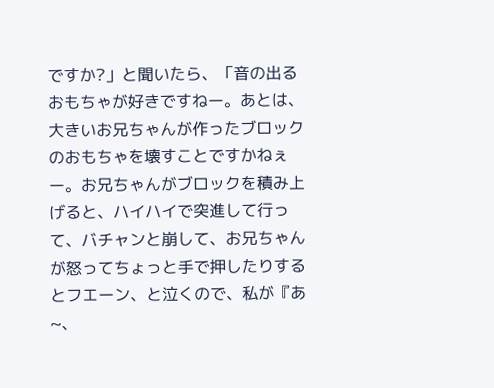ですか?」と聞いたら、「音の出るおもちゃが好きですねー。あとは、大きいお兄ちゃんが作ったブロックのおもちゃを壊すことですかねぇー。お兄ちゃんがブロックを積み上げると、ハイハイで突進して行って、バチャンと崩して、お兄ちゃんが怒ってちょっと手で押したりするとフエーン、と泣くので、私が『あ~、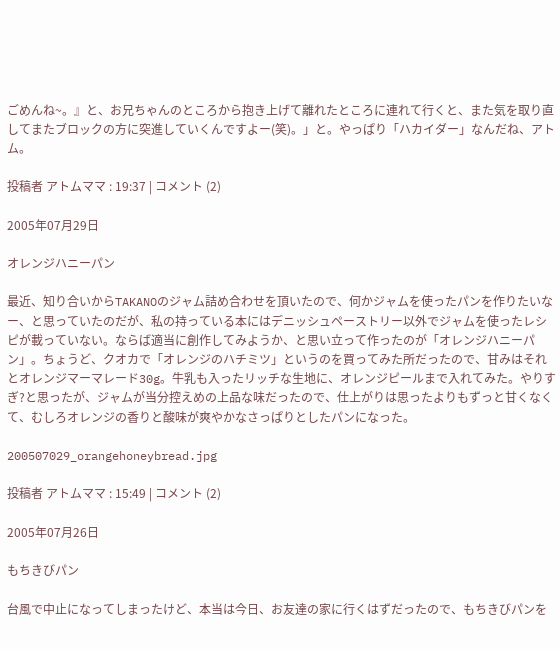ごめんね~。』と、お兄ちゃんのところから抱き上げて離れたところに連れて行くと、また気を取り直してまたブロックの方に突進していくんですよー(笑)。」と。やっぱり「ハカイダー」なんだね、アトム。

投稿者 アトムママ : 19:37 | コメント (2)

2005年07月29日

オレンジハニーパン

最近、知り合いからTAKANOのジャム詰め合わせを頂いたので、何かジャムを使ったパンを作りたいなー、と思っていたのだが、私の持っている本にはデニッシュペーストリー以外でジャムを使ったレシピが載っていない。ならば適当に創作してみようか、と思い立って作ったのが「オレンジハニーパン」。ちょうど、クオカで「オレンジのハチミツ」というのを買ってみた所だったので、甘みはそれとオレンジマーマレード30g。牛乳も入ったリッチな生地に、オレンジピールまで入れてみた。やりすぎ?と思ったが、ジャムが当分控えめの上品な味だったので、仕上がりは思ったよりもずっと甘くなくて、むしろオレンジの香りと酸味が爽やかなさっぱりとしたパンになった。

200507029_orangehoneybread.jpg

投稿者 アトムママ : 15:49 | コメント (2)

2005年07月26日

もちきびパン

台風で中止になってしまったけど、本当は今日、お友達の家に行くはずだったので、もちきびパンを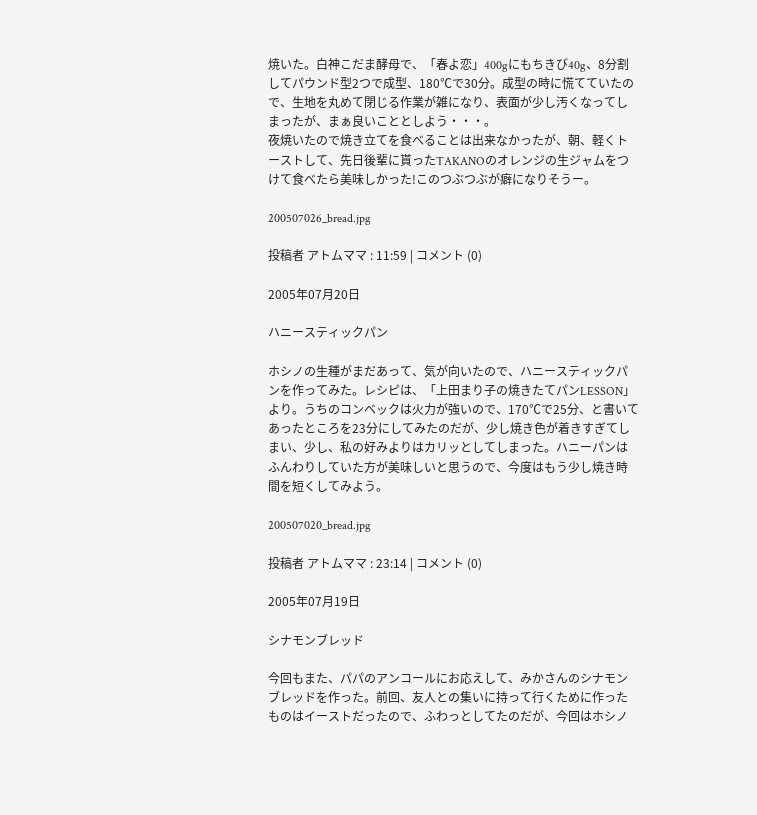焼いた。白神こだま酵母で、「春よ恋」400gにもちきび40g、8分割してパウンド型2つで成型、180℃で30分。成型の時に慌てていたので、生地を丸めて閉じる作業が雑になり、表面が少し汚くなってしまったが、まぁ良いこととしよう・・・。
夜焼いたので焼き立てを食べることは出来なかったが、朝、軽くトーストして、先日後輩に貰ったTAKANOのオレンジの生ジャムをつけて食べたら美味しかった!このつぶつぶが癖になりそうー。

200507026_bread.jpg

投稿者 アトムママ : 11:59 | コメント (0)

2005年07月20日

ハニースティックパン

ホシノの生種がまだあって、気が向いたので、ハニースティックパンを作ってみた。レシピは、「上田まり子の焼きたてパンLESSON」より。うちのコンベックは火力が強いので、170℃で25分、と書いてあったところを23分にしてみたのだが、少し焼き色が着きすぎてしまい、少し、私の好みよりはカリッとしてしまった。ハニーパンはふんわりしていた方が美味しいと思うので、今度はもう少し焼き時間を短くしてみよう。

200507020_bread.jpg

投稿者 アトムママ : 23:14 | コメント (0)

2005年07月19日

シナモンブレッド

今回もまた、パパのアンコールにお応えして、みかさんのシナモンブレッドを作った。前回、友人との集いに持って行くために作ったものはイーストだったので、ふわっとしてたのだが、今回はホシノ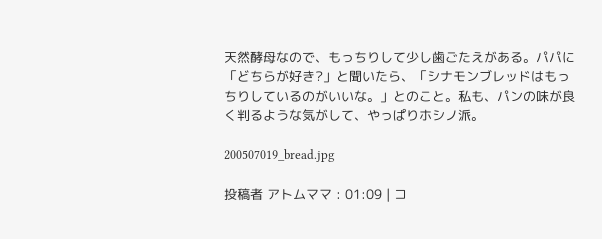天然酵母なので、もっちりして少し歯ごたえがある。パパに「どちらが好き?」と聞いたら、「シナモンブレッドはもっちりしているのがいいな。」とのこと。私も、パンの味が良く判るような気がして、やっぱりホシノ派。

200507019_bread.jpg

投稿者 アトムママ : 01:09 | コ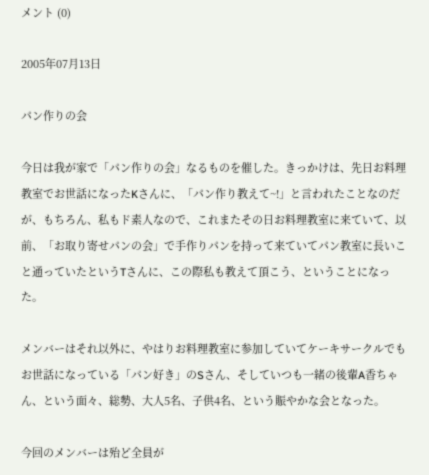メント (0)

2005年07月13日

パン作りの会

今日は我が家で「パン作りの会」なるものを催した。きっかけは、先日お料理教室でお世話になったKさんに、「パン作り教えて~!」と言われたことなのだが、もちろん、私もド素人なので、これまたその日お料理教室に来ていて、以前、「お取り寄せパンの会」で手作りパンを持って来ていてパン教室に長いこと通っていたというTさんに、この際私も教えて頂こう、ということになった。

メンバーはそれ以外に、やはりお料理教室に参加していてケーキサークルでもお世話になっている「パン好き」のSさん、そしていつも一緒の後輩A香ちゃん、という面々、総勢、大人5名、子供4名、という賑やかな会となった。

今回のメンバーは殆ど全員が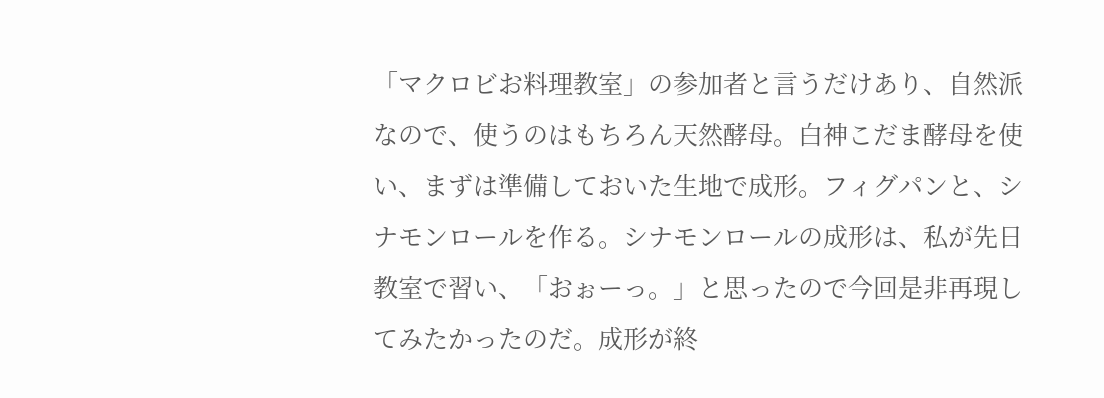「マクロビお料理教室」の参加者と言うだけあり、自然派なので、使うのはもちろん天然酵母。白神こだま酵母を使い、まずは準備しておいた生地で成形。フィグパンと、シナモンロールを作る。シナモンロールの成形は、私が先日教室で習い、「おぉーっ。」と思ったので今回是非再現してみたかったのだ。成形が終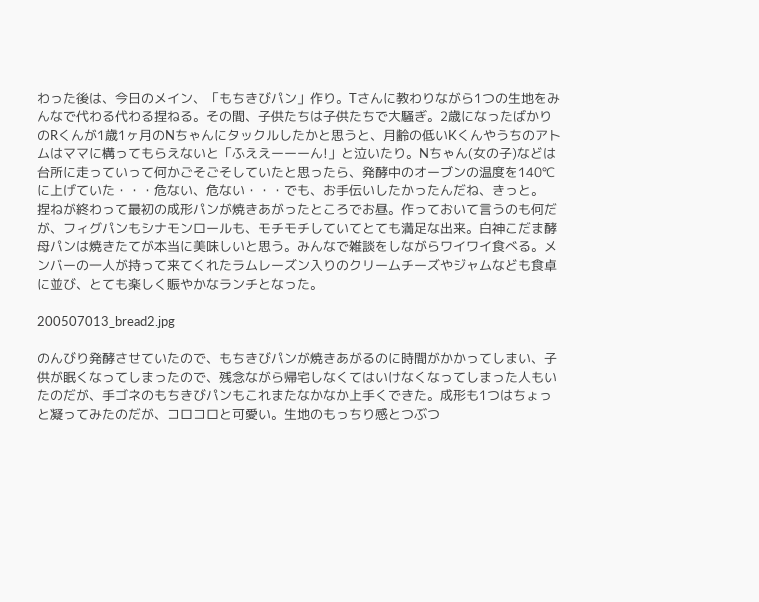わった後は、今日のメイン、「もちきびパン」作り。Tさんに教わりながら1つの生地をみんなで代わる代わる捏ねる。その間、子供たちは子供たちで大騒ぎ。2歳になったばかりのRくんが1歳1ヶ月のNちゃんにタックルしたかと思うと、月齢の低いKくんやうちのアトムはママに構ってもらえないと「ふええーーーん!」と泣いたり。Nちゃん(女の子)などは台所に走っていって何かごそごそしていたと思ったら、発酵中のオーブンの温度を140℃に上げていた・・・危ない、危ない・・・でも、お手伝いしたかったんだね、きっと。
捏ねが終わって最初の成形パンが焼きあがったところでお昼。作っておいて言うのも何だが、フィグパンもシナモンロールも、モチモチしていてとても満足な出来。白神こだま酵母パンは焼きたてが本当に美味しいと思う。みんなで雑談をしながらワイワイ食べる。メンバーの一人が持って来てくれたラムレーズン入りのクリームチーズやジャムなども食卓に並び、とても楽しく賑やかなランチとなった。

200507013_bread2.jpg

のんびり発酵させていたので、もちきびパンが焼きあがるのに時間がかかってしまい、子供が眠くなってしまったので、残念ながら帰宅しなくてはいけなくなってしまった人もいたのだが、手ゴネのもちきびパンもこれまたなかなか上手くできた。成形も1つはちょっと凝ってみたのだが、コロコロと可愛い。生地のもっちり感とつぶつ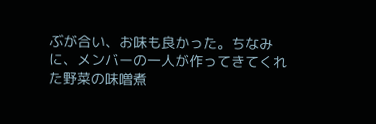ぶが合い、お味も良かった。ちなみに、メンバーの一人が作ってきてくれた野菜の味噌煮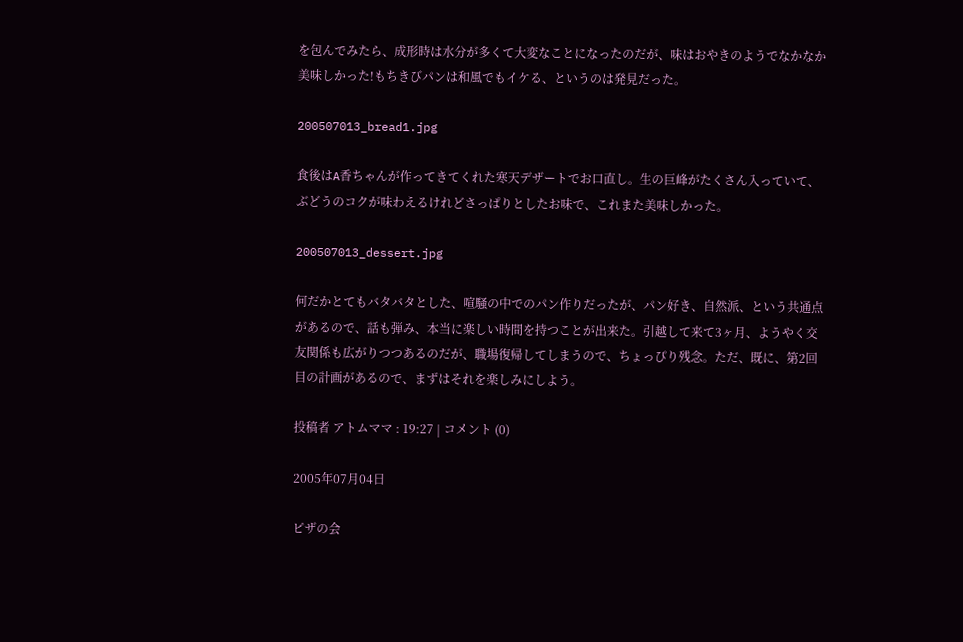を包んでみたら、成形時は水分が多くて大変なことになったのだが、味はおやきのようでなかなか美味しかった!もちきびパンは和風でもイケる、というのは発見だった。

200507013_bread1.jpg

食後はA香ちゃんが作ってきてくれた寒天デザートでお口直し。生の巨峰がたくさん入っていて、ぶどうのコクが味わえるけれどさっぱりとしたお味で、これまた美味しかった。

200507013_dessert.jpg

何だかとてもバタバタとした、喧騒の中でのパン作りだったが、パン好き、自然派、という共通点があるので、話も弾み、本当に楽しい時間を持つことが出来た。引越して来て3ヶ月、ようやく交友関係も広がりつつあるのだが、職場復帰してしまうので、ちょっぴり残念。ただ、既に、第2回目の計画があるので、まずはそれを楽しみにしよう。

投稿者 アトムママ : 19:27 | コメント (0)

2005年07月04日

ピザの会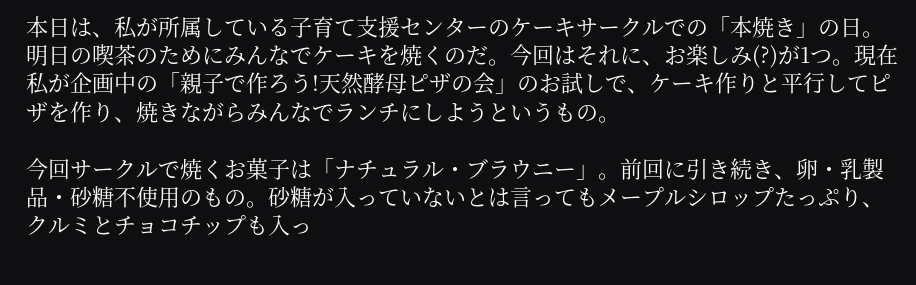本日は、私が所属している子育て支援センターのケーキサークルでの「本焼き」の日。明日の喫茶のためにみんなでケーキを焼くのだ。今回はそれに、お楽しみ(?)が1つ。現在私が企画中の「親子で作ろう!天然酵母ピザの会」のお試しで、ケーキ作りと平行してピザを作り、焼きながらみんなでランチにしようというもの。

今回サークルで焼くお菓子は「ナチュラル・ブラウニー」。前回に引き続き、卵・乳製品・砂糖不使用のもの。砂糖が入っていないとは言ってもメープルシロップたっぷり、クルミとチョコチップも入っ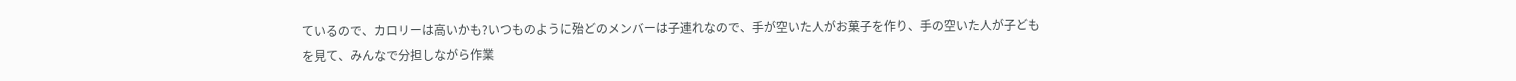ているので、カロリーは高いかも?いつものように殆どのメンバーは子連れなので、手が空いた人がお菓子を作り、手の空いた人が子どもを見て、みんなで分担しながら作業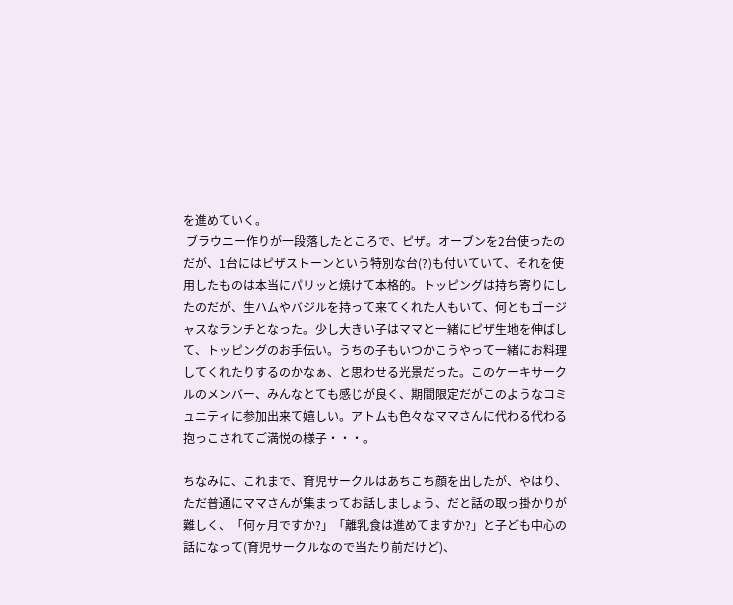を進めていく。
 ブラウニー作りが一段落したところで、ピザ。オーブンを2台使ったのだが、1台にはピザストーンという特別な台(?)も付いていて、それを使用したものは本当にパリッと焼けて本格的。トッピングは持ち寄りにしたのだが、生ハムやバジルを持って来てくれた人もいて、何ともゴージャスなランチとなった。少し大きい子はママと一緒にピザ生地を伸ばして、トッピングのお手伝い。うちの子もいつかこうやって一緒にお料理してくれたりするのかなぁ、と思わせる光景だった。このケーキサークルのメンバー、みんなとても感じが良く、期間限定だがこのようなコミュニティに参加出来て嬉しい。アトムも色々なママさんに代わる代わる抱っこされてご満悦の様子・・・。

ちなみに、これまで、育児サークルはあちこち顔を出したが、やはり、ただ普通にママさんが集まってお話しましょう、だと話の取っ掛かりが難しく、「何ヶ月ですか?」「離乳食は進めてますか?」と子ども中心の話になって(育児サークルなので当たり前だけど)、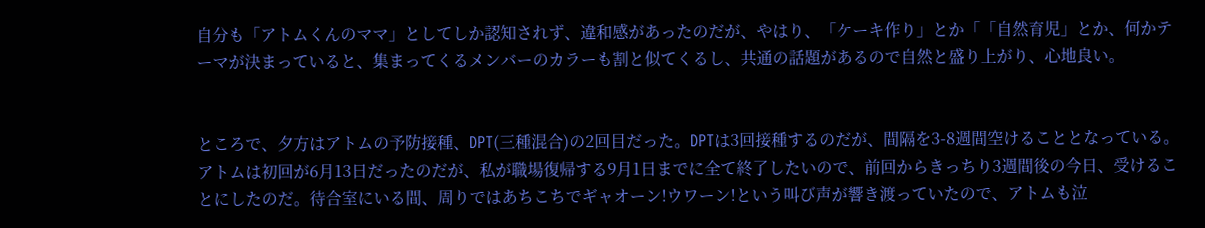自分も「アトムくんのママ」としてしか認知されず、違和感があったのだが、やはり、「ケーキ作り」とか「「自然育児」とか、何かテーマが決まっていると、集まってくるメンバーのカラーも割と似てくるし、共通の話題があるので自然と盛り上がり、心地良い。


ところで、夕方はアトムの予防接種、DPT(三種混合)の2回目だった。DPTは3回接種するのだが、間隔を3-8週間空けることとなっている。アトムは初回が6月13日だったのだが、私が職場復帰する9月1日までに全て終了したいので、前回からきっちり3週間後の今日、受けることにしたのだ。待合室にいる間、周りではあちこちでギャオーン!ウワーン!という叫び声が響き渡っていたので、アトムも泣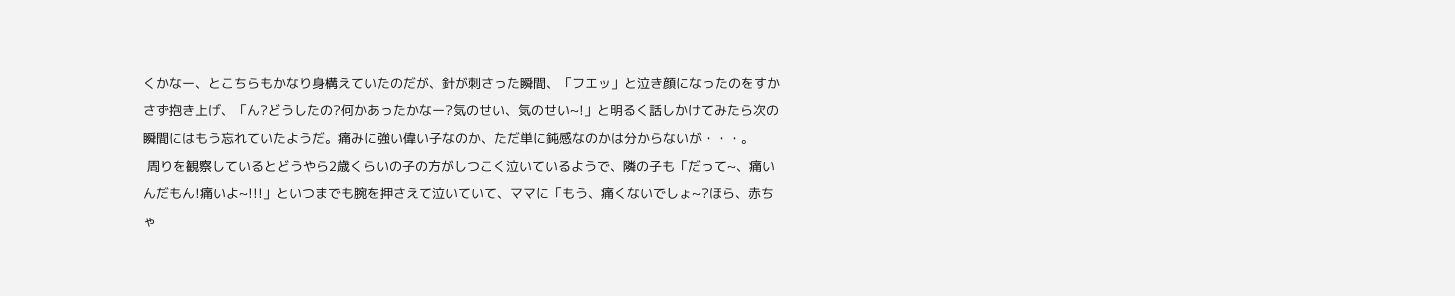くかなー、とこちらもかなり身構えていたのだが、針が刺さった瞬間、「フエッ」と泣き顔になったのをすかさず抱き上げ、「ん?どうしたの?何かあったかなー?気のせい、気のせい~!」と明るく話しかけてみたら次の瞬間にはもう忘れていたようだ。痛みに強い偉い子なのか、ただ単に鈍感なのかは分からないが・・・。
 周りを観察しているとどうやら2歳くらいの子の方がしつこく泣いているようで、隣の子も「だって~、痛いんだもん!痛いよ~!!!」といつまでも腕を押さえて泣いていて、ママに「もう、痛くないでしょ~?ほら、赤ちゃ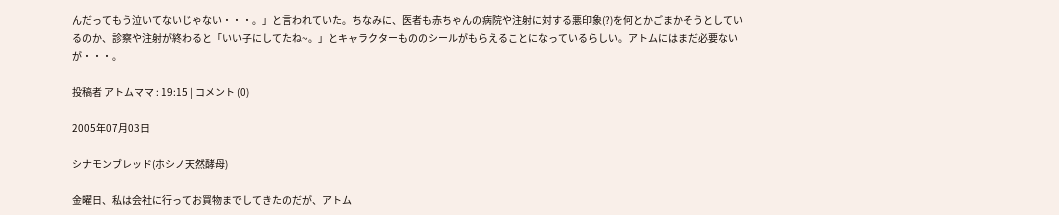んだってもう泣いてないじゃない・・・。」と言われていた。ちなみに、医者も赤ちゃんの病院や注射に対する悪印象(?)を何とかごまかそうとしているのか、診察や注射が終わると「いい子にしてたね~。」とキャラクターもののシールがもらえることになっているらしい。アトムにはまだ必要ないが・・・。

投稿者 アトムママ : 19:15 | コメント (0)

2005年07月03日

シナモンブレッド(ホシノ天然酵母)

金曜日、私は会社に行ってお買物までしてきたのだが、アトム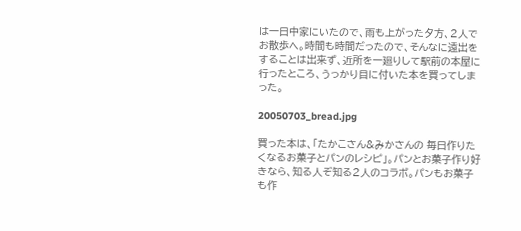は一日中家にいたので、雨も上がった夕方、2人でお散歩へ。時間も時間だったので、そんなに遠出をすることは出来ず、近所を一廻りして駅前の本屋に行ったところ、うっかり目に付いた本を買ってしまった。

20050703_bread.jpg

買った本は、「たかこさん&みかさんの 毎日作りたくなるお菓子とパンのレシピ」。パンとお菓子作り好きなら、知る人ぞ知る2人のコラボ。パンもお菓子も作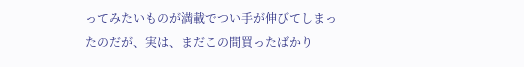ってみたいものが満載でつい手が伸びてしまったのだが、実は、まだこの間買ったばかり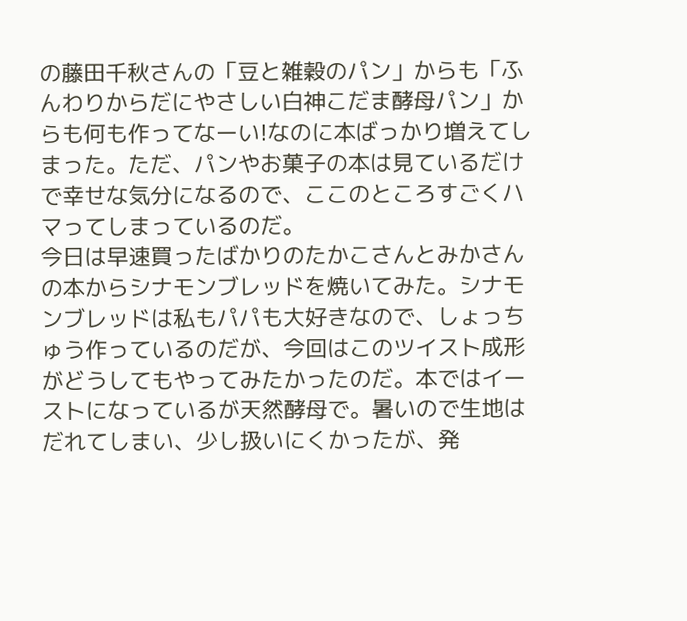の藤田千秋さんの「豆と雑穀のパン」からも「ふんわりからだにやさしい白神こだま酵母パン」からも何も作ってなーい!なのに本ばっかり増えてしまった。ただ、パンやお菓子の本は見ているだけで幸せな気分になるので、ここのところすごくハマってしまっているのだ。
今日は早速買ったばかりのたかこさんとみかさんの本からシナモンブレッドを焼いてみた。シナモンブレッドは私もパパも大好きなので、しょっちゅう作っているのだが、今回はこのツイスト成形がどうしてもやってみたかったのだ。本ではイーストになっているが天然酵母で。暑いので生地はだれてしまい、少し扱いにくかったが、発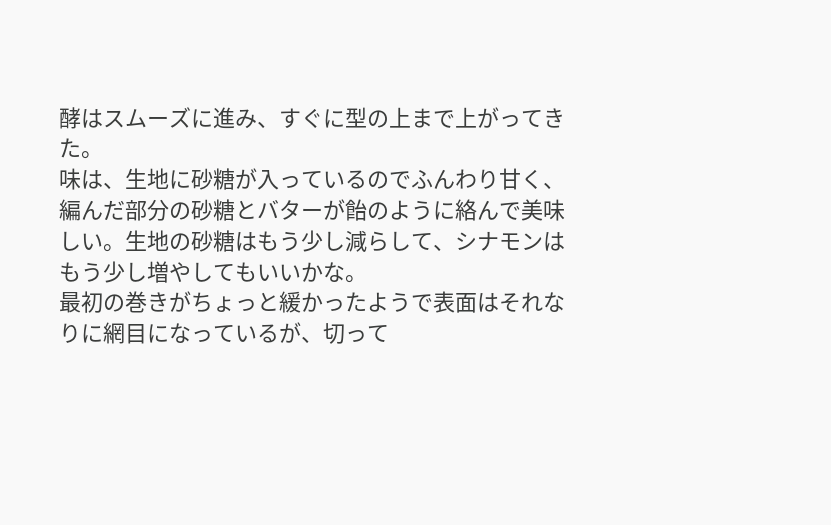酵はスムーズに進み、すぐに型の上まで上がってきた。
味は、生地に砂糖が入っているのでふんわり甘く、編んだ部分の砂糖とバターが飴のように絡んで美味しい。生地の砂糖はもう少し減らして、シナモンはもう少し増やしてもいいかな。
最初の巻きがちょっと緩かったようで表面はそれなりに網目になっているが、切って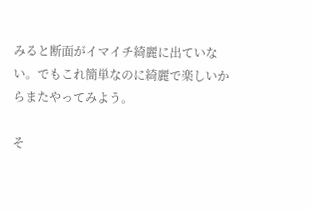みると断面がイマイチ綺麗に出ていない。でもこれ簡単なのに綺麗で楽しいからまたやってみよう。

そ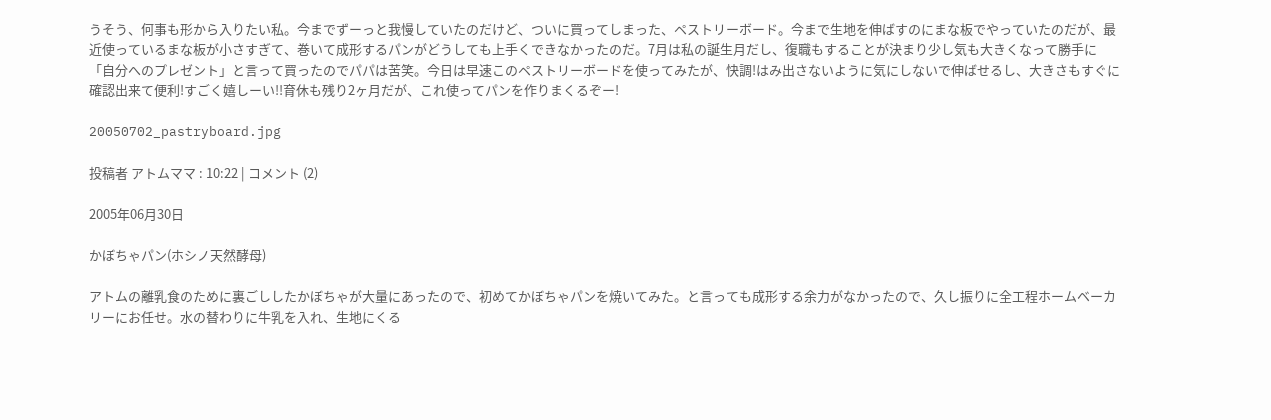うそう、何事も形から入りたい私。今までずーっと我慢していたのだけど、ついに買ってしまった、ペストリーボード。今まで生地を伸ばすのにまな板でやっていたのだが、最近使っているまな板が小さすぎて、巻いて成形するパンがどうしても上手くできなかったのだ。7月は私の誕生月だし、復職もすることが決まり少し気も大きくなって勝手に「自分へのプレゼント」と言って買ったのでパパは苦笑。今日は早速このペストリーボードを使ってみたが、快調!はみ出さないように気にしないで伸ばせるし、大きさもすぐに確認出来て便利!すごく嬉しーい!!育休も残り2ヶ月だが、これ使ってパンを作りまくるぞー!

20050702_pastryboard.jpg

投稿者 アトムママ : 10:22 | コメント (2)

2005年06月30日

かぼちゃパン(ホシノ天然酵母)

アトムの離乳食のために裏ごししたかぼちゃが大量にあったので、初めてかぼちゃパンを焼いてみた。と言っても成形する余力がなかったので、久し振りに全工程ホームベーカリーにお任せ。水の替わりに牛乳を入れ、生地にくる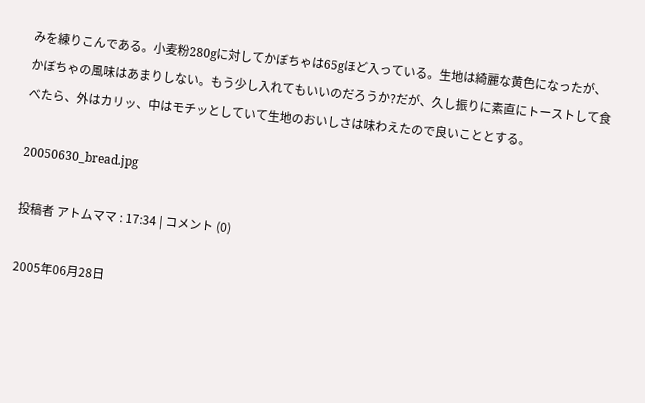みを練りこんである。小麦粉280gに対してかぼちゃは65gほど入っている。生地は綺麗な黄色になったが、かぼちゃの風味はあまりしない。もう少し入れてもいいのだろうか?だが、久し振りに素直にトーストして食べたら、外はカリッ、中はモチッとしていて生地のおいしさは味わえたので良いこととする。

20050630_bread.jpg

投稿者 アトムママ : 17:34 | コメント (0)

2005年06月28日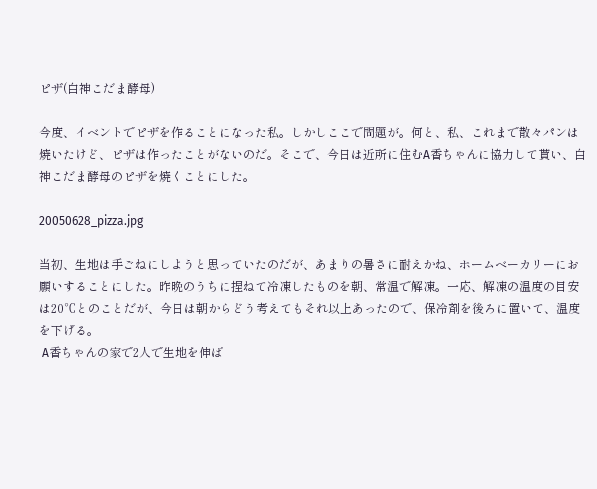ピザ(白神こだま酵母)

今度、イベントでピザを作ることになった私。しかしここで問題が。何と、私、これまで散々パンは焼いたけど、ピザは作ったことがないのだ。そこで、今日は近所に住むA香ちゃんに協力して貰い、白神こだま酵母のピザを焼くことにした。

20050628_pizza.jpg

当初、生地は手ごねにしようと思っていたのだが、あまりの暑さに耐えかね、ホームベーカリーにお願いすることにした。昨晩のうちに捏ねて冷凍したものを朝、常温で解凍。一応、解凍の温度の目安は20℃とのことだが、今日は朝からどう考えてもそれ以上あったので、保冷剤を後ろに置いて、温度を下げる。
 A香ちゃんの家で2人で生地を伸ば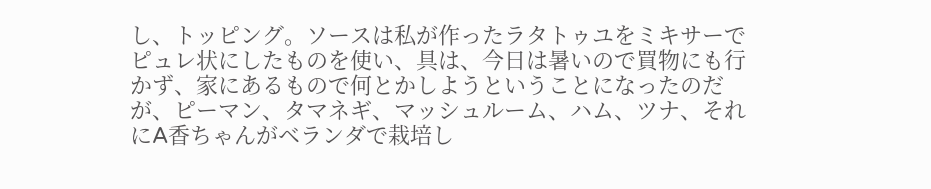し、トッピング。ソースは私が作ったラタトゥユをミキサーでピュレ状にしたものを使い、具は、今日は暑いので買物にも行かず、家にあるもので何とかしようということになったのだが、ピーマン、タマネギ、マッシュルーム、ハム、ツナ、それにA香ちゃんがベランダで栽培し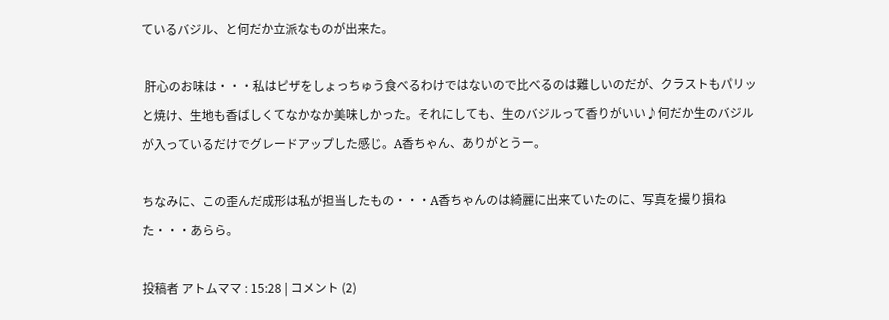ているバジル、と何だか立派なものが出来た。

 肝心のお味は・・・私はピザをしょっちゅう食べるわけではないので比べるのは難しいのだが、クラストもパリッと焼け、生地も香ばしくてなかなか美味しかった。それにしても、生のバジルって香りがいい♪何だか生のバジルが入っているだけでグレードアップした感じ。A香ちゃん、ありがとうー。

ちなみに、この歪んだ成形は私が担当したもの・・・A香ちゃんのは綺麗に出来ていたのに、写真を撮り損ねた・・・あらら。

投稿者 アトムママ : 15:28 | コメント (2)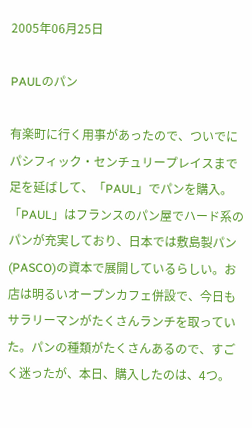2005年06月25日

PAULのパン

有楽町に行く用事があったので、ついでにパシフィック・センチュリープレイスまで足を延ばして、「PAUL」でパンを購入。「PAUL」はフランスのパン屋でハード系のパンが充実しており、日本では敷島製パン(PASCO)の資本で展開しているらしい。お店は明るいオープンカフェ併設で、今日もサラリーマンがたくさんランチを取っていた。パンの種類がたくさんあるので、すごく迷ったが、本日、購入したのは、4つ。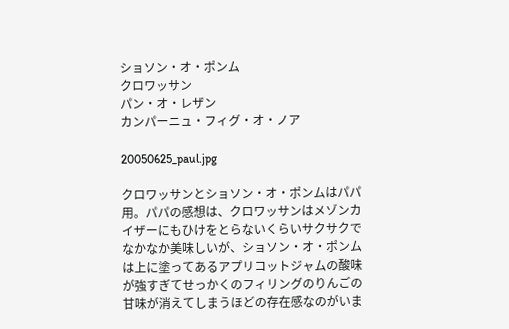ショソン・オ・ポンム
クロワッサン
パン・オ・レザン
カンパーニュ・フィグ・オ・ノア

20050625_paul.jpg

クロワッサンとショソン・オ・ポンムはパパ用。パパの感想は、クロワッサンはメゾンカイザーにもひけをとらないくらいサクサクでなかなか美味しいが、ショソン・オ・ポンムは上に塗ってあるアプリコットジャムの酸味が強すぎてせっかくのフィリングのりんごの甘味が消えてしまうほどの存在感なのがいま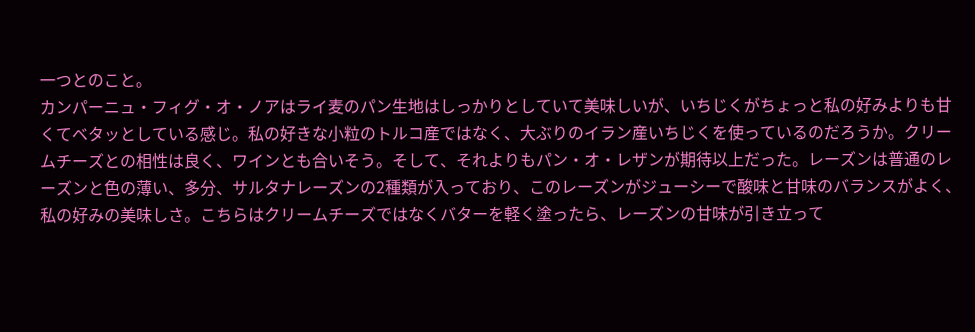一つとのこと。
カンパーニュ・フィグ・オ・ノアはライ麦のパン生地はしっかりとしていて美味しいが、いちじくがちょっと私の好みよりも甘くてベタッとしている感じ。私の好きな小粒のトルコ産ではなく、大ぶりのイラン産いちじくを使っているのだろうか。クリームチーズとの相性は良く、ワインとも合いそう。そして、それよりもパン・オ・レザンが期待以上だった。レーズンは普通のレーズンと色の薄い、多分、サルタナレーズンの2種類が入っており、このレーズンがジューシーで酸味と甘味のバランスがよく、私の好みの美味しさ。こちらはクリームチーズではなくバターを軽く塗ったら、レーズンの甘味が引き立って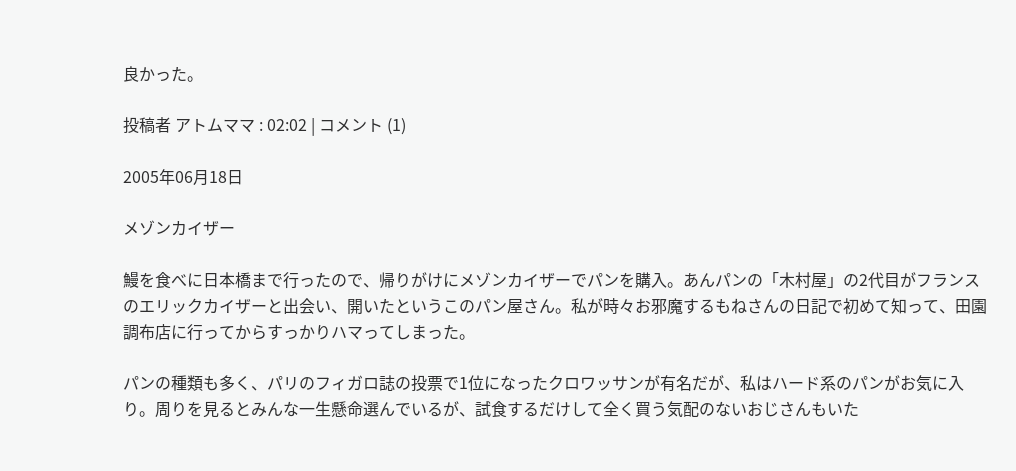良かった。

投稿者 アトムママ : 02:02 | コメント (1)

2005年06月18日

メゾンカイザー

鰻を食べに日本橋まで行ったので、帰りがけにメゾンカイザーでパンを購入。あんパンの「木村屋」の2代目がフランスのエリックカイザーと出会い、開いたというこのパン屋さん。私が時々お邪魔するもねさんの日記で初めて知って、田園調布店に行ってからすっかりハマってしまった。

パンの種類も多く、パリのフィガロ誌の投票で1位になったクロワッサンが有名だが、私はハード系のパンがお気に入り。周りを見るとみんな一生懸命選んでいるが、試食するだけして全く買う気配のないおじさんもいた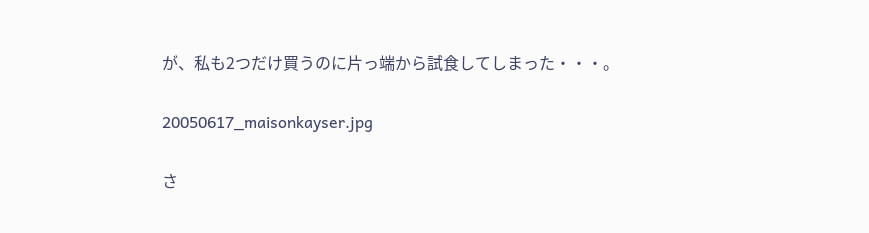が、私も2つだけ買うのに片っ端から試食してしまった・・・。

20050617_maisonkayser.jpg

さ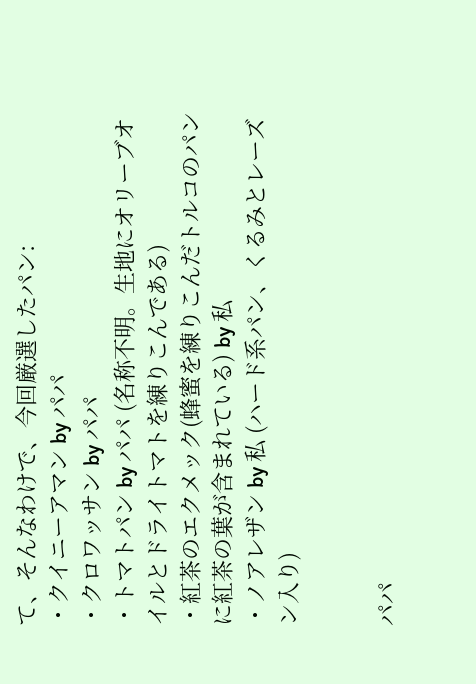て、そんなわけで、今回厳選したパン:
・クイニーアマン by パパ
・クロワッサン by パパ
・トマトパン by パパ (名称不明。生地にオリーブオイルとドライトマトを練りこんである)
・紅茶のエクメック(蜂蜜を練りこんだトルコのパンに紅茶の葉が含まれている) by 私
・ノアレザン by 私 (ハード系パン、くるみとレーズン入り)


パパ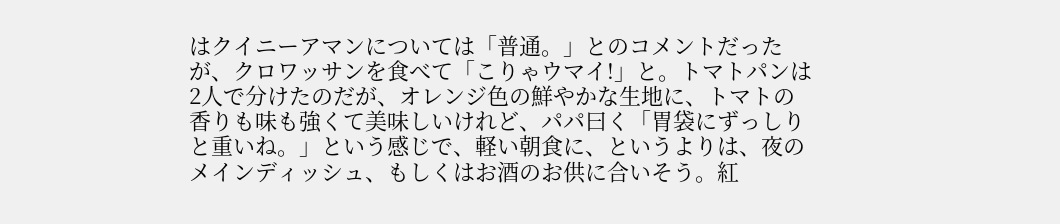はクイニーアマンについては「普通。」とのコメントだったが、クロワッサンを食べて「こりゃウマイ!」と。トマトパンは2人で分けたのだが、オレンジ色の鮮やかな生地に、トマトの香りも味も強くて美味しいけれど、パパ曰く「胃袋にずっしりと重いね。」という感じで、軽い朝食に、というよりは、夜のメインディッシュ、もしくはお酒のお供に合いそう。紅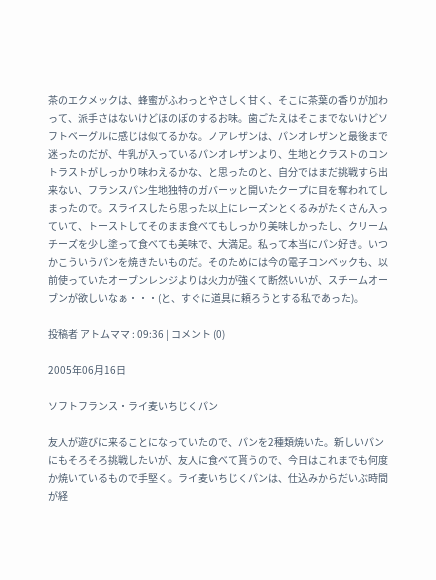茶のエクメックは、蜂蜜がふわっとやさしく甘く、そこに茶葉の香りが加わって、派手さはないけどほのぼのするお味。歯ごたえはそこまでないけどソフトベーグルに感じは似てるかな。ノアレザンは、パンオレザンと最後まで迷ったのだが、牛乳が入っているパンオレザンより、生地とクラストのコントラストがしっかり味わえるかな、と思ったのと、自分ではまだ挑戦すら出来ない、フランスパン生地独特のガバーッと開いたクープに目を奪われてしまったので。スライスしたら思った以上にレーズンとくるみがたくさん入っていて、トーストしてそのまま食べてもしっかり美味しかったし、クリームチーズを少し塗って食べても美味で、大満足。私って本当にパン好き。いつかこういうパンを焼きたいものだ。そのためには今の電子コンベックも、以前使っていたオーブンレンジよりは火力が強くて断然いいが、スチームオーブンが欲しいなぁ・・・(と、すぐに道具に頼ろうとする私であった)。

投稿者 アトムママ : 09:36 | コメント (0)

2005年06月16日

ソフトフランス・ライ麦いちじくパン

友人が遊びに来ることになっていたので、パンを2種類焼いた。新しいパンにもそろそろ挑戦したいが、友人に食べて貰うので、今日はこれまでも何度か焼いているもので手堅く。ライ麦いちじくパンは、仕込みからだいぶ時間が経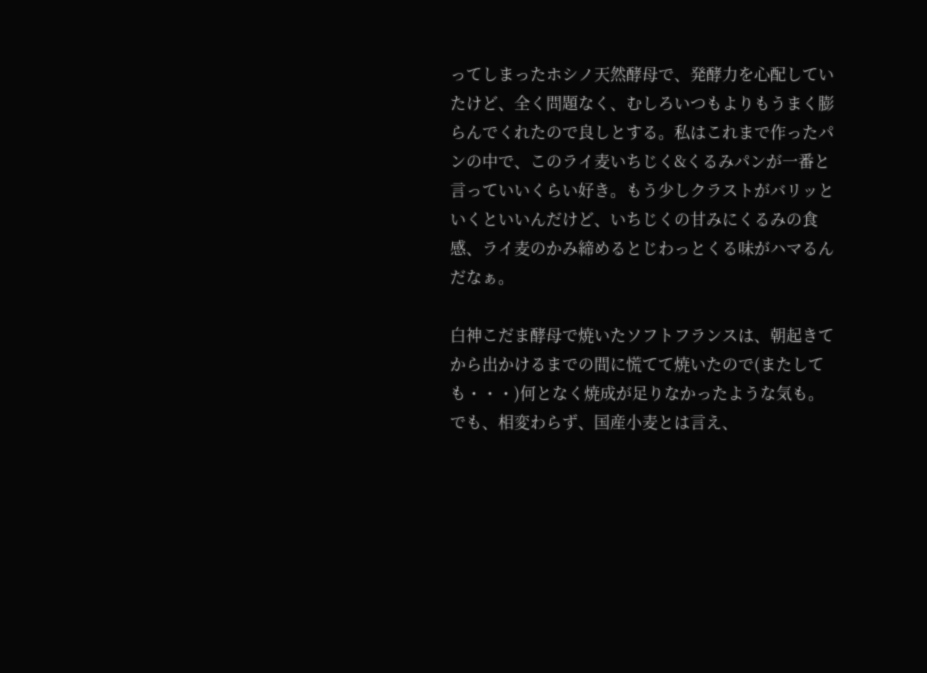ってしまったホシノ天然酵母で、発酵力を心配していたけど、全く問題なく、むしろいつもよりもうまく膨らんでくれたので良しとする。私はこれまで作ったパンの中で、このライ麦いちじく&くるみパンが一番と言っていいくらい好き。もう少しクラストがバリッといくといいんだけど、いちじくの甘みにくるみの食感、ライ麦のかみ締めるとじわっとくる味がハマるんだなぁ。

白神こだま酵母で焼いたソフトフランスは、朝起きてから出かけるまでの間に慌てて焼いたので(またしても・・・)何となく焼成が足りなかったような気も。でも、相変わらず、国産小麦とは言え、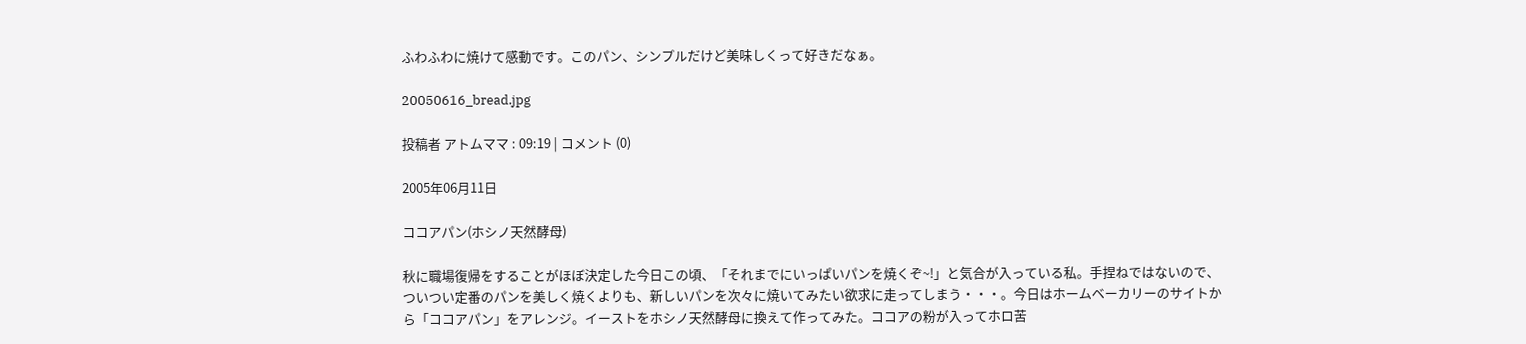ふわふわに焼けて感動です。このパン、シンプルだけど美味しくって好きだなぁ。

20050616_bread.jpg

投稿者 アトムママ : 09:19 | コメント (0)

2005年06月11日

ココアパン(ホシノ天然酵母)

秋に職場復帰をすることがほぼ決定した今日この頃、「それまでにいっぱいパンを焼くぞ~!」と気合が入っている私。手捏ねではないので、ついつい定番のパンを美しく焼くよりも、新しいパンを次々に焼いてみたい欲求に走ってしまう・・・。今日はホームベーカリーのサイトから「ココアパン」をアレンジ。イーストをホシノ天然酵母に換えて作ってみた。ココアの粉が入ってホロ苦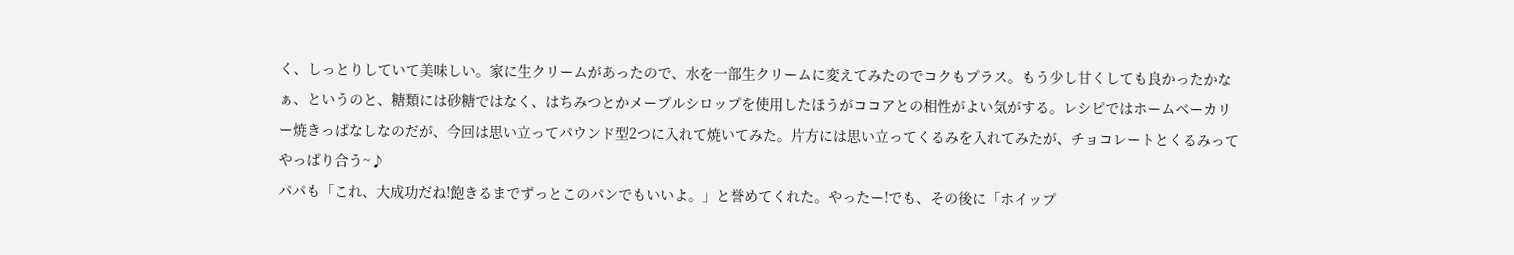く、しっとりしていて美味しい。家に生クリームがあったので、水を一部生クリームに変えてみたのでコクもプラス。もう少し甘くしても良かったかなぁ、というのと、糖類には砂糖ではなく、はちみつとかメープルシロップを使用したほうがココアとの相性がよい気がする。レシピではホームベーカリー焼きっぱなしなのだが、今回は思い立ってパウンド型2つに入れて焼いてみた。片方には思い立ってくるみを入れてみたが、チョコレートとくるみってやっぱり合う~♪
パパも「これ、大成功だね!飽きるまでずっとこのパンでもいいよ。」と誉めてくれた。やったー!でも、その後に「ホイップ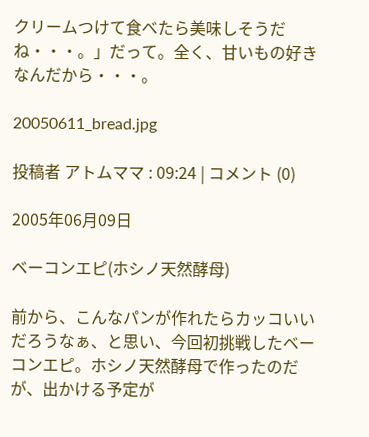クリームつけて食べたら美味しそうだね・・・。」だって。全く、甘いもの好きなんだから・・・。

20050611_bread.jpg

投稿者 アトムママ : 09:24 | コメント (0)

2005年06月09日

ベーコンエピ(ホシノ天然酵母)

前から、こんなパンが作れたらカッコいいだろうなぁ、と思い、今回初挑戦したベーコンエピ。ホシノ天然酵母で作ったのだが、出かける予定が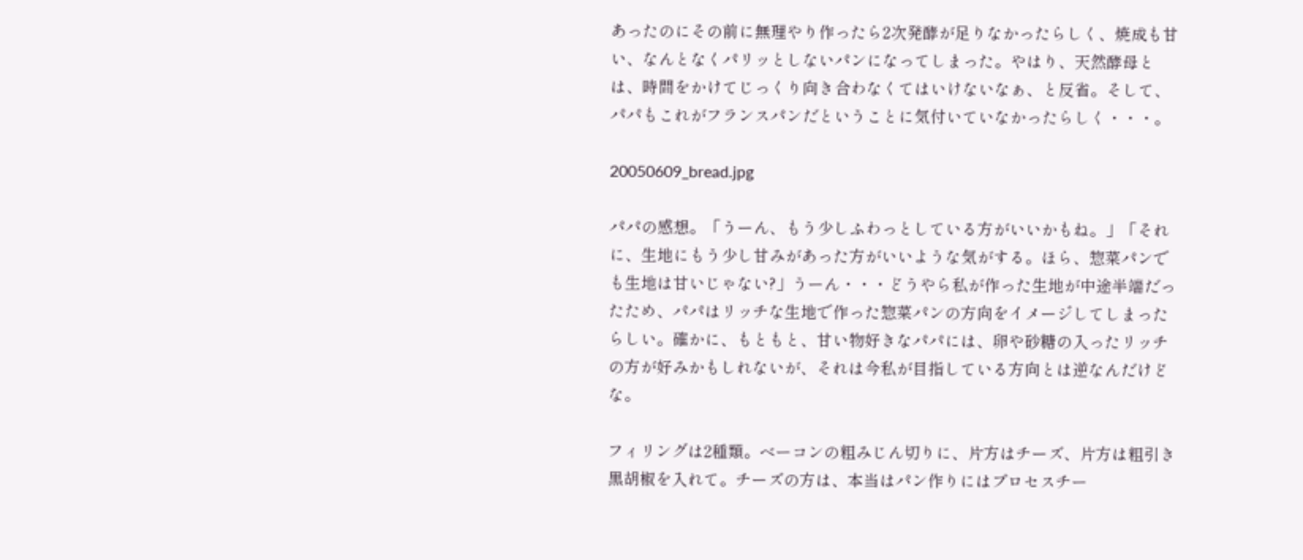あったのにその前に無理やり作ったら2次発酵が足りなかったらしく、焼成も甘い、なんとなくパリッとしないパンになってしまった。やはり、天然酵母とは、時間をかけてじっくり向き合わなくてはいけないなぁ、と反省。そして、パパもこれがフランスパンだということに気付いていなかったらしく・・・。

20050609_bread.jpg

パパの感想。「うーん、もう少しふわっとしている方がいいかもね。」「それに、生地にもう少し甘みがあった方がいいような気がする。ほら、惣菜パンでも生地は甘いじゃない?」うーん・・・どうやら私が作った生地が中途半端だったため、パパはリッチな生地で作った惣菜パンの方向をイメージしてしまったらしい。確かに、もともと、甘い物好きなパパには、卵や砂糖の入ったリッチの方が好みかもしれないが、それは今私が目指している方向とは逆なんだけどな。

フィリングは2種類。ベーコンの粗みじん切りに、片方はチーズ、片方は粗引き黒胡椒を入れて。チーズの方は、本当はパン作りにはプロセスチー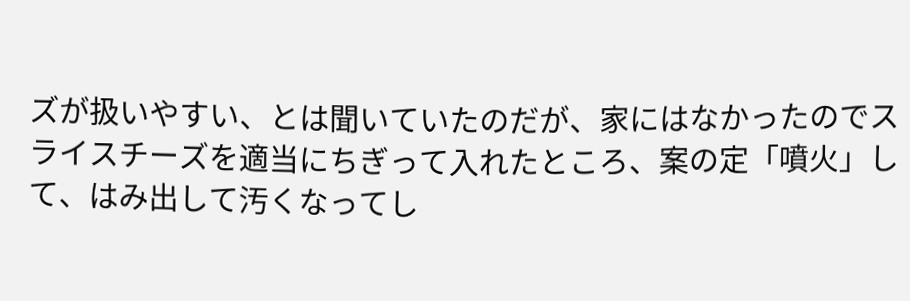ズが扱いやすい、とは聞いていたのだが、家にはなかったのでスライスチーズを適当にちぎって入れたところ、案の定「噴火」して、はみ出して汚くなってし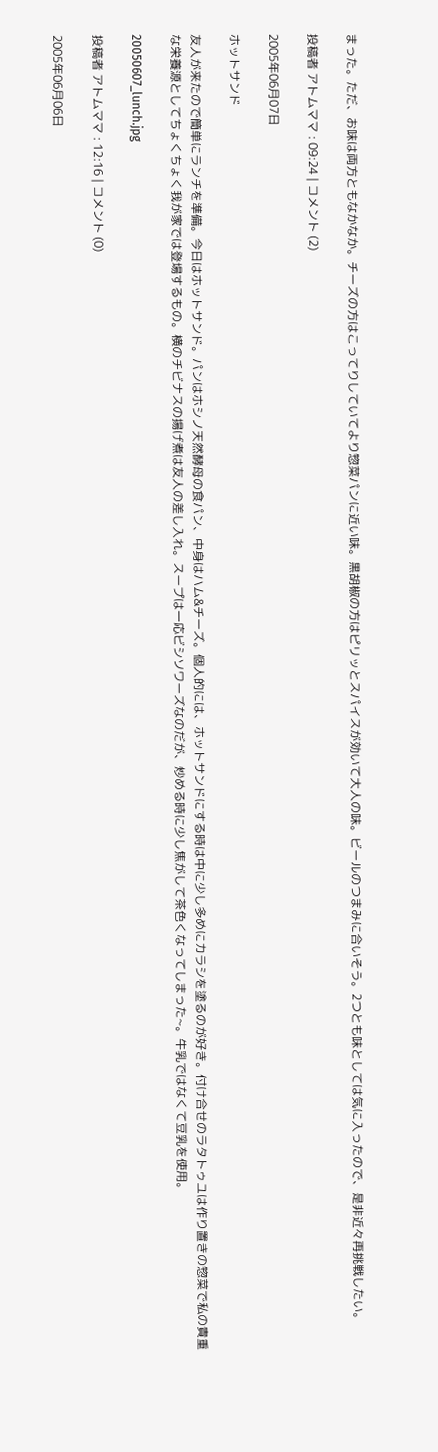まった。ただ、お味は両方ともなかなか。チーズの方はこってりしていてより惣菜パンに近い味。黒胡椒の方はピリッとスパイスが効いて大人の味。ビールのつまみに合いそう。2つとも味としては気に入ったので、是非近々再挑戦したい。

投稿者 アトムママ : 09:24 | コメント (2)

2005年06月07日

ホットサンド

友人が来たので簡単にランチを準備。今日はホットサンド。パンはホシノ天然酵母の食パン、中身はハム&チーズ。個人的には、ホットサンドにする時は中に少し多めにカラシを塗るのが好き。付け合せのラタトゥユは作り置きの惣菜で私の貴重な栄養源としてちょくちょく我が家では登場するもの。横のチビナスの揚げ煮は友人の差し入れ。スープは一応ビシソワーズなのだが、炒める時に少し焦がして茶色くなってしまった~。牛乳ではなくて豆乳を使用。

20050607_lunch.jpg

投稿者 アトムママ : 12:16 | コメント (0)

2005年06月06日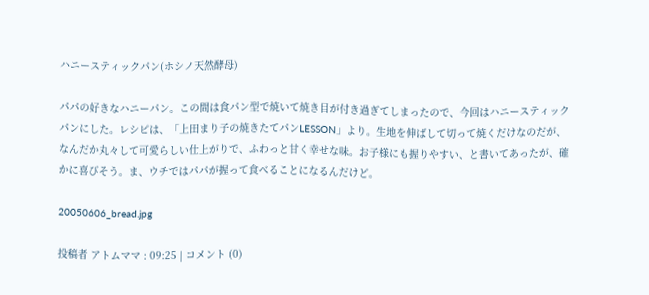ハニースティックパン(ホシノ天然酵母)

パパの好きなハニーパン。この間は食パン型で焼いて焼き目が付き過ぎてしまったので、今回はハニースティックパンにした。レシピは、「上田まり子の焼きたてパンLESSON」より。生地を伸ばして切って焼くだけなのだが、なんだか丸々して可愛らしい仕上がりで、ふわっと甘く幸せな味。お子様にも握りやすい、と書いてあったが、確かに喜びそう。ま、ウチではパパが握って食べることになるんだけど。

20050606_bread.jpg

投稿者 アトムママ : 09:25 | コメント (0)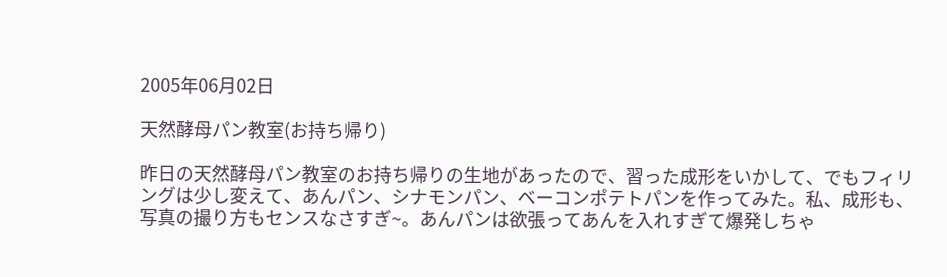2005年06月02日

天然酵母パン教室(お持ち帰り)

昨日の天然酵母パン教室のお持ち帰りの生地があったので、習った成形をいかして、でもフィリングは少し変えて、あんパン、シナモンパン、ベーコンポテトパンを作ってみた。私、成形も、写真の撮り方もセンスなさすぎ~。あんパンは欲張ってあんを入れすぎて爆発しちゃ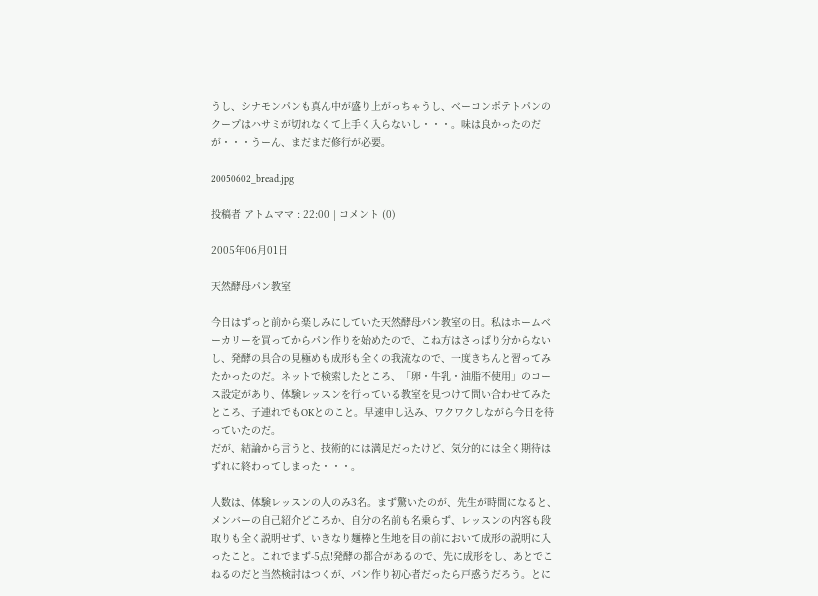うし、シナモンパンも真ん中が盛り上がっちゃうし、ベーコンポテトパンのクープはハサミが切れなくて上手く入らないし・・・。味は良かったのだが・・・うーん、まだまだ修行が必要。

20050602_bread.jpg

投稿者 アトムママ : 22:00 | コメント (0)

2005年06月01日

天然酵母パン教室

今日はずっと前から楽しみにしていた天然酵母パン教室の日。私はホームベーカリーを買ってからパン作りを始めたので、こね方はさっぱり分からないし、発酵の具合の見極めも成形も全くの我流なので、一度きちんと習ってみたかったのだ。ネットで検索したところ、「卵・牛乳・油脂不使用」のコース設定があり、体験レッスンを行っている教室を見つけて問い合わせてみたところ、子連れでもOKとのこと。早速申し込み、ワクワクしながら今日を待っていたのだ。
だが、結論から言うと、技術的には満足だったけど、気分的には全く期待はずれに終わってしまった・・・。

人数は、体験レッスンの人のみ3名。まず驚いたのが、先生が時間になると、メンバーの自己紹介どころか、自分の名前も名乗らず、レッスンの内容も段取りも全く説明せず、いきなり麺棒と生地を目の前において成形の説明に入ったこと。これでまず-5点!発酵の都合があるので、先に成形をし、あとでこねるのだと当然検討はつくが、パン作り初心者だったら戸惑うだろう。とに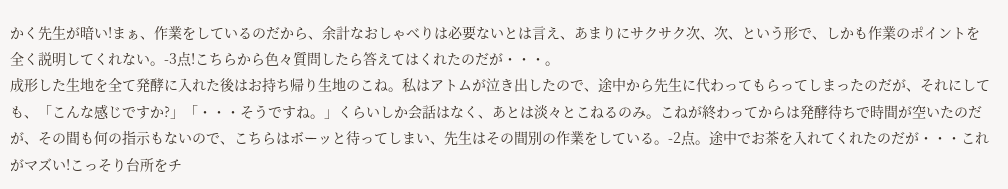かく先生が暗い!まぁ、作業をしているのだから、余計なおしゃべりは必要ないとは言え、あまりにサクサク次、次、という形で、しかも作業のポイントを全く説明してくれない。-3点!こちらから色々質問したら答えてはくれたのだが・・・。
成形した生地を全て発酵に入れた後はお持ち帰り生地のこね。私はアトムが泣き出したので、途中から先生に代わってもらってしまったのだが、それにしても、「こんな感じですか?」「・・・そうですね。」くらいしか会話はなく、あとは淡々とこねるのみ。こねが終わってからは発酵待ちで時間が空いたのだが、その間も何の指示もないので、こちらはボーッと待ってしまい、先生はその間別の作業をしている。-2点。途中でお茶を入れてくれたのだが・・・これがマズい!こっそり台所をチ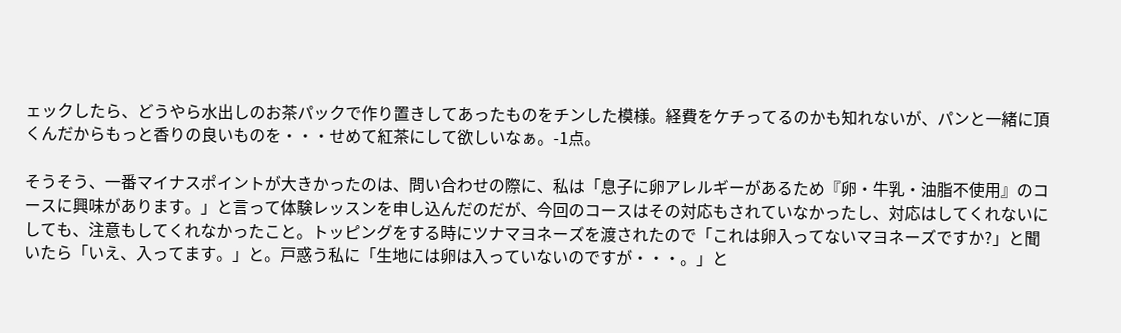ェックしたら、どうやら水出しのお茶パックで作り置きしてあったものをチンした模様。経費をケチってるのかも知れないが、パンと一緒に頂くんだからもっと香りの良いものを・・・せめて紅茶にして欲しいなぁ。-1点。

そうそう、一番マイナスポイントが大きかったのは、問い合わせの際に、私は「息子に卵アレルギーがあるため『卵・牛乳・油脂不使用』のコースに興味があります。」と言って体験レッスンを申し込んだのだが、今回のコースはその対応もされていなかったし、対応はしてくれないにしても、注意もしてくれなかったこと。トッピングをする時にツナマヨネーズを渡されたので「これは卵入ってないマヨネーズですか?」と聞いたら「いえ、入ってます。」と。戸惑う私に「生地には卵は入っていないのですが・・・。」と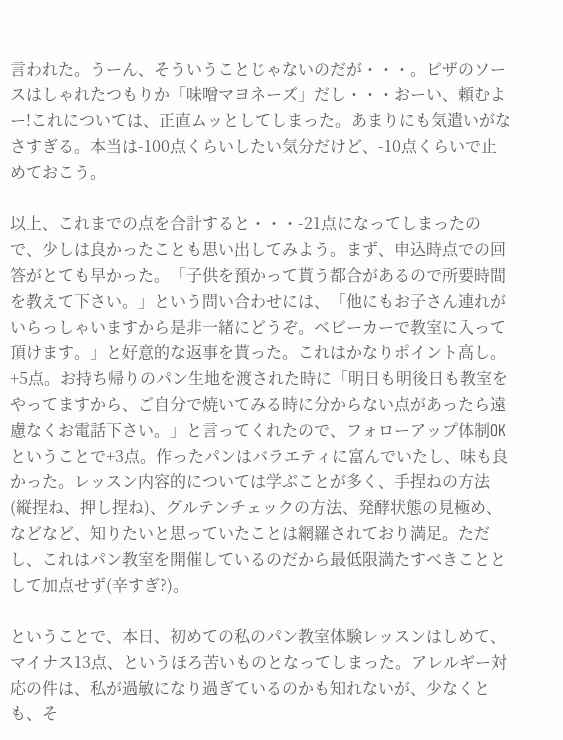言われた。うーん、そういうことじゃないのだが・・・。ピザのソースはしゃれたつもりか「味噌マヨネーズ」だし・・・おーい、頼むよー!これについては、正直ムッとしてしまった。あまりにも気遣いがなさすぎる。本当は-100点くらいしたい気分だけど、-10点くらいで止めておこう。

以上、これまでの点を合計すると・・・-21点になってしまったので、少しは良かったことも思い出してみよう。まず、申込時点での回答がとても早かった。「子供を預かって貰う都合があるので所要時間を教えて下さい。」という問い合わせには、「他にもお子さん連れがいらっしゃいますから是非一緒にどうぞ。ベビーカーで教室に入って頂けます。」と好意的な返事を貰った。これはかなりポイント高し。+5点。お持ち帰りのパン生地を渡された時に「明日も明後日も教室をやってますから、ご自分で焼いてみる時に分からない点があったら遠慮なくお電話下さい。」と言ってくれたので、フォローアップ体制OKということで+3点。作ったパンはバラエティに富んでいたし、味も良かった。レッスン内容的については学ぶことが多く、手捏ねの方法(縦捏ね、押し捏ね)、グルテンチェックの方法、発酵状態の見極め、などなど、知りたいと思っていたことは網羅されており満足。ただし、これはパン教室を開催しているのだから最低限満たすべきこととして加点せず(辛すぎ?)。

ということで、本日、初めての私のパン教室体験レッスンはしめて、マイナス13点、というほろ苦いものとなってしまった。アレルギー対応の件は、私が過敏になり過ぎているのかも知れないが、少なくとも、そ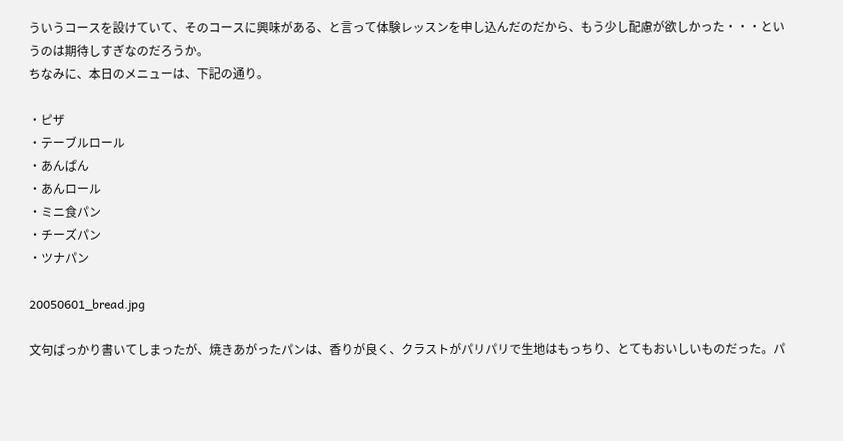ういうコースを設けていて、そのコースに興味がある、と言って体験レッスンを申し込んだのだから、もう少し配慮が欲しかった・・・というのは期待しすぎなのだろうか。
ちなみに、本日のメニューは、下記の通り。

・ピザ
・テーブルロール
・あんぱん
・あんロール
・ミニ食パン
・チーズパン
・ツナパン

20050601_bread.jpg

文句ばっかり書いてしまったが、焼きあがったパンは、香りが良く、クラストがパリパリで生地はもっちり、とてもおいしいものだった。パ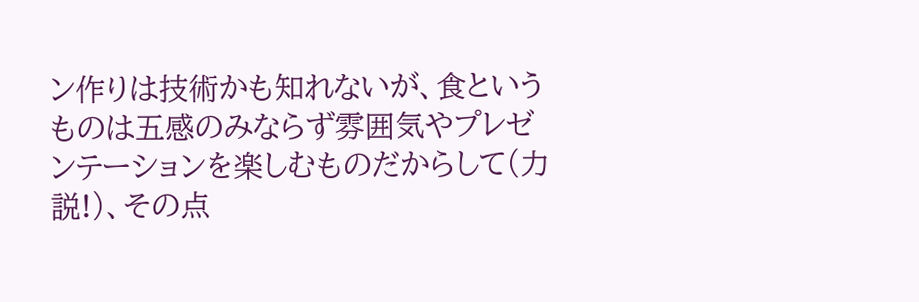ン作りは技術かも知れないが、食というものは五感のみならず雰囲気やプレゼンテーションを楽しむものだからして(力説!)、その点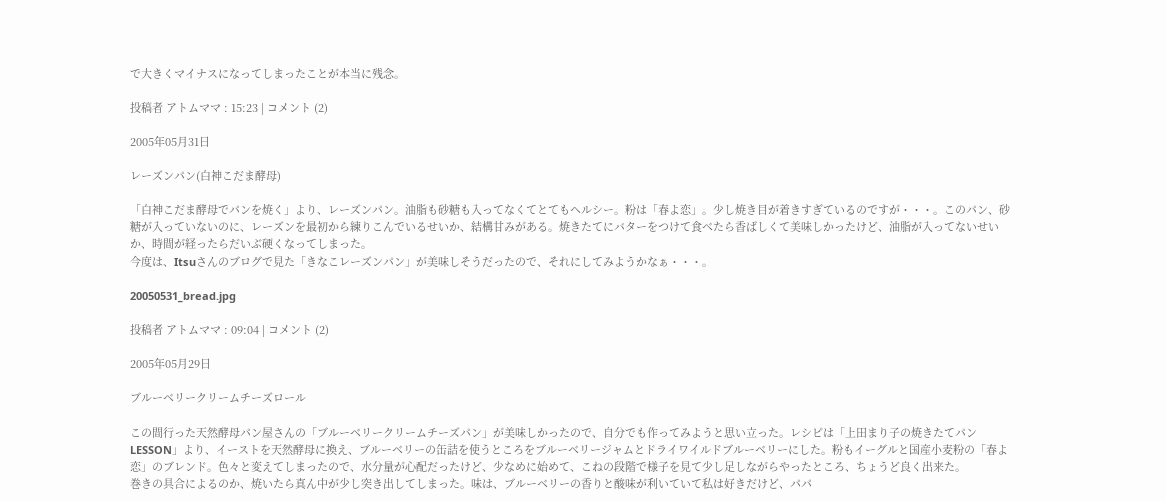で大きくマイナスになってしまったことが本当に残念。

投稿者 アトムママ : 15:23 | コメント (2)

2005年05月31日

レーズンパン(白神こだま酵母)

「白神こだま酵母でパンを焼く」より、レーズンパン。油脂も砂糖も入ってなくてとてもヘルシー。粉は「春よ恋」。少し焼き目が着きすぎているのですが・・・。このパン、砂糖が入っていないのに、レーズンを最初から練りこんでいるせいか、結構甘みがある。焼きたてにバターをつけて食べたら香ばしくて美味しかったけど、油脂が入ってないせいか、時間が経ったらだいぶ硬くなってしまった。
今度は、Itsuさんのブログで見た「きなこレーズンパン」が美味しそうだったので、それにしてみようかなぁ・・・。

20050531_bread.jpg

投稿者 アトムママ : 09:04 | コメント (2)

2005年05月29日

ブルーベリークリームチーズロール

この間行った天然酵母パン屋さんの「ブルーベリークリームチーズパン」が美味しかったので、自分でも作ってみようと思い立った。レシピは「上田まり子の焼きたてパンLESSON」より、イーストを天然酵母に換え、ブルーベリーの缶詰を使うところをブルーベリージャムとドライワイルドブルーベリーにした。粉もイーグルと国産小麦粉の「春よ恋」のブレンド。色々と変えてしまったので、水分量が心配だったけど、少なめに始めて、こねの段階で様子を見て少し足しながらやったところ、ちょうど良く出来た。
巻きの具合によるのか、焼いたら真ん中が少し突き出してしまった。味は、ブルーベリーの香りと酸味が利いていて私は好きだけど、パパ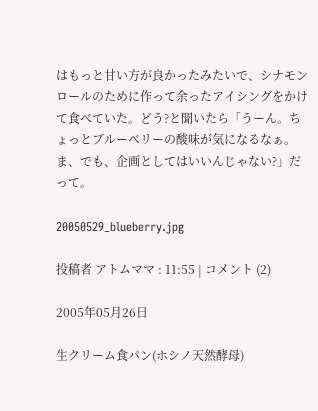はもっと甘い方が良かったみたいで、シナモンロールのために作って余ったアイシングをかけて食べていた。どう?と聞いたら「うーん。ちょっとブルーベリーの酸味が気になるなぁ。ま、でも、企画としてはいいんじゃない?」だって。

20050529_blueberry.jpg

投稿者 アトムママ : 11:55 | コメント (2)

2005年05月26日

生クリーム食パン(ホシノ天然酵母)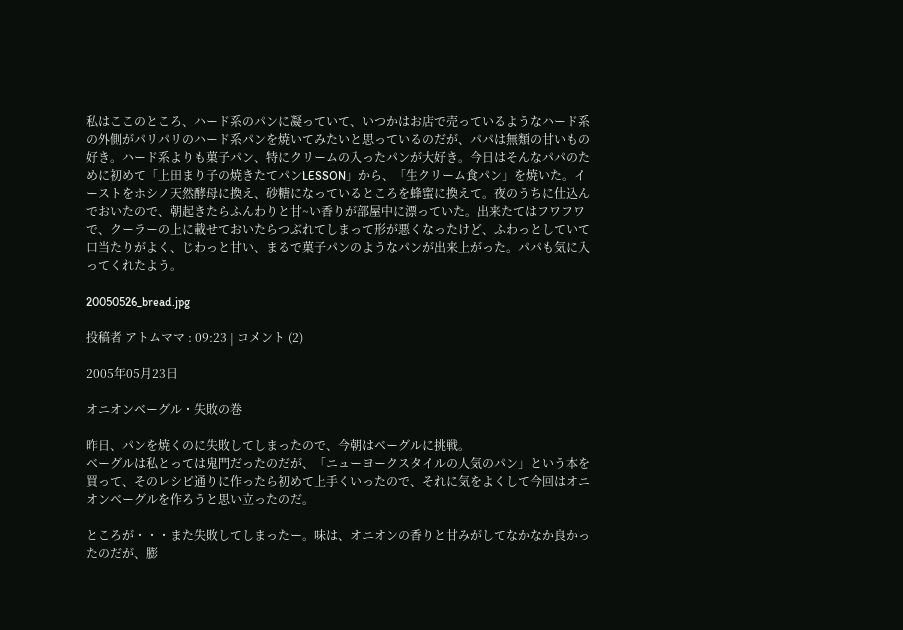私はここのところ、ハード系のパンに凝っていて、いつかはお店で売っているようなハード系の外側がパリパリのハード系パンを焼いてみたいと思っているのだが、パパは無類の甘いもの好き。ハード系よりも菓子パン、特にクリームの入ったパンが大好き。今日はそんなパパのために初めて「上田まり子の焼きたてパンLESSON」から、「生クリーム食パン」を焼いた。イーストをホシノ天然酵母に換え、砂糖になっているところを蜂蜜に換えて。夜のうちに仕込んでおいたので、朝起きたらふんわりと甘~い香りが部屋中に漂っていた。出来たてはフワフワで、クーラーの上に載せておいたらつぶれてしまって形が悪くなったけど、ふわっとしていて口当たりがよく、じわっと甘い、まるで菓子パンのようなパンが出来上がった。パパも気に入ってくれたよう。

20050526_bread.jpg

投稿者 アトムママ : 09:23 | コメント (2)

2005年05月23日

オニオンベーグル・失敗の巻

昨日、パンを焼くのに失敗してしまったので、今朝はベーグルに挑戦。
ベーグルは私とっては鬼門だったのだが、「ニューヨークスタイルの人気のパン」という本を買って、そのレシピ通りに作ったら初めて上手くいったので、それに気をよくして今回はオニオンベーグルを作ろうと思い立ったのだ。

ところが・・・また失敗してしまったー。味は、オニオンの香りと甘みがしてなかなか良かったのだが、膨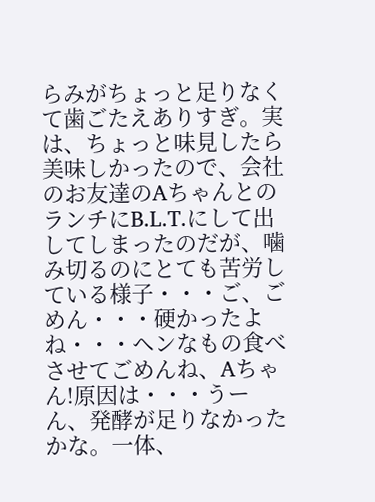らみがちょっと足りなくて歯ごたえありすぎ。実は、ちょっと味見したら美味しかったので、会社のお友達のAちゃんとのランチにB.L.T.にして出してしまったのだが、噛み切るのにとても苦労している様子・・・ご、ごめん・・・硬かったよね・・・ヘンなもの食べさせてごめんね、Aちゃん!原因は・・・うーん、発酵が足りなかったかな。一体、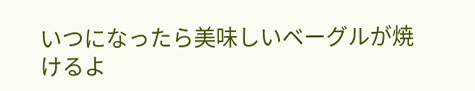いつになったら美味しいベーグルが焼けるよ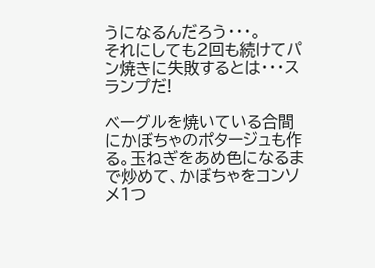うになるんだろう・・・。
それにしても2回も続けてパン焼きに失敗するとは・・・スランプだ!

ベーグルを焼いている合間にかぼちゃのポタージュも作る。玉ねぎをあめ色になるまで炒めて、かぼちゃをコンソメ1つ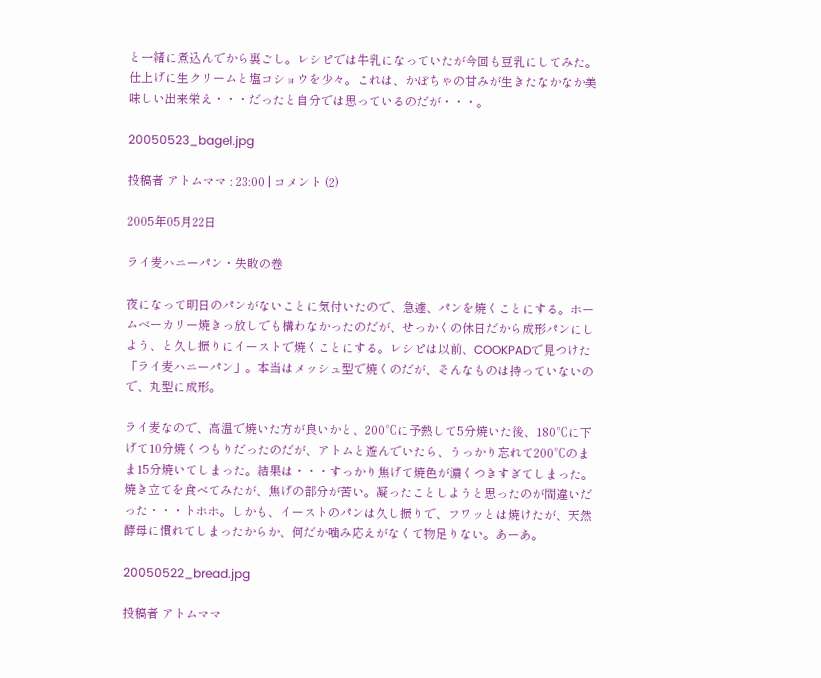と一緒に煮込んでから裏ごし。レシピでは牛乳になっていたが今回も豆乳にしてみた。仕上げに生クリームと塩コショウを少々。これは、かぼちゃの甘みが生きたなかなか美味しい出来栄え・・・だったと自分では思っているのだが・・・。

20050523_bagel.jpg

投稿者 アトムママ : 23:00 | コメント (2)

2005年05月22日

ライ麦ハニーパン・失敗の巻

夜になって明日のパンがないことに気付いたので、急遽、パンを焼くことにする。ホームベーカリー焼きっ放しでも構わなかったのだが、せっかくの休日だから成形パンにしよう、と久し振りにイーストで焼くことにする。レシピは以前、COOKPADで見つけた「ライ麦ハニーパン」。本当はメッシュ型で焼くのだが、そんなものは持っていないので、丸型に成形。

ライ麦なので、高温で焼いた方が良いかと、200℃に予熱して5分焼いた後、180℃に下げて10分焼くつもりだったのだが、アトムと遊んでいたら、うっかり忘れて200℃のまま15分焼いてしまった。結果は・・・すっかり焦げて焼色が濃くつきすぎてしまった。焼き立てを食べてみたが、焦げの部分が苦い。凝ったことしようと思ったのが間違いだった・・・トホホ。しかも、イーストのパンは久し振りで、フワッとは焼けたが、天然酵母に慣れてしまったからか、何だか噛み応えがなくて物足りない。あーあ。

20050522_bread.jpg

投稿者 アトムママ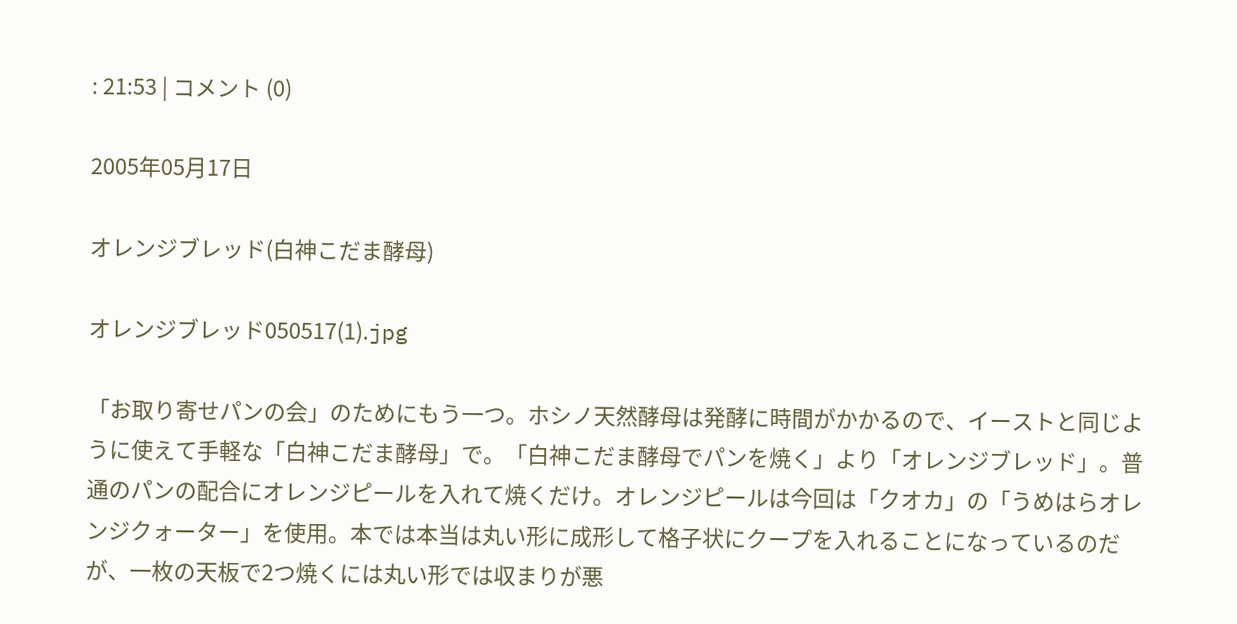: 21:53 | コメント (0)

2005年05月17日

オレンジブレッド(白神こだま酵母)

オレンジブレッド050517(1).jpg

「お取り寄せパンの会」のためにもう一つ。ホシノ天然酵母は発酵に時間がかかるので、イーストと同じように使えて手軽な「白神こだま酵母」で。「白神こだま酵母でパンを焼く」より「オレンジブレッド」。普通のパンの配合にオレンジピールを入れて焼くだけ。オレンジピールは今回は「クオカ」の「うめはらオレンジクォーター」を使用。本では本当は丸い形に成形して格子状にクープを入れることになっているのだが、一枚の天板で2つ焼くには丸い形では収まりが悪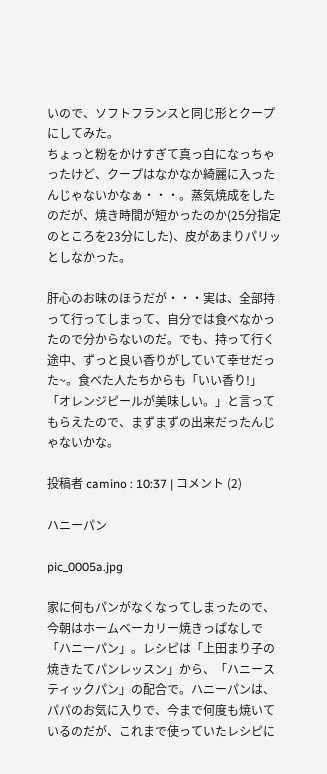いので、ソフトフランスと同じ形とクープにしてみた。
ちょっと粉をかけすぎて真っ白になっちゃったけど、クープはなかなか綺麗に入ったんじゃないかなぁ・・・。蒸気焼成をしたのだが、焼き時間が短かったのか(25分指定のところを23分にした)、皮があまりパリッとしなかった。

肝心のお味のほうだが・・・実は、全部持って行ってしまって、自分では食べなかったので分からないのだ。でも、持って行く途中、ずっと良い香りがしていて幸せだった~。食べた人たちからも「いい香り!」「オレンジピールが美味しい。」と言ってもらえたので、まずまずの出来だったんじゃないかな。

投稿者 camino : 10:37 | コメント (2)

ハニーパン

pic_0005a.jpg

家に何もパンがなくなってしまったので、今朝はホームベーカリー焼きっぱなしで「ハニーパン」。レシピは「上田まり子の焼きたてパンレッスン」から、「ハニースティックパン」の配合で。ハニーパンは、パパのお気に入りで、今まで何度も焼いているのだが、これまで使っていたレシピに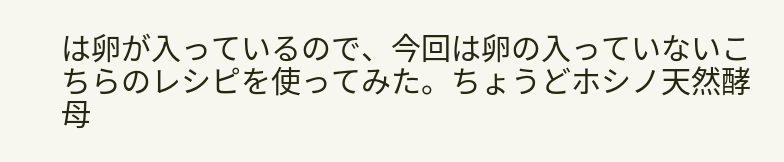は卵が入っているので、今回は卵の入っていないこちらのレシピを使ってみた。ちょうどホシノ天然酵母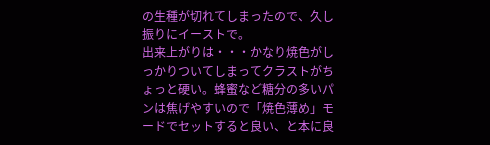の生種が切れてしまったので、久し振りにイーストで。
出来上がりは・・・かなり焼色がしっかりついてしまってクラストがちょっと硬い。蜂蜜など糖分の多いパンは焦げやすいので「焼色薄め」モードでセットすると良い、と本に良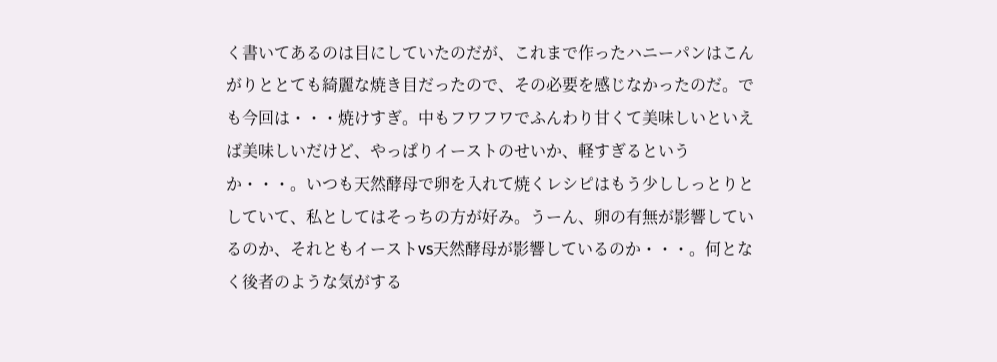く書いてあるのは目にしていたのだが、これまで作ったハニーパンはこんがりととても綺麗な焼き目だったので、その必要を感じなかったのだ。でも今回は・・・焼けすぎ。中もフワフワでふんわり甘くて美味しいといえば美味しいだけど、やっぱりイーストのせいか、軽すぎるというか・・・。いつも天然酵母で卵を入れて焼くレシピはもう少ししっとりとしていて、私としてはそっちの方が好み。うーん、卵の有無が影響しているのか、それともイーストvs天然酵母が影響しているのか・・・。何となく後者のような気がする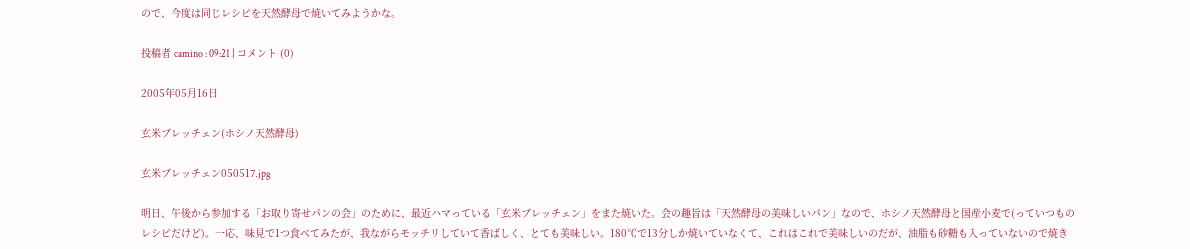ので、今度は同じレシピを天然酵母で焼いてみようかな。

投稿者 camino : 09:21 | コメント (0)

2005年05月16日

玄米ブレッチェン(ホシノ天然酵母)

玄米ブレッチェン050517.jpg

明日、午後から参加する「お取り寄せパンの会」のために、最近ハマっている「玄米ブレッチェン」をまた焼いた。会の趣旨は「天然酵母の美味しいパン」なので、ホシノ天然酵母と国産小麦で(っていつものレシピだけど)。一応、味見で1つ食べてみたが、我ながらモッチリしていて香ばしく、とても美味しい。180℃で13分しか焼いていなくて、これはこれで美味しいのだが、油脂も砂糖も入っていないので焼き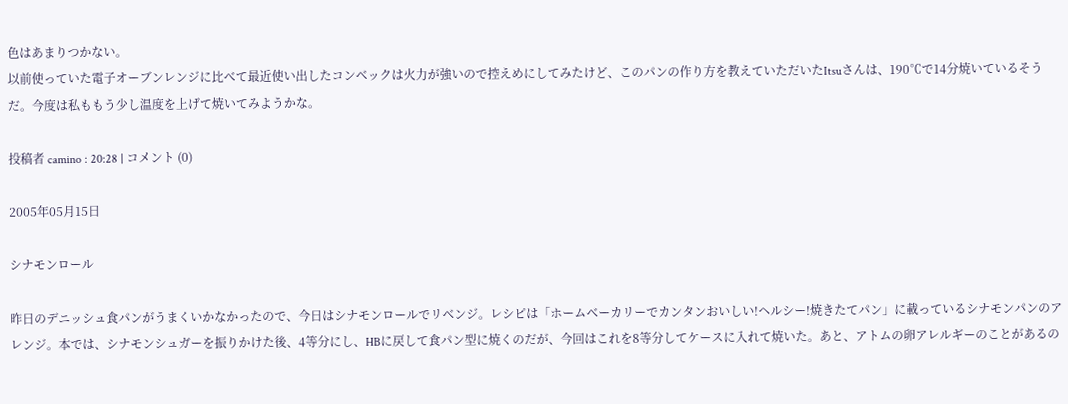色はあまりつかない。
以前使っていた電子オーブンレンジに比べて最近使い出したコンベックは火力が強いので控えめにしてみたけど、このパンの作り方を教えていただいたItsuさんは、190℃で14分焼いているそうだ。今度は私ももう少し温度を上げて焼いてみようかな。

投稿者 camino : 20:28 | コメント (0)

2005年05月15日

シナモンロール

昨日のデニッシュ食パンがうまくいかなかったので、今日はシナモンロールでリベンジ。レシピは「ホームベーカリーでカンタンおいしい!ヘルシー!焼きたてパン」に載っているシナモンパンのアレンジ。本では、シナモンシュガーを振りかけた後、4等分にし、HBに戻して食パン型に焼くのだが、今回はこれを8等分してケースに入れて焼いた。あと、アトムの卵アレルギーのことがあるの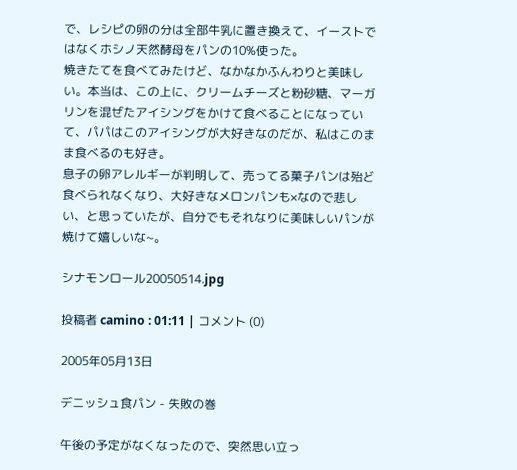で、レシピの卵の分は全部牛乳に置き換えて、イーストではなくホシノ天然酵母をパンの10%使った。
焼きたてを食べてみたけど、なかなかふんわりと美味しい。本当は、この上に、クリームチーズと粉砂糖、マーガリンを混ぜたアイシングをかけて食べることになっていて、パパはこのアイシングが大好きなのだが、私はこのまま食べるのも好き。
息子の卵アレルギーが判明して、売ってる菓子パンは殆ど食べられなくなり、大好きなメロンパンも×なので悲しい、と思っていたが、自分でもそれなりに美味しいパンが焼けて嬉しいな~。

シナモンロール20050514.jpg

投稿者 camino : 01:11 | コメント (0)

2005年05月13日

デニッシュ食パン - 失敗の巻

午後の予定がなくなったので、突然思い立っ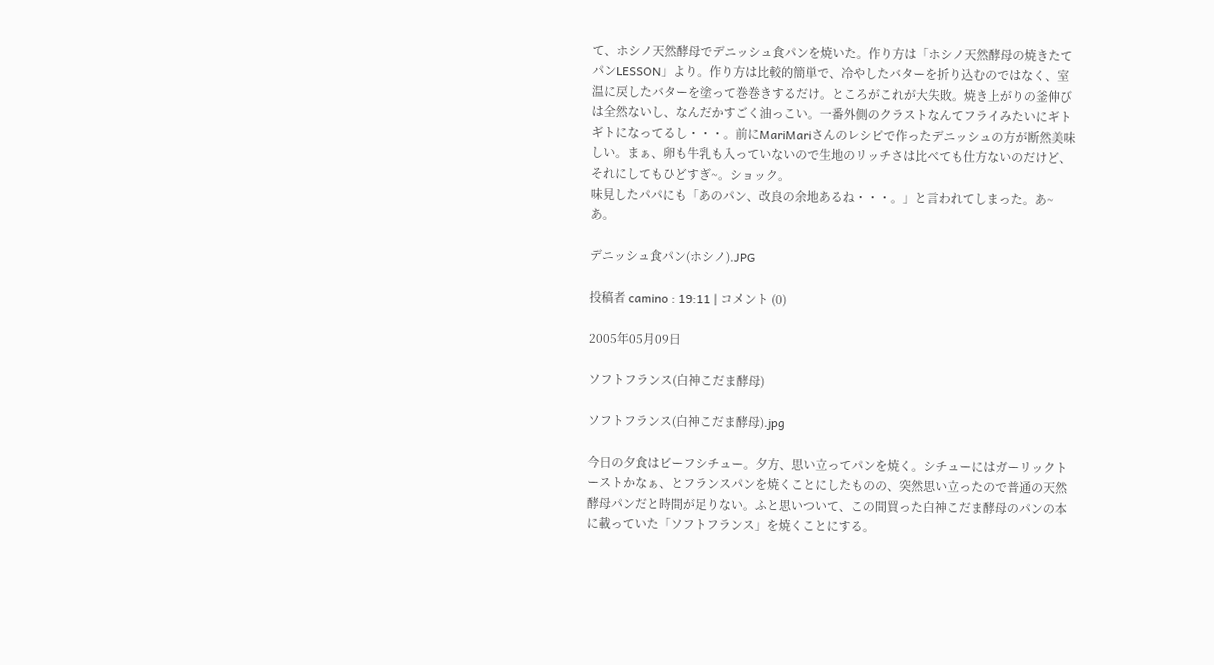て、ホシノ天然酵母でデニッシュ食パンを焼いた。作り方は「ホシノ天然酵母の焼きたてパンLESSON」より。作り方は比較的簡単で、冷やしたバターを折り込むのではなく、室温に戻したバターを塗って巻巻きするだけ。ところがこれが大失敗。焼き上がりの釜伸びは全然ないし、なんだかすごく油っこい。一番外側のクラストなんてフライみたいにギトギトになってるし・・・。前にMariMariさんのレシピで作ったデニッシュの方が断然美味しい。まぁ、卵も牛乳も入っていないので生地のリッチさは比べても仕方ないのだけど、それにしてもひどすぎ~。ショック。
味見したパパにも「あのパン、改良の余地あるね・・・。」と言われてしまった。あ~あ。

デニッシュ食パン(ホシノ).JPG

投稿者 camino : 19:11 | コメント (0)

2005年05月09日

ソフトフランス(白神こだま酵母)

ソフトフランス(白神こだま酵母).jpg

今日の夕食はビーフシチュー。夕方、思い立ってパンを焼く。シチューにはガーリックトーストかなぁ、とフランスパンを焼くことにしたものの、突然思い立ったので普通の天然酵母パンだと時間が足りない。ふと思いついて、この間買った白神こだま酵母のパンの本に載っていた「ソフトフランス」を焼くことにする。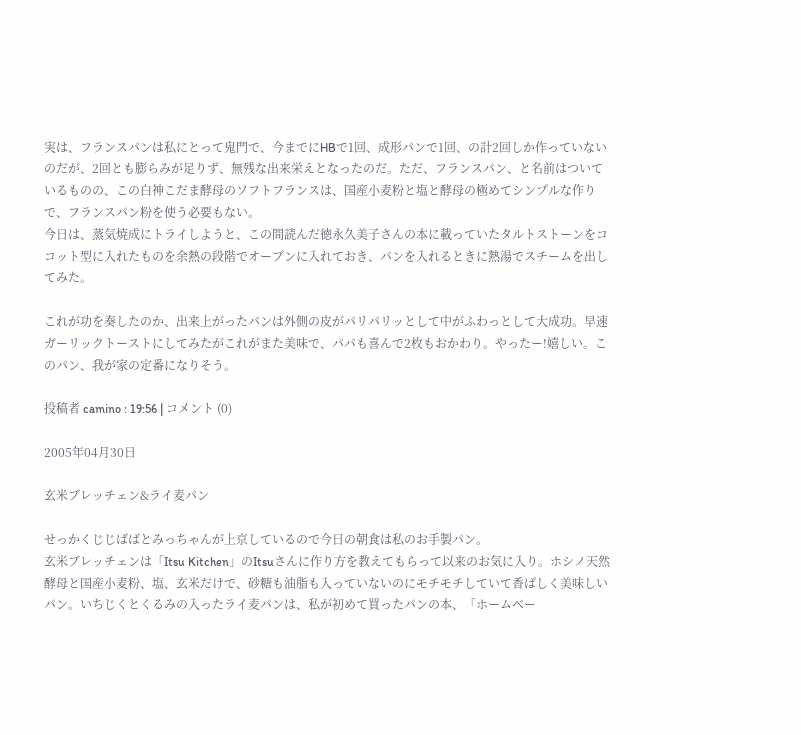実は、フランスパンは私にとって鬼門で、今までにHBで1回、成形パンで1回、の計2回しか作っていないのだが、2回とも膨らみが足りず、無残な出来栄えとなったのだ。ただ、フランスパン、と名前はついているものの、この白神こだま酵母のソフトフランスは、国産小麦粉と塩と酵母の極めてシンプルな作りで、フランスパン粉を使う必要もない。
今日は、蒸気焼成にトライしようと、この間読んだ徳永久美子さんの本に載っていたタルトストーンをココット型に入れたものを余熱の段階でオーブンに入れておき、パンを入れるときに熱湯でスチームを出してみた。

これが功を奏したのか、出来上がったパンは外側の皮がパリパリッとして中がふわっとして大成功。早速ガーリックトーストにしてみたがこれがまた美味で、パパも喜んで2枚もおかわり。やったー!嬉しい。このパン、我が家の定番になりそう。

投稿者 camino : 19:56 | コメント (0)

2005年04月30日

玄米ブレッチェン&ライ麦パン

せっかくじじばばとみっちゃんが上京しているので今日の朝食は私のお手製パン。
玄米ブレッチェンは「Itsu Kitchen」のItsuさんに作り方を教えてもらって以来のお気に入り。ホシノ天然酵母と国産小麦粉、塩、玄米だけで、砂糖も油脂も入っていないのにモチモチしていて香ばしく美味しいパン。いちじくとくるみの入ったライ麦パンは、私が初めて買ったパンの本、「ホームベー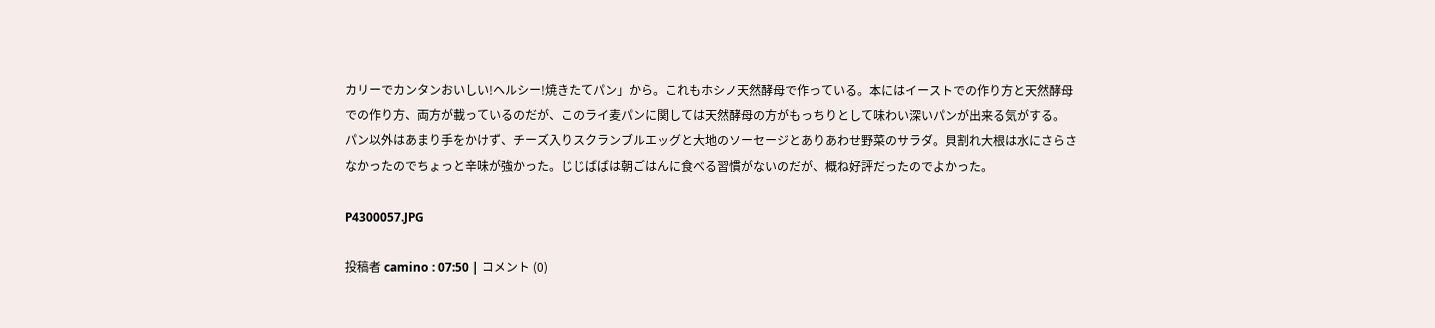カリーでカンタンおいしい!ヘルシー!焼きたてパン」から。これもホシノ天然酵母で作っている。本にはイーストでの作り方と天然酵母での作り方、両方が載っているのだが、このライ麦パンに関しては天然酵母の方がもっちりとして味わい深いパンが出来る気がする。
パン以外はあまり手をかけず、チーズ入りスクランブルエッグと大地のソーセージとありあわせ野菜のサラダ。貝割れ大根は水にさらさなかったのでちょっと辛味が強かった。じじばばは朝ごはんに食べる習慣がないのだが、概ね好評だったのでよかった。

P4300057.JPG

投稿者 camino : 07:50 | コメント (0)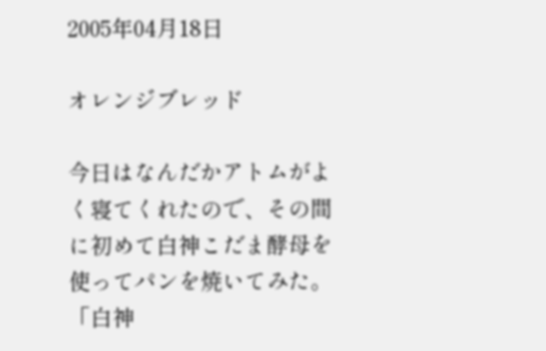2005年04月18日

オレンジブレッド

今日はなんだかアトムがよく寝てくれたので、その間に初めて白神こだま酵母を使ってパンを焼いてみた。「白神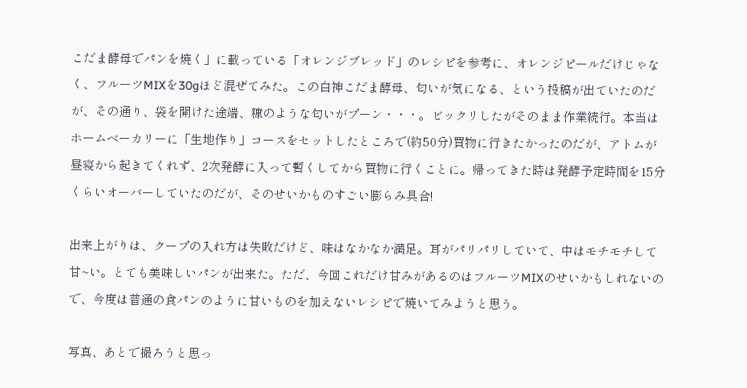こだま酵母でパンを焼く」に載っている「オレンジブレッド」のレシピを参考に、オレンジピールだけじゃなく、フルーツMIXを30gほど混ぜてみた。この白神こだま酵母、匂いが気になる、という投稿が出ていたのだが、その通り、袋を開けた途端、糠のような匂いがプーン・・・。ビックリしたがそのまま作業続行。本当はホームベーカリーに「生地作り」コースをセットしたところで(約50分)買物に行きたかったのだが、アトムが昼寝から起きてくれず、2次発酵に入って暫くしてから買物に行くことに。帰ってきた時は発酵予定時間を15分くらいオーバーしていたのだが、そのせいかものすごい膨らみ具合!

出来上がりは、クープの入れ方は失敗だけど、味はなかなか満足。耳がパリパリしていて、中はモチモチして甘~い。とても美味しいパンが出来た。ただ、今回これだけ甘みがあるのはフルーツMIXのせいかもしれないので、今度は普通の食パンのように甘いものを加えないレシピで焼いてみようと思う。

写真、あとで撮ろうと思っ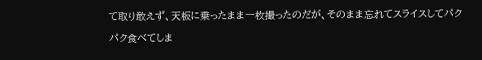て取り敢えず、天板に乗ったまま一枚撮ったのだが、そのまま忘れてスライスしてパクパク食べてしま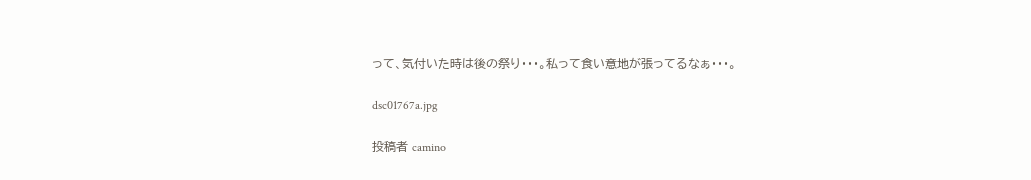って、気付いた時は後の祭り・・・。私って食い意地が張ってるなぁ・・・。

dsc01767a.jpg

投稿者 camino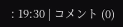: 19:30 | コメント (0)